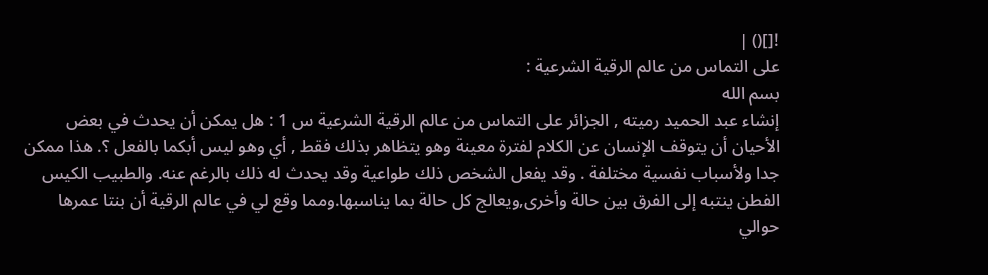![]() |
على التماس من عالم الرقية الشرعية :
بسم الله
إنشاء عبد الحميد رميته , الجزائر على التماس من عالم الرقية الشرعية س 1 : هل يمكن أن يحدث في بعض الأحيان أن يتوقف الإنسان عن الكلام لفترة معينة وهو يتظاهر بذلك فقط , أي وهو ليس أبكما بالفعل ؟. هذا ممكن جدا ولأسباب نفسية مختلفة . وقد يفعل الشخص ذلك طواعية وقد يحدث له ذلك بالرغم عنه. والطبيب الكيس الفطن ينتبه إلى الفرق بين حالة وأخرى,ويعالج كل حالة بما يناسبها.ومما وقع لي في عالم الرقية أن بنتا عمرها حوالي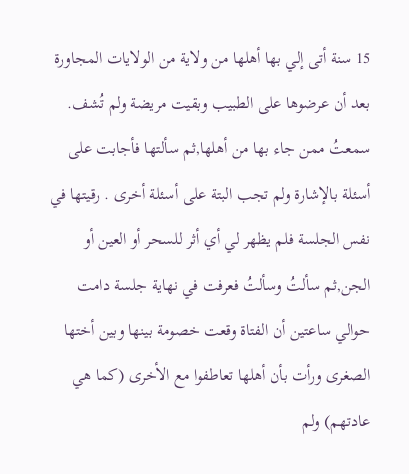15 سنة أتى إلي بها أهلها من ولاية من الولايات المجاورة بعد أن عرضوها على الطبيب وبقيت مريضة ولم تُشف. سمعتُ ممن جاء بها من أهلها,ثم سألتها فأجابت على أسئلة بالإشارة ولم تجب البتة على أسئلة أخرى . رقيتها في نفس الجلسة فلم يظهر لي أي أثر للسحر أو العين أو الجن,ثم سألتُ وسألتُ فعرفت في نهاية جلسة دامت حوالي ساعتين أن الفتاة وقعت خصومة بينها وبين أختها الصغرى ورأت بأن أهلها تعاطفوا مع الأخرى (كما هي عادتهم) ولم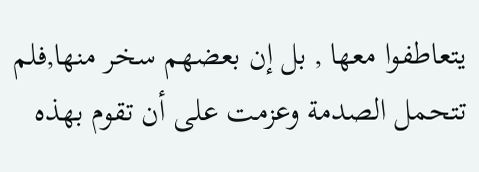يتعاطفوا معها , بل إن بعضهم سخر منها,فلم تتحمل الصدمة وعزمت على أن تقوم بهذه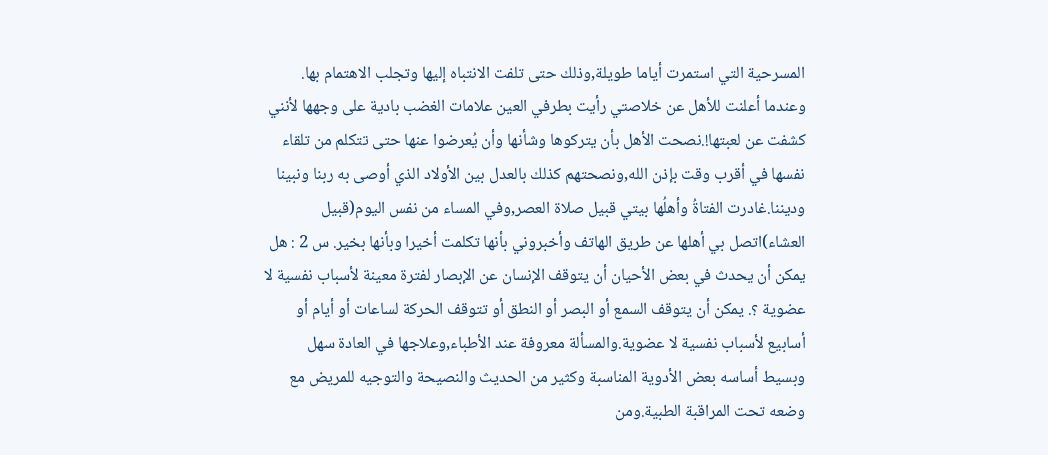المسرحية التي استمرت أياما طويلة,وذلك حتى تلفت الانتباه إليها وتجلب الاهتمام بها. وعندما أعلنت للأهل عن خلاصتي رأيت بطرفي العين علامات الغضب بادية على وجهها لأنني كشفت عن لعبتها!.نصحت الأهل بأن يتركوها وشأنها وأن يُعرضوا عنها حتى تتكلم من تلقاء نفسها في أقرب وقت بإذن الله,ونصحتهم كذلك بالعدل بين الأولاد الذي أوصى به ربنا ونبينا وديننا.غادرت الفتاةُ وأهلُها بيتي قبيل صلاة العصر,وفي المساء من نفس اليوم(قبيل العشاء)اتصل بي أهلها عن طريق الهاتف وأخبروني بأنها تكلمت أخيرا وبأنها بخير. س 2 : هل يمكن أن يحدث في بعض الأحيان أن يتوقف الإنسان عن الإبصار لفترة معينة لأسباب نفسية لا عضوية ؟. يمكن أن يتوقف السمع أو البصر أو النطق أو تتوقف الحركة لساعات أو أيام أو أسابيع لأسباب نفسية لا عضوية.والمسألة معروفة عند الأطباء,وعلاجها في العادة سهل وبسيط أساسه بعض الأدوية المناسبة وكثير من الحديث والنصيحة والتوجيه للمريض مع وضعه تحت المراقبة الطبية.ومن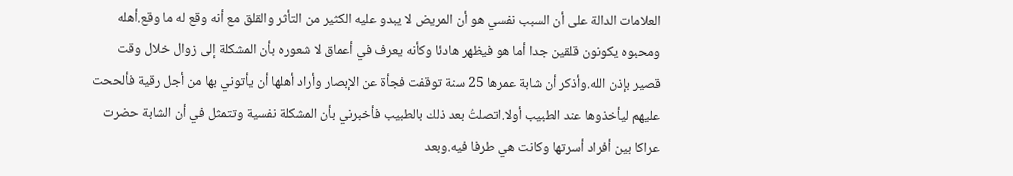العلامات الدالة على أن السبب نفسي هو أن المريض لا يبدو عليه الكثير من التأثر والقلق مع أنه وقع له ما وقع.أهله ومحبوه يكونون قلقين جدا أما هو فيظهر هادئا وكأنه يعرف في أعماق لا شعوره بأن المشكلة إلى زوال خلال وقت قصير بإذن الله.وأذكر أن شابة عمرها 25 سنة توقفت فجأة عن الإبصار وأراد أهلها أن يأتوني بها من أجل رقية فألححت عليهم ليأخذوها عند الطبيب أولا.اتصلتُ بعد ذلك بالطبيب فأخبرني بأن المشكلة نفسية وتتمثل في أن الشابة حضرت عراكا بين أفراد أسرتها وكانت هي طرفا فيه.وبعد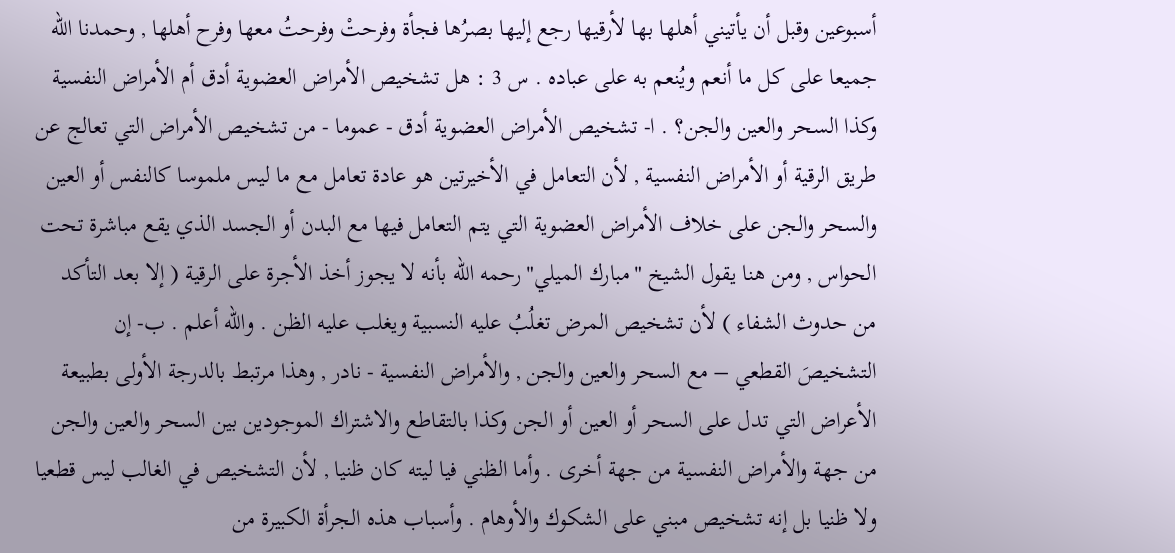أسبوعين وقبل أن يأتيني أهلها بها لأرقيها رجع إليها بصرُها فجأة وفرحتْ وفرحتُ معها وفرح أهلها , وحمدنا الله جميعا على كل ما أنعم ويُنعم به على عباده . س 3 : هل تشخيص الأمراض العضوية أدق أم الأمراض النفسية وكذا السحر والعين والجن؟ . ا- تشخيص الأمراض العضوية أدق - عموما - من تشخيص الأمراض التي تعالج عن طريق الرقية أو الأمراض النفسية , لأن التعامل في الأخيرتين هو عادة تعامل مع ما ليس ملموسا كالنفس أو العين والسحر والجن على خلاف الأمراض العضوية التي يتم التعامل فيها مع البدن أو الجسد الذي يقع مباشرة تحت الحواس , ومن هنا يقول الشيخ "مبارك الميلي"رحمه الله بأنه لا يجوز أخذ الأجرة على الرقية ( إلا بعد التأكد من حدوث الشفاء ) لأن تشخيص المرض تغلُبُ عليه النسبية ويغلب عليه الظن . والله أعلم . ب- إن التشخيصَ القطعي – مع السحر والعين والجن , والأمراض النفسية - نادر , وهذا مرتبط بالدرجة الأولى بطبيعة الأعراض التي تدل على السحر أو العين أو الجن وكذا بالتقاطع والاشتراك الموجودين بين السحر والعين والجن من جهة والأمراض النفسية من جهة أخرى . وأما الظني فيا ليته كان ظنيا , لأن التشخيص في الغالب ليس قطعيا ولا ظنيا بل إنه تشخيص مبني على الشكوك والأوهام . وأسباب هذه الجرأة الكبيرة من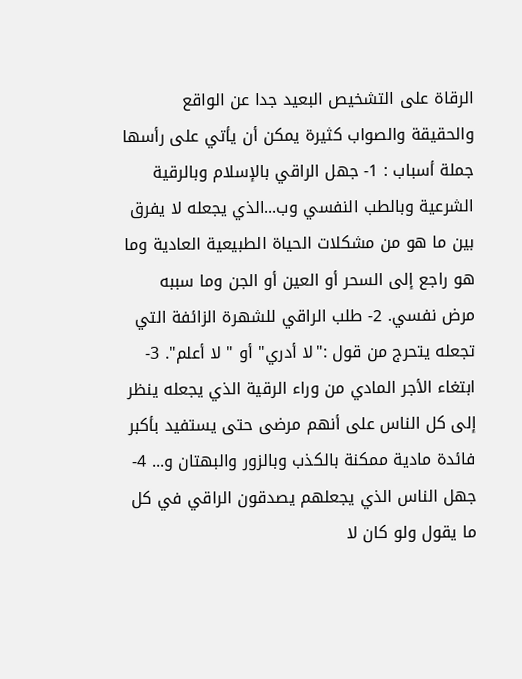الرقاة على التشخيص البعيد جدا عن الواقع والحقيقة والصواب كثيرة يمكن أن يأتي على رأسها جملة أسباب : 1- جهل الراقي بالإسلام وبالرقية الشرعية وبالطب النفسي وب...الذي يجعله لا يفرق بين ما هو من مشكلات الحياة الطبيعية العادية وما هو راجع إلى السحر أو العين أو الجن وما سببه مرض نفسي. 2- طلب الراقي للشهرة الزائفة التي تجعله يتحرج من قول :"لا أدري" أو " لا أعلم". 3- ابتغاء الأجر المادي من وراء الرقية الذي يجعله ينظر إلى كل الناس على أنهم مرضى حتى يستفيد بأكبر فائدة مادية ممكنة بالكذب وبالزور والبهتان و... 4- جهل الناس الذي يجعلهم يصدقون الراقي في كل ما يقول ولو كان لا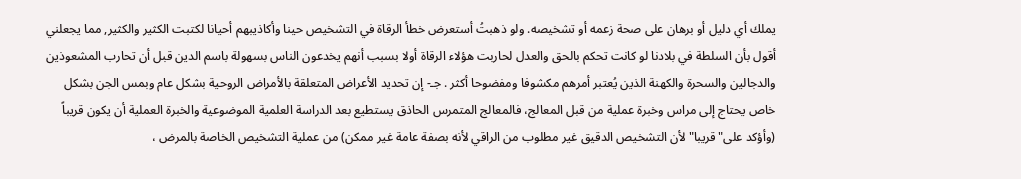يملك أي دليل أو برهان على صحة زعمه أو تشخيصه. ولو ذهبتُ أستعرض خطأ الرقاة في التشخيص حينا وأكاذيبهم أحيانا لكتبت الكثير والكثير, مما يجعلني أقول بأن السلطة في بلادنا لو كانت تحكم بالحق والعدل لحاربت هؤلاء الرقاة أولا بسبب أنهم يخدعون الناس بسهولة باسم الدين قبل أن تحارب المشعوذين والدجالين والسحرة والكهنة الذين يُعتبر أمرهم مكشوفا ومفضوحا أكثر . جـ- إن تحديد الأعراض المتعلقة بالأمراض الروحية بشكل عام وبمس الجن بشكل خاص يحتاج إلى مراس وخبرة عملية من قبل المعالج، فالمعالج المتمرس الحاذق يستطيع بعد الدراسة العلمية الموضوعية والخبرة العملية أن يكون قريباً (وأؤكد على"قريبا"لأن التشخيص الدقيق غير مطلوب من الراقي لأنه بصفة عامة غير ممكن) من عملية التشخيص الخاصة بالمرض ،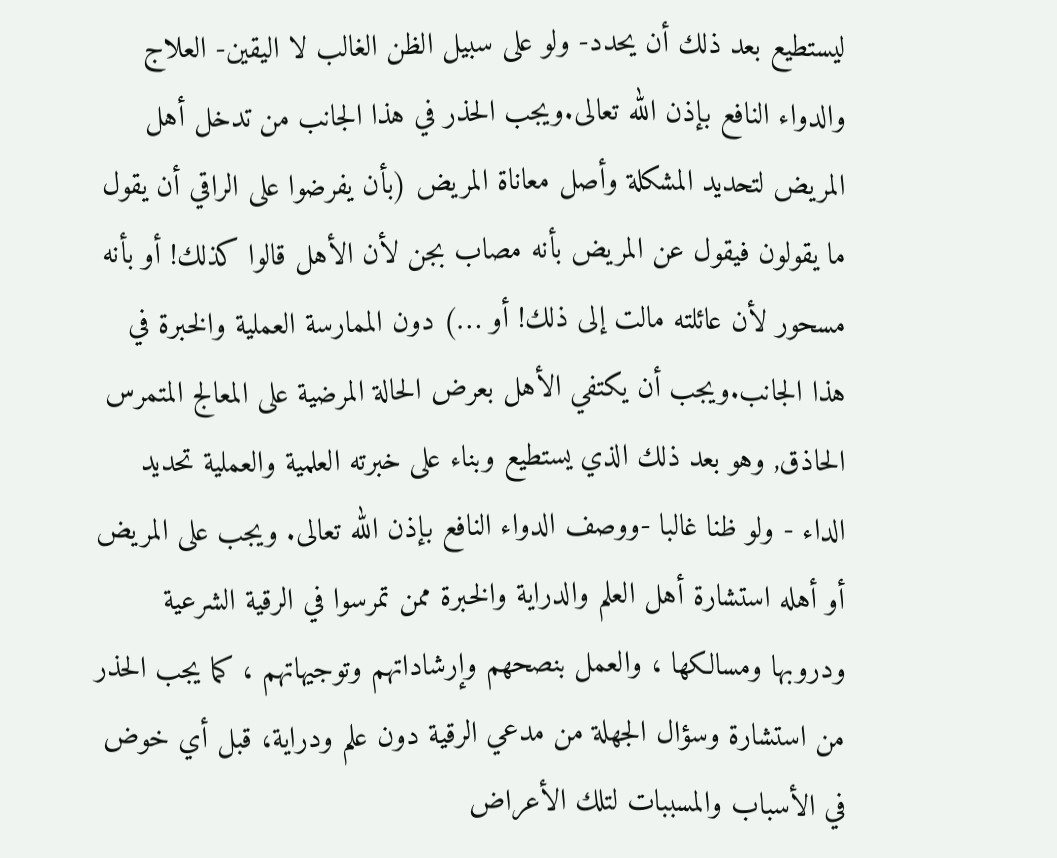ليستطيع بعد ذلك أن يحدد- ولو على سبيل الظن الغالب لا اليقين- العلاج والدواء النافع بإذن الله تعالى.ويجب الحذر في هذا الجانب من تدخل أهل المريض لتحديد المشكلة وأصل معاناة المريض (بأن يفرضوا على الراقي أن يقول ما يقولون فيقول عن المريض بأنه مصاب بجن لأن الأهل قالوا كذلك! أو بأنه مسحور لأن عائلته مالت إلى ذلك! أو …) دون الممارسة العملية والخبرة في هذا الجانب.ويجب أن يكتفي الأهل بعرض الحالة المرضية على المعالج المتمرس الحاذق, وهو بعد ذلك الذي يستطيع وبناء على خبرته العلمية والعملية تحديد الداء - ولو ظنا غالبا -ووصف الدواء النافع بإذن الله تعالى. ويجب على المريض أو أهله استشارة أهل العلم والدراية والخبرة ممن تمرسوا في الرقية الشرعية ودروبها ومسالكها ، والعمل بنصحهم وإرشاداتهم وتوجيهاتهم ، كما يجب الحذر من استشارة وسؤال الجهلة من مدعي الرقية دون علم ودراية، قبل أي خوض في الأسباب والمسببات لتلك الأعراض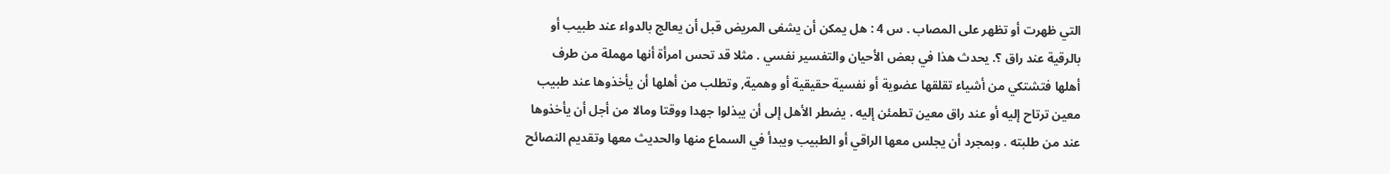التي ظهرت أو تظهر على المصاب . س 4 : هل يمكن أن يشفى المريض قبل أن يعالج بالدواء عند طبيب أو بالرقية عند راق ؟. يحدث هذا في بعض الأحيان والتفسير نفسي . مثلا قد تحس امرأة أنها مهملة من طرف أهلها فتشتكي من أشياء تقلقها عضوية أو نفسية حقيقية أو وهمية, وتطلب من أهلها أن يأخذوها عند طبيب معين ترتاح إليه أو عند راق معين تطمئن إليه . يضطر الأهل إلى أن يبذلوا جهدا ووقتا ومالا من أجل أن يأخذوها عند من طلبته . وبمجرد أن يجلس معها الراقي أو الطبيب ويبدأ في السماع منها والحديث معها وتقديم النصائح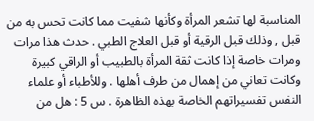المناسبة لها تشعر المرأة وكأنها شفيت مما كانت تحس به من قبل , وذلك قبل الرقية أو قبل العلاج الطبي . حدث هذا مرات ومرات خاصة إذا كانت ثقة المرأة بالطبيب أو الراقي كبيرة وكانت تعاني من إهمال من طرف أهلها . وللأطباء أو علماء النفس تفسيراتهم الخاصة بهذه الظاهرة . س 5 : هل من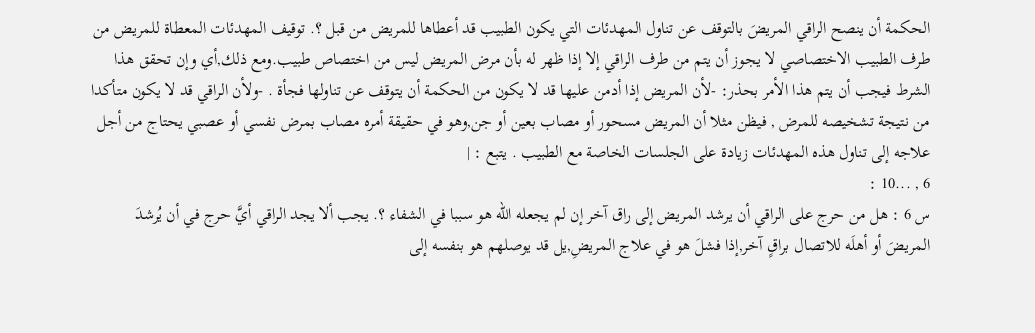الحكمة أن ينصح الراقي المريضَ بالتوقف عن تناول المهدئات التي يكون الطبيب قد أعطاها للمريض من قبل ؟. توقيف المهدئات المعطاة للمريض من طرف الطبيب الاختصاصي لا يجوز أن يتم من طرف الراقي إلا إذا ظهر له بأن مرض المريض ليس من اختصاص طبيب.ومع ذلك,أي وإن تحقق هذا الشرط فيجب أن يتم هذا الأمر بحذر: -لأن المريض إذا أدمن عليها قد لا يكون من الحكمة أن يتوقف عن تناولها فجأة . -ولأن الراقي قد لا يكون متأكدا من نتيجة تشخيصه للمرض , فيظن مثلا أن المريض مسحور أو مصاب بعين أو جن,وهو في حقيقة أمره مصاب بمرض نفسي أو عصبي يحتاج من أجل علاجه إلى تناول هذه المهدئات زيادة على الجلسات الخاصة مع الطبيب . يتبع : |
6 , ...10 :
س 6 : هل من حرج على الراقي أن يرشد المريض إلى راق آخر إن لم يجعله الله هو سببا في الشفاء ؟. يجب ألا يجد الراقي أيَّ حرج في أن يُرشدَ المريضَ أو أهلَه للاتصال براقٍ آخر,إذا فشلَ هو في علاج المريضِ,يل قد يوصلهم هو بنفسه إلى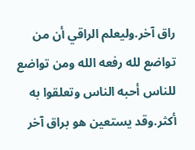راق آخر.وليعلم الراقي أن من تواضع لله رفعه الله ومن تواضع للناس أحبه الناس وتعلقوا به أكثر.وقد يستعين هو براق آخر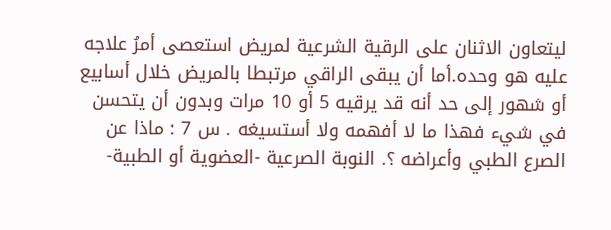ليتعاون الاثنان على الرقية الشرعية لمريض استعصى أمرُ علاجه عليه هو وحده.أما أن يبقى الراقي مرتبطا بالمريض خلال أسابيع أو شهور إلى حد أنه قد يرقيه 5 أو 10 مرات وبدون أن يتحسن في شيء فهذا ما لا أفهمه ولا أستسيغه . س 7 : ماذا عن الصرع الطبي وأعراضه ؟. النوبة الصرعية -العضوية أو الطبية-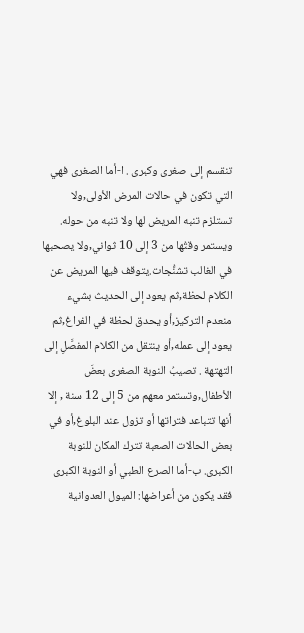تنقسم إلى صغرى وكبرى . ا-أما الصغرى فهي التي تكون في حالات المرض الأولى,ولا تستلزم تنبه المريض لها ولا تنبه من حوله. ويستمر وقتُها من 3 إلى 10 ثواني,ولا يصحبها في الغالب تشنُّجات.يتوقف فيها المريض عن الكلام لحظة,ثم يعود إلى الحديث بشيء منعدم التركيز,أو يحدق لحظة في الفراغ,ثم يعود إلى عمله,أو ينتقل من الكلام المفصَّلِ إلى التهتهة . تصيبُ النوبة الصغرى بعضَ الأطفال,وتستمر معهم من 5 إلى 12 سنة , إلا أنها تتباعد فتراتها أو تزول عند البلوغ,أو في بعض الحالات الصعبة تترك المكان للنوبة الكبرى. ب-أما الصرع الطبي أو النوبة الكبرى فقد يكون من أعراضها: الميول العدوانية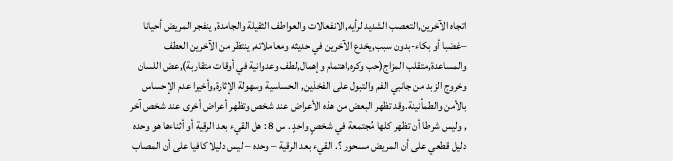اتجاه الآخرين,التعصب الشديد لرأيه,الانفعالات والعواطف الثقيلة والجامدة, ينفجر المريض أحيانا –غضبا أو بكاء-بدون سبب,يخدع الآخرين في حديثه ومعاملاته, ينتظر من الآخرين العطف والمساعدة,متقلب المزاج(حب وكره,اهتمام وإهمال,لطف وعدوانية في أوقات متقاربة),عض اللسان وخروج الزبد من جانبي الفم والتبول على الفخذين, الحساسية وسهولة الإثارة,وأخيرا عدم الإحساس بالأمن والطمأنينة.وقد تظهر البعض من هذه الأعراض عند شخص وتظهر أعراض أخرى عند شخص آخر , وليس شرطا أن تظهر كلها مُجتمعة في شخصٍ واحدٍ . س 8 : هل القيء بعد الرقية أو أثناءها هو وحده دليل قطعي على أن المريض مسحور ؟. القيء بعد الرقية – وحده – ليس دليلا كافيا على أن المصاب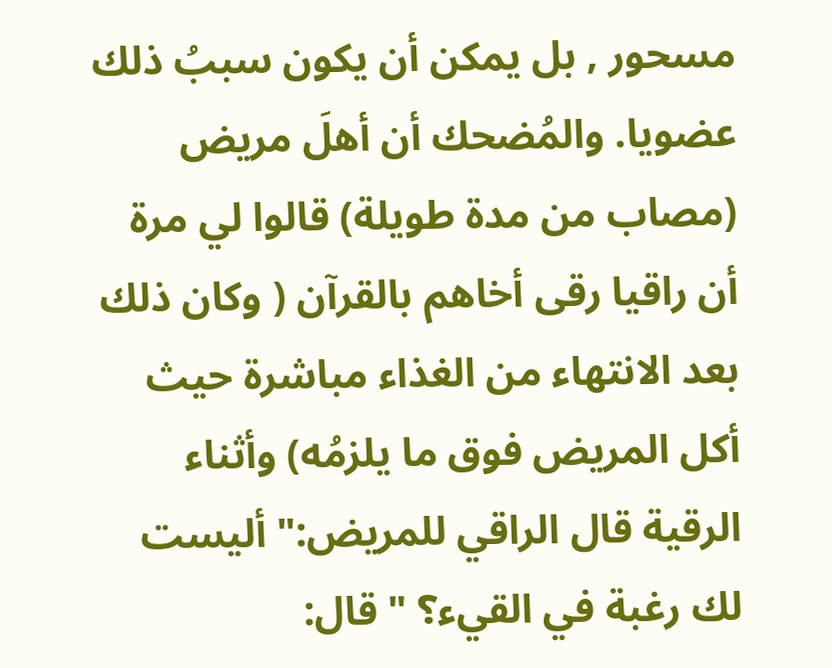مسحور , بل يمكن أن يكون سببُ ذلك عضويا. والمُضحك أن أهلَ مريض (مصاب من مدة طويلة) قالوا لي مرة أن راقيا رقى أخاهم بالقرآن ( وكان ذلك بعد الانتهاء من الغذاء مباشرة حيث أكل المريض فوق ما يلزمُه) وأثناء الرقية قال الراقي للمريض:" أليست لك رغبة في القيء؟ " قال: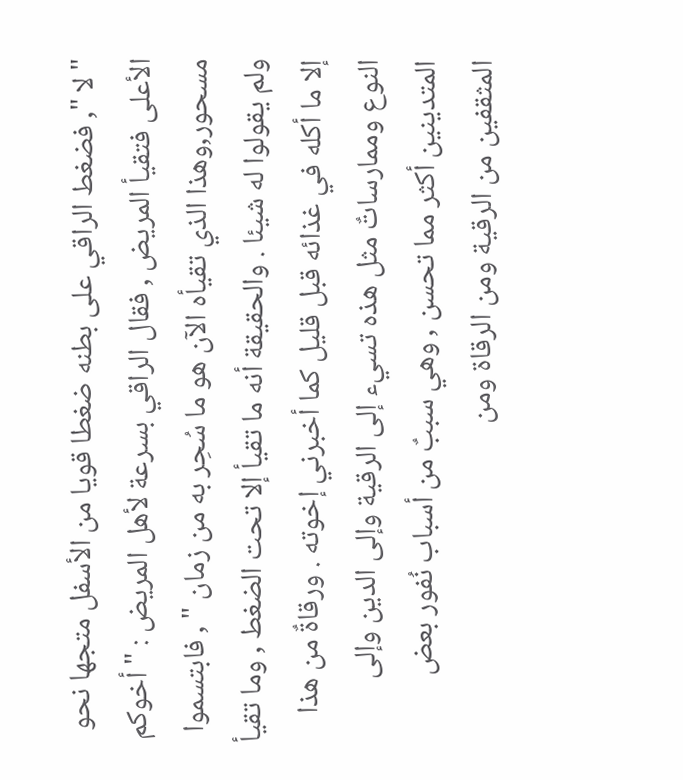" لا ", فضغط الراقي على بطنه ضغطا قويا من الأسفل متجها نحو الأعلى فتقيأ المريض , فقال الراقي بسرعة لأهل المريض : " أخوكم مسحور,وهذا الذي تقيأه الآن هو ما سُحِر به من زمان " , فابتسموا ولم يقولوا له شيئا . والحقيقة أنه ما تقيأ إلا تحت الضغط , وما تقيأ إلا ما أكله في غذائه قبل قليل كما أخبرني إخوته . ورقاةٌ من هذا النوع وممارساتٌ مثل هذه تسيء إلى الرقية وإلى الدين وإلى المتدينين أكثر مما تحسن , وهي سببٌ من أسباب نُفور بعض المثقفين من الرقية ومن الرقاة ومن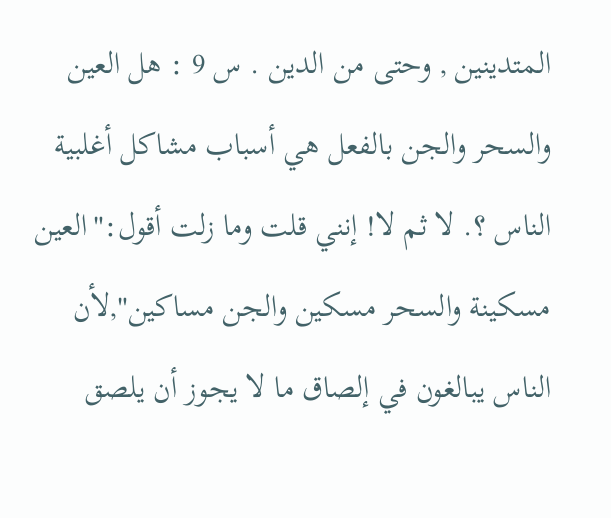المتدينين , وحتى من الدين . س 9 : هل العين والسحر والجن بالفعل هي أسباب مشاكل أغلبية الناس ؟. لا ثم لا! إنني قلت وما زلت أقول:"العين مسكينة والسحر مسكين والجن مساكين",لأن الناس يبالغون في إلصاق ما لا يجوز أن يلصق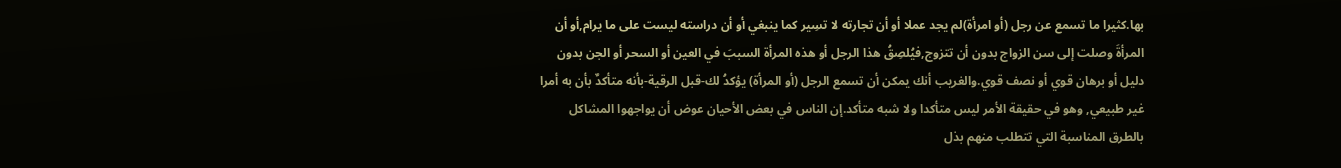بها.كثيرا ما تسمع عن رجل (أو امرأة)لم يجد عملا أو أن تجارته لا تسِير كما ينبغي أو أن دراسته ليست على ما يرام,أو أن المرأةَ وصلت إلى سن الزواج بدون أن تتزوج,فيُلصِقُ هذا الرجل أو هذه المرأة السببَ في العين أو السحر أو الجن بدون دليل أو برهان قوي أو نصف قوي.والغريب أنك يمكن أن تسمع الرجل (أو المرأة) يؤكدُ لك-قبل الرقية-بأنه متأكدٌ بأن به أمرا غير طبيعي, وهو في حقيقة الأمر ليس متأكدا ولا شبه متأكد.إن الناس في بعض الأحيان عوض أن يواجهوا المشاكل بالطرق المناسبة التي تتطلب منهم بذل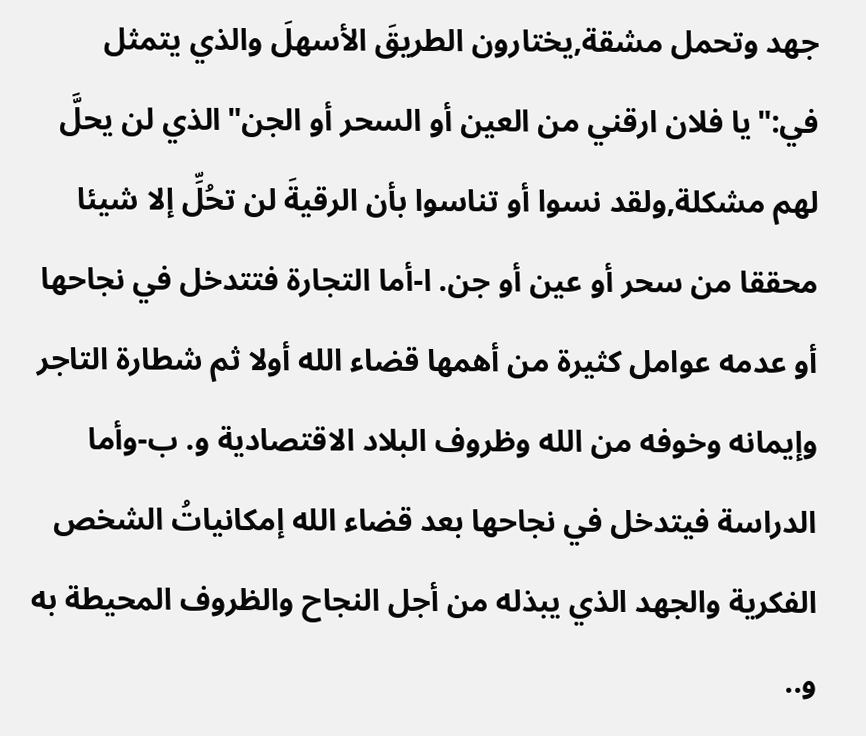جهد وتحمل مشقة,يختارون الطريقَ الأسهلَ والذي يتمثل في:"يا فلان ارقني من العين أو السحر أو الجن"الذي لن يحلَّ لهم مشكلة,ولقد نسوا أو تناسوا بأن الرقيةَ لن تحُلِّ إلا شيئا محققا من سحر أو عين أو جن. ا-أما التجارة فتتدخل في نجاحها أو عدمه عوامل كثيرة من أهمها قضاء الله أولا ثم شطارة التاجر وإيمانه وخوفه من الله وظروف البلاد الاقتصادية و. ب-وأما الدراسة فيتدخل في نجاحها بعد قضاء الله إمكانياتُ الشخص الفكرية والجهد الذي يبذله من أجل النجاح والظروف المحيطة به و..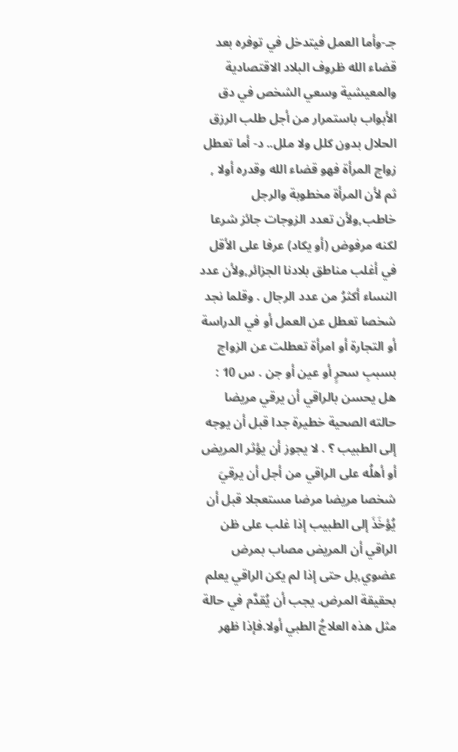جـ-وأما العمل فيتدخل في توفره بعد قضاء الله ظروف البلاد الاقتصادية والمعيشية وسعي الشخص في دق الأبواب باستمرار من أجل طلب الرزق الحلال بدون كلل ولا ملل.. د- أما تعطل زواج المرأة فهو قضاء الله وقدره أولا , ثم لأن المرأة مخطوبة والرجل خاطب,ولأن تعدد الزوجات جائز شرعا لكنه مرفوض (أو يكاد) عرفا على الأقل في أغلب مناطق بلادنا الجزائر,ولأن عدد النساء أكثرُ من عدد الرجال . وقلما نجد شخصا تعطل عن العمل أو في الدراسة أو التجارة أو امرأة تعطلت عن الزواج بسببِ سحرٍ أو عين أو جن . س 10 : هل يحسن بالراقي أن يرقي مريضا حالته الصحية خطيرة جدا قبل أن يوجه إلى الطبيب ؟ . لا يجوز أن يؤثر المريض أو أهلُه على الراقي من أجل أن يرقيَ شخصا مريضا مرضا مستعجلا قبل أن يُؤخَذَ إلى الطبيب إذا غلب على ظن الراقي أن المريض مصاب بمرض عضوي,بل حتى إذا لم يكن الراقي يعلم بحقيقة المرض. يجب أن يُقدَّم في حالة مثل هذه العلاجُ الطبي أولا.فإذا ظهر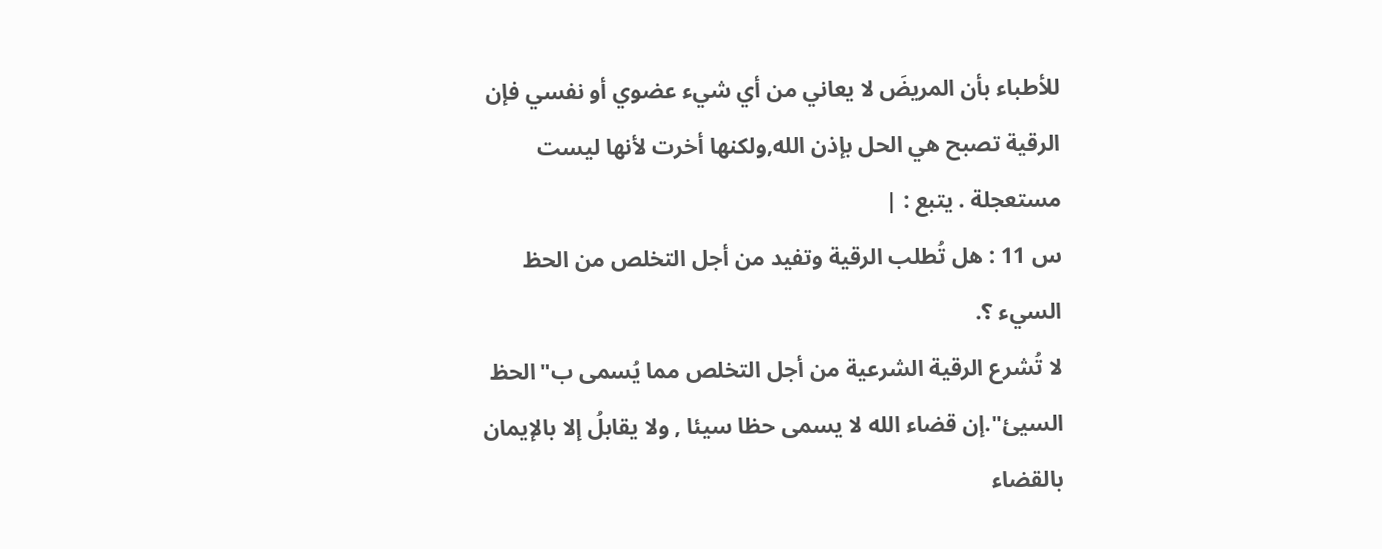للأطباء بأن المريضَ لا يعاني من أي شيء عضوي أو نفسي فإن الرقية تصبح هي الحل بإذن الله,ولكنها أخرت لأنها ليست مستعجلة . يتبع : |
س 11 : هل تُطلب الرقية وتفيد من أجل التخلص من الحظ السيء ؟.
لا تُشرع الرقية الشرعية من أجل التخلص مما يُسمى ب"الحظ السيئ".إن قضاء الله لا يسمى حظا سيئا , ولا يقابلُ إلا بالإيمان بالقضاء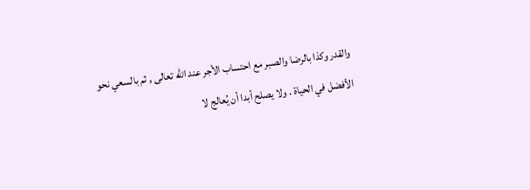والقدر وكذا بالرضا والصبر مع احتساب الأجر عند الله تعالى , ثم بالسعي نحو الأفضل في الحياة . ولا يصلح أبدا أن يُعالج لا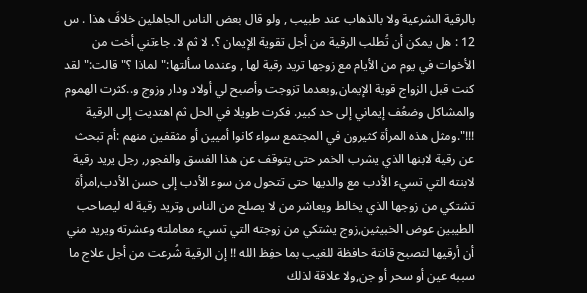بالرقية الشرعية ولا بالذهاب عند طبيب , ولو قال بعض الناس الجاهلين خلافَ هذا . س 12 : هل يمكن أن تُطلب الرقية من أجل تقوية الإيمان ؟. لا ثم لا. جاءتني أخت من الأخوات في يوم من الأيام مع زوجها تريد رقية لها , وعندما سألتها:"لماذا ؟" قالت:"لقد كنت قبل الزواج قوية الإيمان,وبعدما تزوجت وأصبح لي أولاد ودار وزوج و..كثرت الهموم والمشاكل وضعُف إيماني إلى حد كبير. فكرت طويلا في الحل ثم اهتديت إلى الرقية !!!".ومثل هذه المرأة كثيرون في المجتمع سواء كانوا أميين أو مثقفين منهم :أم تبحث عن رقية لابنها الذي يشرب الخمر حتى يتوقف عن هذا الفسق والفجور, رجل يريد رقية لابنته التي تسيء الأدب مع والديها حتى تتحول من سوء الأدب إلى حسن الأدب,امرأة تشتكي من زوجها الذي يخالط ويعاشر من لا يصلح من الناس وتريد رقية له ليصاحب الطيبين عوض الخبيثين,زوج يشتكي من زوجته التي تسيء معاملته وعشرته ويريد مني أن أرقيها لتصبح قانتة حافظة للغيب بما حفِظ الله !! إن الرقية شُرعت من أجل علاج ما سببه عين أو سحر أو جن,ولا علاقة لذلك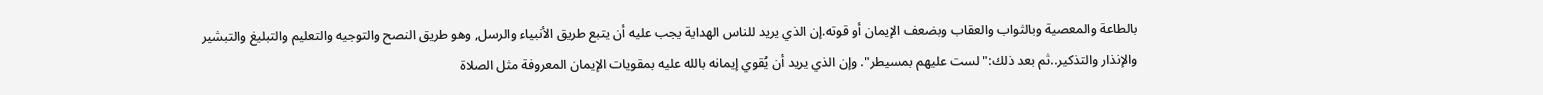بالطاعة والمعصية وبالثواب والعقاب وبضعف الإيمان أو قوته.إن الذي يريد للناس الهداية يجب عليه أن يتبع طريق الأنبياء والرسل, وهو طريق النصح والتوجيه والتعليم والتبليغ والتبشير والإنذار والتذكير..ثم بعد ذلك:"لست عليهم بمسيطر". وإن الذي يريد أن يُقوي إيمانه بالله عليه بمقويات الإيمان المعروفة مثل الصلاة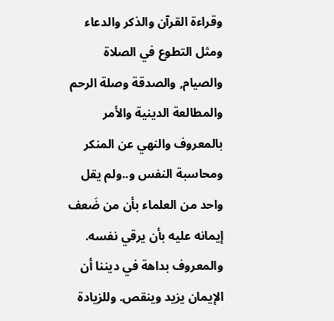وقراءة القرآن والذكر والدعاء ومثل التطوع في الصلاة والصيام, والصدقة وصلة الرحم والمطالعة الدينية والأمر بالمعروف والنهي عن المنكر ومحاسبة النفس و..ولم يقل واحد من العلماء بأن من ضَعف إيمانه عليه بأن يرقي نفسه. والمعروف بداهة في ديننا أن الإيمان يزيد وينقص. وللزيادة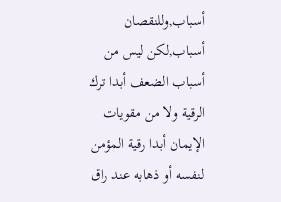أسباب,وللنقصان أسباب,لكن ليس من أسباب الضعف أبدا ترك الرقية ولا من مقويات الإيمان أبدا رقية المؤمن لنفسه أو ذهابه عند راق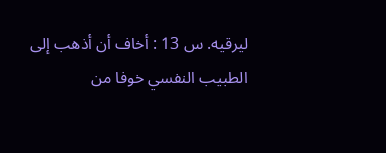ليرقيه. س 13 : أخاف أن أذهب إلى الطبيب النفسي خوفا من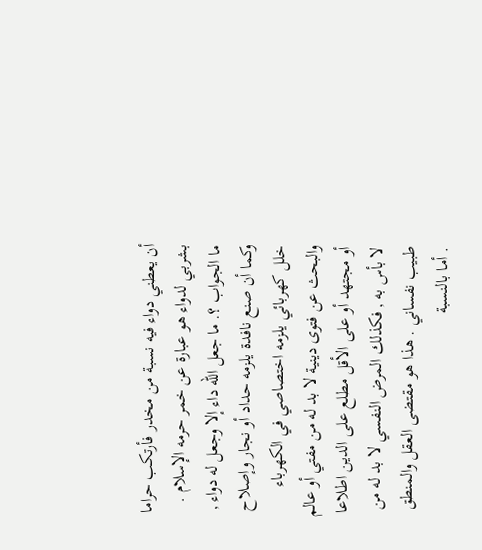أن يعطني دواء فيه نسبة من مخدر فأرتكب حراما بشربي لدواء هو عبارة عن خمر حرمه الإسلام . ما الجواب ؟. ما جعل الله داء إلا وجعل له دواء , وكما أن صنع نافدة يلزمه حداد أو نجار وإصلاح خلل كهربائي يلزمه اختصاصي في الكهرباء والبحث عن فتوى دينية لا بد له من مفتي أو عالم أو مجتهد أو على الأقل مطلع على الدين اطلاعا لا بأس به , فكذلك المرض النفسي لا بد له من طبيب نفساني . هذا هو مقتضى العقل والمنطق . أما بالنسبة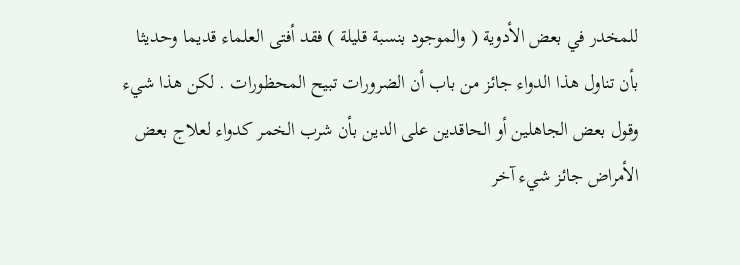للمخدر في بعض الأدوية ( والموجود بنسبة قليلة ) فقد أفتى العلماء قديما وحديثا بأن تناول هذا الدواء جائز من باب أن الضرورات تبيح المحظورات . لكن هذا شيء وقول بعض الجاهلين أو الحاقدين على الدين بأن شرب الخمر كدواء لعلاج بعض الأمراض جائز شيء آخر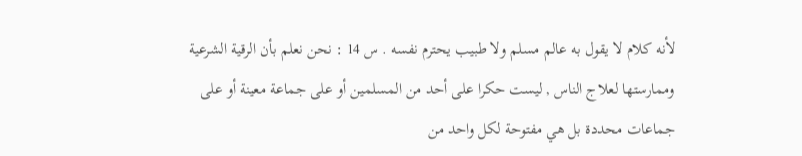لأنه كلام لا يقول به عالم مسلم ولا طبيب يحترم نفسه . س 14 : نحن نعلم بأن الرقية الشرعية وممارستها لعلاج الناس , ليست حكرا على أحد من المسلمين أو على جماعة معينة أو على جماعات محددة بل هي مفتوحة لكل واحد من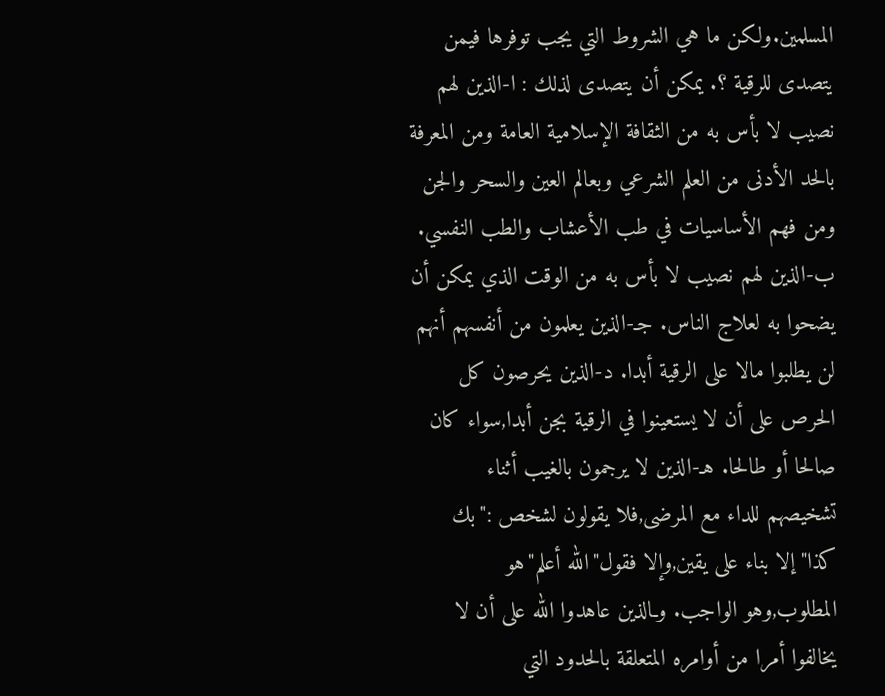المسلمين.ولكن ما هي الشروط التي يجب توفرها فيمن يتصدى للرقية ؟. يمكن أن يتصدى لذلك : ا-الذين لهم نصيب لا بأس به من الثقافة الإسلامية العامة ومن المعرفة بالحد الأدنى من العلم الشرعي وبعالم العين والسحر والجن ومن فهم الأساسيات في طب الأعشاب والطب النفسي. ب-الذين لهم نصيب لا بأس به من الوقت الذي يمكن أن يضحوا به لعلاج الناس. جـ-الذين يعلمون من أنفسهم أنهم لن يطلبوا مالا على الرقية أبدا. د-الذين يحرصون كل الحرص على أن لا يستعينوا في الرقية بجن أبدا,سواء كان صالحا أو طالحا. هـ-الذين لا يرجمون بالغيب أثناء تشخيصهم للداء مع المرضى,فلا يقولون لشخص :"بك كذا"إلا بناء على يقين,وإلا فقول"الله أعلم"هو المطلوب,وهو الواجب. وـالذين عاهدوا الله على أن لا يخالفوا أمرا من أوامره المتعلقة بالحدود التي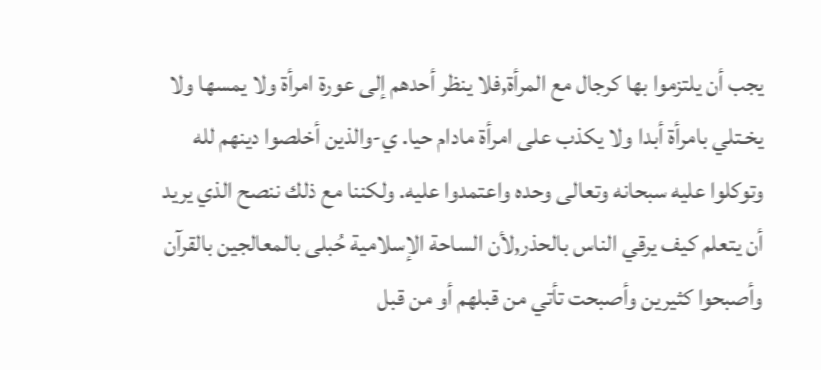يجب أن يلتزموا بها كرجال مع المرأة,فلا ينظر أحدهم إلى عورة امرأة ولا يمسها ولا يخـتلي بامرأة أبدا ولا يكذب على امرأة مادام حيا. ي-والذين أخلصوا دينهم لله وتوكلوا عليه سبحانه وتعالى وحده واعتمدوا عليه. ولكننا مع ذلك ننصح الذي يريد أن يتعلم كيف يرقي الناس بالحذر,لأن الساحة الإسلامية حُبلى بالمعالجين بالقرآن وأصبحوا كثيرين وأصبحت تأتي من قبلهم أو من قبل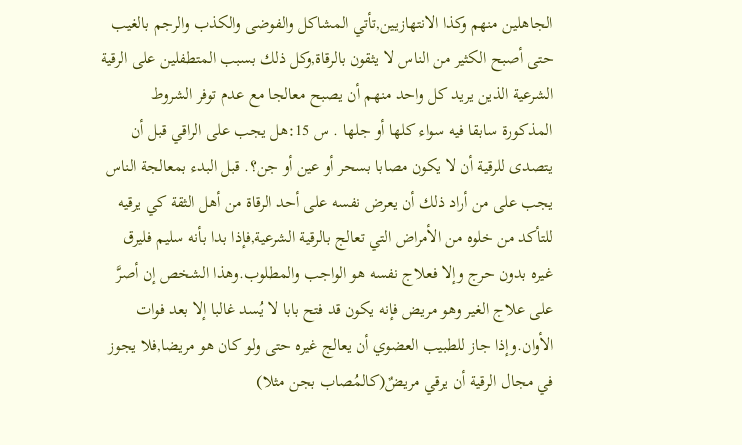الجاهلين منهم وكذا الانتهازيين,تأتي المشاكل والفوضى والكذب والرجم بالغيب حتى أصبح الكثير من الناس لا يثقون بالرقاة,وكل ذلك بسبب المتطفلين على الرقية الشرعية الذين يريد كل واحد منهم أن يصبح معالجا مع عدم توفر الشروط المذكورة سابقا فيه سواء كلها أو جلها . س 15:هل يجب على الراقي قبل أن يتصدى للرقية أن لا يكون مصابا بسحر أو عين أو جن؟. قبل البدء بمعالجة الناس يجب على من أراد ذلك أن يعرض نفسه على أحد الرقاة من أهل الثقة كي يرقيه للتأكد من خلوه من الأمراض التي تعالج بالرقية الشرعية,فإذا بدا بأنه سليم فليرق غيره بدون حرج وإلا فعلاج نفسه هو الواجب والمطلوب.وهذا الشخص إن أصرَّ على علاج الغير وهو مريض فإنه يكون قد فتح بابا لا يُسد غالبا إلا بعد فوات الأوان.وإذا جاز للطبيب العضوي أن يعالج غيره حتى ولو كان هو مريضا,فلا يجوز في مجال الرقية أن يرقي مريضٌ(كالمُصاب بجن مثلا)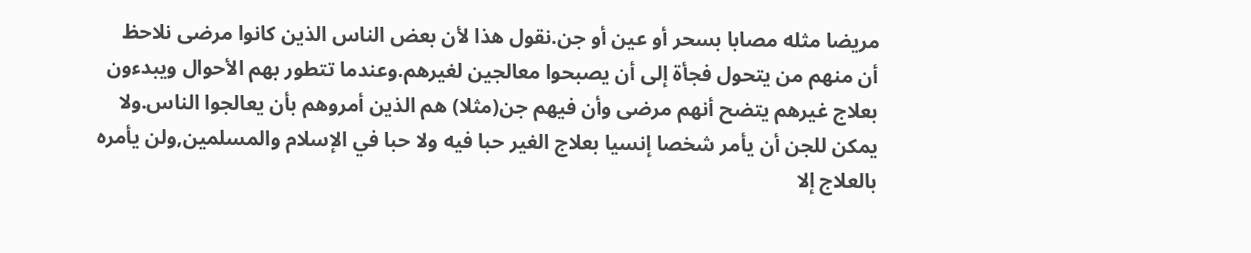مريضا مثله مصابا بسحر أو عين أو جن.نقول هذا لأن بعض الناس الذين كانوا مرضى نلاحظ أن منهم من يتحول فجأة إلى أن يصبحوا معالجين لغيرهم.وعندما تتطور بهم الأحوال ويبدءون بعلاج غيرهم يتضح أنهم مرضى وأن فيهم جن(مثلا) هم الذين أمروهم بأن يعالجوا الناس.ولا يمكن للجن أن يأمر شخصا إنسيا بعلاج الغير حبا فيه ولا حبا في الإسلام والمسلمين,ولن يأمره بالعلاج إلا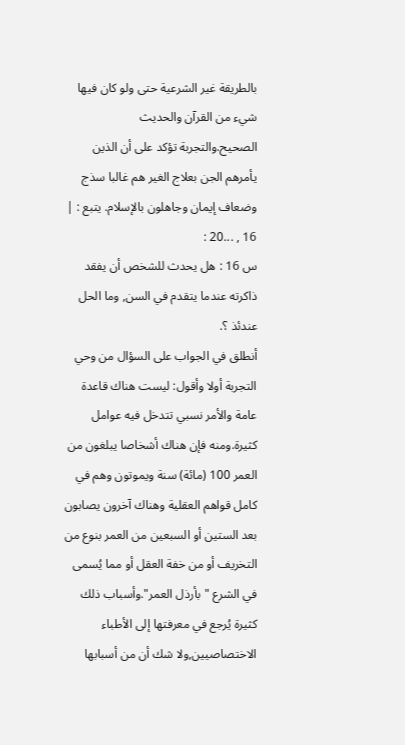بالطريقة غير الشرعية حتى ولو كان فيها شيء من القرآن والحديث الصحيح.والتجربة تؤكد على أن الذين يأمرهم الجن بعلاج الغير هم غالبا سذج وضعاف إيمان وجاهلون بالإسلام. يتبع : |
16 , ...20 :
س 16 : هل يحدث للشخص أن يفقد ذاكرته عندما يتقدم في السن, وما الحل عندئذ ؟.
أنطلق في الجواب على السؤال من وحي التجربة أولا وأقول: ليست هناك قاعدة عامة والأمر نسبي تتدخل فيه عوامل كثيرة.ومنه فإن هناك أشخاصا يبلغون من العمر 100 (مائة) سنة ويموتون وهم في كامل قواهم العقلية وهناك آخرون يصابون بعد الستين أو السبعين من العمر بنوع من التخريف أو من خفة العقل أو مما يُسمى في الشرع "بأرذل العمر".وأسباب ذلك كثيرة يُرجع في معرفتها إلى الأطباء الاختصاصيين,ولا شك أن من أسبابها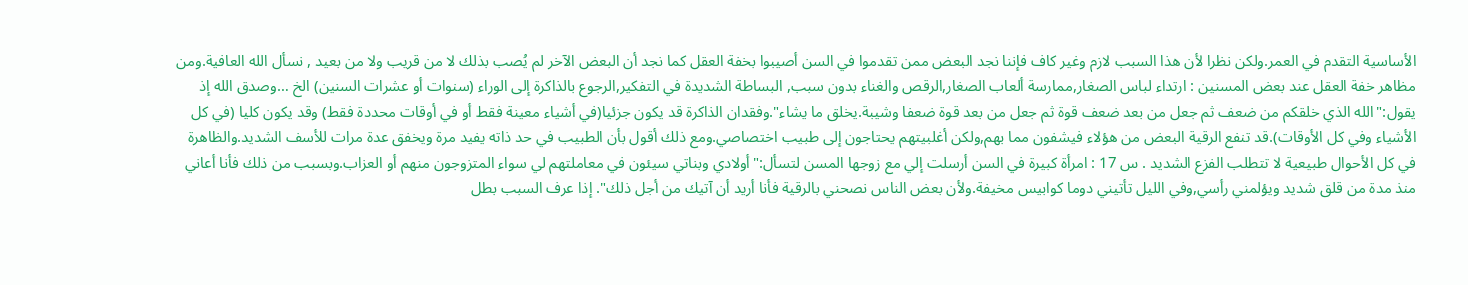الأساسية التقدم في العمر.ولكن نظرا لأن هذا السبب لازم وغير كاف فإننا نجد البعض ممن تقدموا في السن أصيبوا بخفة العقل كما نجد أن البعض الآخر لم يُصب بذلك لا من قريب ولا من بعيد , نسأل الله العافية.ومن مظاهر خفة العقل عند بعض المسنين : ارتداء لباس الصغار,ممارسة ألعاب الصغار,الرقص والغناء بدون سبب, البساطة الشديدة في التفكير,الرجوع بالذاكرة إلى الوراء (سنوات أو عشرات السنين) الخ …وصدق الله إذ يقول:"الله الذي خلقكم من ضعف ثم جعل من بعد ضعف قوة ثم جعل من بعد قوة ضعفا وشيبة.يخلق ما يشاء".وفقدان الذاكرة قد يكون جزئيا(في أشياء معينة فقط أو في أوقات محددة فقط) وقد يكون كليا (في كل الأشياء وفي كل الأوقات).قد تنفع الرقية البعض من هؤلاء فيشفون مما بهم,ولكن أغلبيتهم يحتاجون إلى طبيب اختصاصي.ومع ذلك أقول بأن الطبيب في حد ذاته يفيد مرة ويخفق عدة مرات للأسف الشديد.والظاهرة في كل الأحوال طبيعية لا تتطلب الفزع الشديد . س 17 : امرأة كبيرة في السن أرسلت إلي مع زوجها المسن لتسأل:"أولادي وبناتي سيئون في معاملتهم لي سواء المتزوجون منهم أو العزاب.وبسبب من ذلك فأنا أعاني منذ مدة من قلق شديد ويؤلمني رأسي,وفي الليل تأتيني دوما كوابيس مخيفة.ولأن بعض الناس نصحني بالرقية فأنا أريد أن آتيك من أجل ذلك". إذا عرف السبب بطل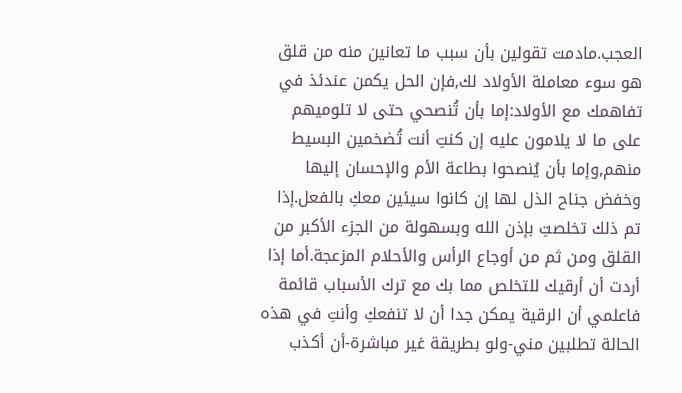العجب.مادمت تقولين بأن سبب ما تعانين منه من قلق هو سوء معاملة الأولاد لك,فإن الحل يكمن عندئذ في تفاهمك مع الأولاد:إما بأن تُنصحي حتى لا تلوميهم على ما لا يلامون عليه إن كنتِ أنت تُضخمين البسيط منهم,وإما بأن يُنصحوا بطاعة الأم والإحسان إليها وخفض جناح الذل لها إن كانوا سيئين معكِ بالفعل.إذا تم ذلك تخلصتِ بإذن الله وبسهولة من الجزء الأكبر من القلق ومن ثم من أوجاع الرأس والأحلام المزعجة.أما إذا أردت أن أرقيك للتخلص مما بك مع ترك الأسباب قائمة فاعلمي أن الرقية يمكن جدا أن لا تنفعكِ وأنتِ في هذه الحالة تطلبين مني-ولو بطريقة غير مباشرة-أن أكذب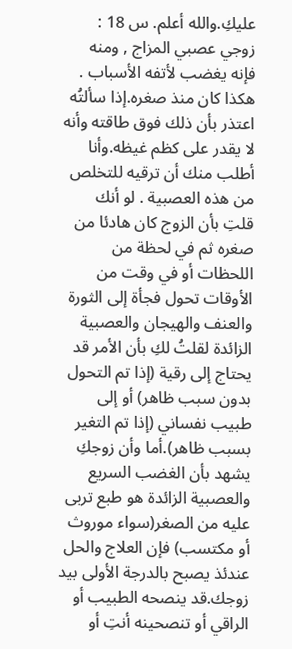عليكِ.والله أعلم. س 18 : زوجي عصبي المزاج , ومنه فإنه يغضب لأتفه الأسباب . هكذا كان منذ صغره.إذا سألتُه اعتذر بأن ذلك فوق طاقته وأنه لا يقدر على كظم غيظه.وأنا أطلب منك أن ترقيه للتخلص من هذه العصبية . لو أنك قلتِ بأن الزوج كان هادئا من صغره ثم في لحظة من اللحظات أو في وقت من الأوقات تحول فجأة إلى الثورة والعنف والهيجان والعصبية الزائدة لقلتُ لكِ بأن الأمر قد يحتاج إلى رقية (إذا تم التحول بدون سبب ظاهر) أو إلى طبيب نفساني (إذا تم التغير بسبب ظاهر).أما وأن زوجكِ يشهد بأن الغضب السريع والعصبية الزائدة هو طبع تربى عليه من الصغر(سواء موروث أو مكتسب) فإن العلاج والحل عندئذ يصبح بالدرجة الأولى بيد زوجك.قد ينصحه الطبيب أو الراقي أو تنصحينه أنتِ أو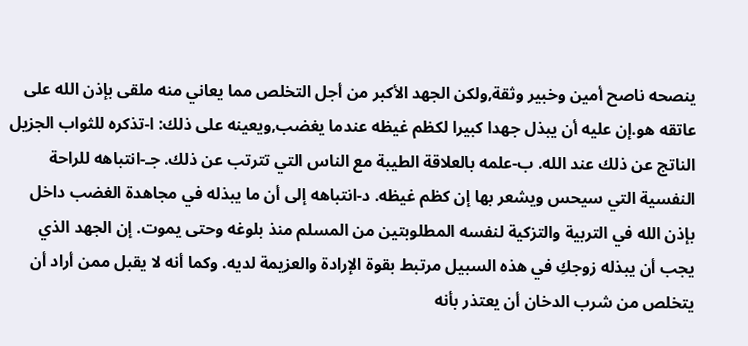ينصحه ناصح أمين وخبير وثقة,ولكن الجهد الأكبر من أجل التخلص مما يعاني منه ملقى بإذن الله على عاتقه هو.إن عليه أن يبذل جهدا كبيرا لكظم غيظه عندما يغضب,ويعينه على ذلك: ا-تذكره للثواب الجزيل الناتج عن ذلك عند الله. ب-علمه بالعلاقة الطيبة مع الناس التي تترتب عن ذلك. جـ-انتباهه للراحة النفسية التي سيحس ويشعر بها إن كظم غيظه. د-انتباهه إلى أن ما يبذله في مجاهدة الغضب داخل بإذن الله في التربية والتزكية لنفسه المطلوبتين من المسلم منذ بلوغه وحتى يموت. إن الجهد الذي يجب أن يبذله زوجكِ في هذه السبيل مرتبط بقوة الإرادة والعزيمة لديه. وكما أنه لا يقبل ممن أراد أن يتخلص من شرب الدخان أن يعتذر بأنه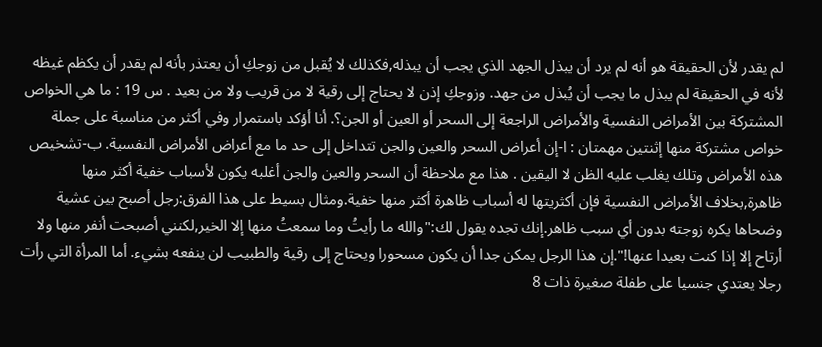لم يقدر لأن الحقيقة هو أنه لم يرد أن يبذل الجهد الذي يجب أن يبذله,فكذلك لا يُقبل من زوجكِ أن يعتذر بأنه لم يقدر أن يكظم غيظه لأنه في الحقيقة لم يبذل ما يجب أن يُبذل من جهد. وزوجكِ إذن لا يحتاج إلى رقية لا من قريب ولا من بعيد . س 19 : ما هي الخواص المشتركة بين الأمراض النفسية والأمراض الراجعة إلى السحر أو العين أو الجن؟. أنا أؤكد باستمرار وفي أكثر من مناسبة على جملة خواص مشتركة منها إثنتين مهمتان : ا-إن أعراض السحر والعين والجن تتداخل إلى حد ما مع أعراض الأمراض النفسية. ب-تشخيص هذه الأمراض وتلك يغلب عليه الظن لا اليقين . هذا مع ملاحظة أن السحر والعين والجن أغلبه يكون لأسباب خفية أكثر منها ظاهرة,بخلاف الأمراض النفسية فإن أكثريتها له أسباب ظاهرة أكثر منها خفية.ومثال بسيط على هذا الفرق:رجل أصبح بين عشية وضحاها يكره زوجته بدون أي سبب ظاهر.إنك تجده يقول لك:"والله ما رأيتُ وما سمعتُ منها إلا الخير,لكنني أصبحت أنفر منها ولا أرتاح إلا إذا كنت بعيدا عنها!".إن هذا الرجل يمكن جدا أن يكون مسحورا ويحتاج إلى رقية والطبيب لن ينفعه بشيء. أما المرأة التي رأت رجلا يعتدي جنسيا على طفلة صغيرة ذات 8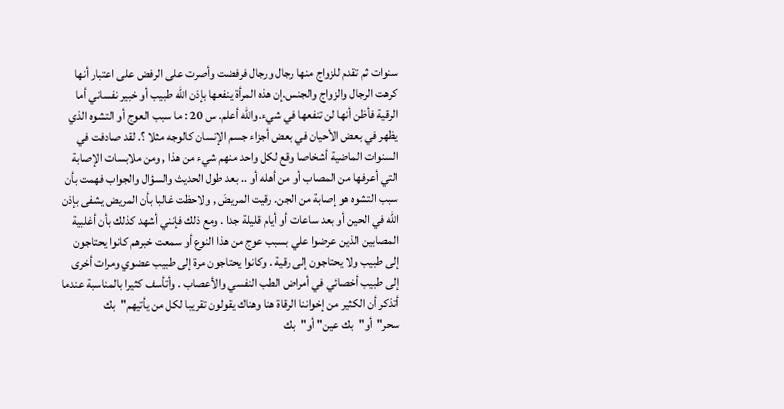سنوات ثم تقدم للزواج منها رجال ورجال فرفضت وأصرت على الرفض على اعتبار أنها كرهت الرجال والزواج والجنس.إن هذه المرأة ينفعها بإذن الله طبيب أو خبير نفساني أما الرقية فأظن أنها لن تنفعها في شيء.والله أعلم. س 20 : ما سبب العوج أو التشوه الذي يظهر في بعض الأحيان في بعض أجزاء جسم الإنسان كالوجه مثلا ؟. لقد صادفت في السنوات الماضية أشخاصا وقع لكل واحد منهم شيء من هذا , ومن ملابسات الإصابة التي أعرفها من المصاب أو من أهله أو .. بعد طول الحديث والسؤال والجواب فهمت بأن سبب التشوه هو إصابة من الجن. رقيت المريضَ , ولاحظت غالبا بأن المريض يشفى بإذن الله في الحين أو بعد ساعات أو أيام قليلة جدا . ومع ذلك فإنني أشهد كذلك بأن أغلبية المصابين الذين عرضوا علي بسبب عوج من هذا النوع أو سمعت خبرهم كانوا يحتاجون إلى طبيب ولا يحتاجون إلى رقية . وكانوا يحتاجون مرة إلى طبيب عضوي ومرات أخرى إلى طبيب أخصائي في أمراض الطب النفسي والأعصاب . وأتأسف كثيرا بالمناسبة عندما أتذكر أن الكثير من إخواننا الرقاة هنا وهناك يقولون تقريبا لكل من يأتيهم"بك سحر"أو"بك عين" أو"بك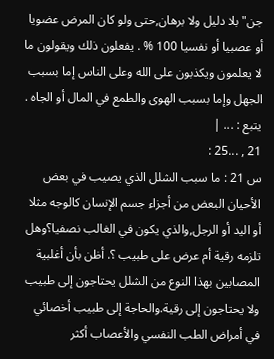جن" بلا دليل ولا برهان,حتى ولو كان المرض عضويا أو عصبيا أو نفسيا 100 % . يفعلون ذلك ويقولون ما لا يعلمون ويكذبون على الله وعلى الناس إما بسبب الجهل وإما بسبب الهوى والطمع في المال أو الجاه . يتبع : ... |
21 , ...25 :
س 21 : ما سبب الشلل الذي يصيب في بعض الأحيان البعض من أجزاء جسم الإنسان كالوجه مثلا أو اليد أو الرجل,والذي يكون في الغالب نصفيا؟وهل تلزمه رقية أم عرض على طبيب ؟. أظن بأن أغلبية المصابين بهذا النوع من الشلل يحتاجون إلى طبيب ولا يحتاجون إلى رقية.والحاجة إلى طبيب أخصائي في أمراض الطب النفسي والأعصاب أكثر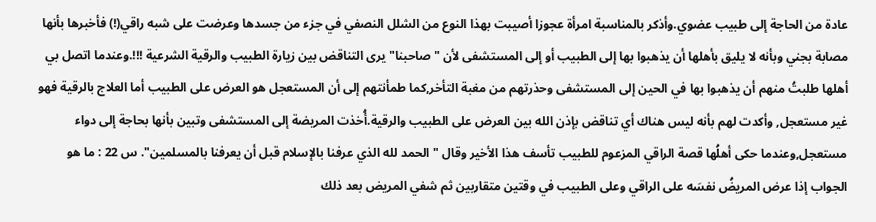عادة من الحاجة إلى طبيب عضوي.وأذكر بالمناسبة امرأة عجوزا أصيبت بهذا النوع من الشلل النصفي في جزء من جسدها وعرضت على شبه راقي(!) فأخبرها بأنها مصابة بجني وبأنه لا يليق بأهلها أن يذهبوا بها إلى الطبيب أو إلى المستشفى لأن "صاحبنا"يرى التناقض بين زيارة الطبيب والرقية الشرعية !!!.وعندما اتصل بي أهلها طلبتُ منهم أن يذهبوا بها في الحين إلى المستشفى وحذرتهم من مغبة التأخر,كما طمأنتهم إلى أن المستعجل هو العرض على الطبيب أما العلاج بالرقية فهو غير مستعجل, وأكدت لهم بأنه ليس هناك أي تناقض بإذن الله بين العرض على الطبيب والرقية.أُخذت المريضة إلى المستشفى وتبين بأنها بحاجة إلى دواء مستعجل,وعندما حكى أهلُها قصة الراقي المزعوم للطبيب تأسف هذا الأخير وقال "الحمد لله الذي عرفنا بالإسلام قبل أن يعرفنا بالمسلمين". س 22 : ما هو الجواب إذا عرض المريضُ نفسَه على الراقي وعلى الطبيب في وقتين متقاربين ثم شفي المريض بعد ذلك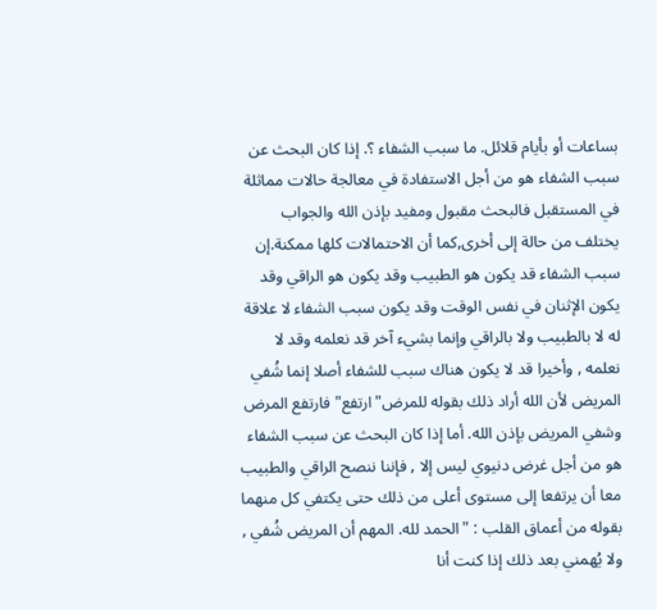بساعات أو بأيام قلائل. ما سبب الشفاء ؟. إذا كان البحث عن سبب الشفاء هو من أجل الاستفادة في معالجة حالات مماثلة في المستقبل فالبحث مقبول ومفيد بإذن الله والجواب يختلف من حالة إلى أخرى,كما أن الاحتمالات كلها ممكنة.إن سبب الشفاء قد يكون هو الطبيب وقد يكون هو الراقي وقد يكون الإثنان في نفس الوقت وقد يكون سبب الشفاء لا علاقة له لا بالطبيب ولا بالراقي وإنما بشيء آخر قد نعلمه وقد لا نعلمه , وأخيرا قد لا يكون هناك سبب للشفاء أصلا إنما شُفي المريض لأن الله أراد ذلك بقوله للمرض"ارتفع" فارتفع المرض وشفي المريض بإذن الله. أما إذا كان البحث عن سبب الشفاء هو من أجل غرض دنيوي ليس إلا , فإننا ننصح الراقي والطبيب معا أن يرتفعا إلى مستوى أعلى من ذلك حتى يكتفي كل منهما بقوله من أعماق القلب : "الحمد لله. المهم أن المريض شُفي , ولا يُهمني بعد ذلك إذا كنت أنا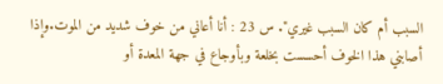السبب أم كان السبب غيري". س 23 : أنا أعاني من خوف شديد من الموت.وإذا أصابني هذا الخوف أحسست بخلعة وبأوجاع في جهة المعدة أو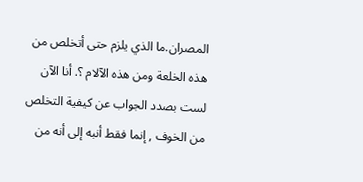المصران.ما الذي يلزم حتى أتخلص من هذه الخلعة ومن هذه الآلام ؟. أنا الآن لست بصدد الجواب عن كيفية التخلص من الخوف , إنما فقط أنبه إلى أنه من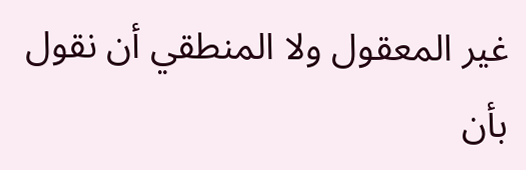غير المعقول ولا المنطقي أن نقول بأن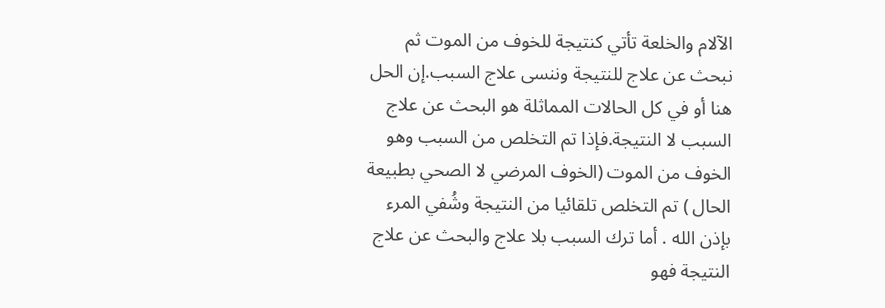الآلام والخلعة تأتي كنتيجة للخوف من الموت ثم نبحث عن علاج للنتيجة وننسى علاج السبب.إن الحل هنا أو في كل الحالات المماثلة هو البحث عن علاج السبب لا النتيجة.فإذا تم التخلص من السبب وهو الخوف من الموت (الخوف المرضي لا الصحي بطبيعة الحال ) تم التخلص تلقائيا من النتيجة وشُفي المرء بإذن الله . أما ترك السبب بلا علاج والبحث عن علاج النتيجة فهو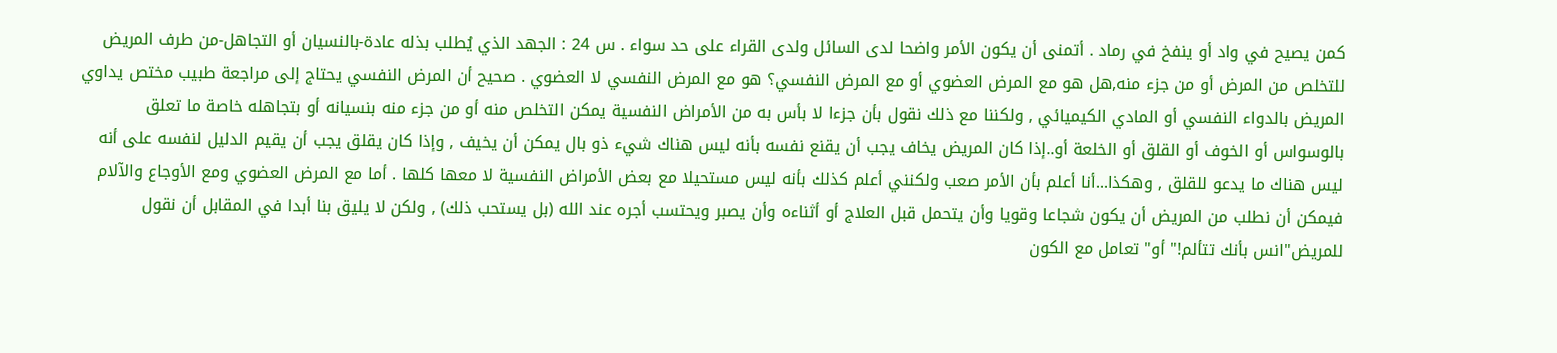كمن يصيح في واد أو ينفخ في رماد . أتمنى أن يكون الأمر واضحا لدى السائل ولدى القراء على حد سواء . س 24 : الجهد الذي يُطلب بذله عادة-بالنسيان أو التجاهل-من طرف المريض للتخلص من المرض أو من جزء منه,هل هو مع المرض العضوي أو مع المرض النفسي؟ هو مع المرض النفسي لا العضوي . صحيح أن المرض النفسي يحتاج إلى مراجعة طبيب مختص يداوي المريض بالدواء النفسي أو المادي الكيميائي , ولكننا مع ذلك نقول بأن جزءا لا بأس به من الأمراض النفسية يمكن التخلص منه أو من جزء منه بنسيانه أو بتجاهله خاصة ما تعلق بالوسواس أو الخوف أو القلق أو الخلعة أو..إذا كان المريض يخاف يجب أن يقنع نفسه بأنه ليس هناك شيء ذو بال يمكن أن يخيف , وإذا كان يقلق يجب أن يقيم الدليل لنفسه على أنه ليس هناك ما يدعو للقلق , وهكذا...أنا أعلم بأن الأمر صعب ولكنني أعلم كذلك بأنه ليس مستحيلا مع بعض الأمراض النفسية لا معها كلها . أما مع المرض العضوي ومع الأوجاع والآلام فيمكن أن نطلب من المريض أن يكون شجاعا وقويا وأن يتحمل قبل العلاج أو أثناءه وأن يصبر ويحتسب أجره عند الله (بل يستحب ذلك) , ولكن لا يليق بنا أبدا في المقابل أن نقول للمريض"انس بأنك تتألم!" أو" تعامل مع الكون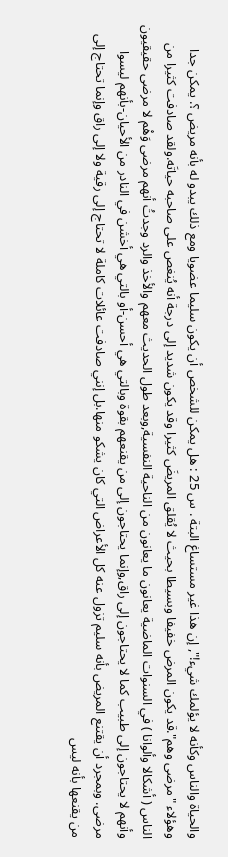والحياة والناس وكأنه لا يؤلمك شيء!", إن هذا غير مستساغ البتة . س 25 : هل يمكن للشخص أن يكون سليما عضويا ومع ذلك يبدو له بأنه مريض ؟. يمكن جدا وهؤلاء "مرضى وهم".قد يكون المرض خفيفا وبسيطا بحيث لا يُقلق المريضَ كثيرا وقد يكون شديد إلى درجة أنه يُنغص على صاحبه حياتَه.ولقد صادفت كثيرا من الناس ( أشكالا وألوانا ) في السنوات الماضية يعانون ما يعانون من الناحية النفسية,وبعد طول الحديث معهم والأخذ والرد وجدتُ أنهم مرضى وَهْم لا مرضى حقيقيون وأنهم لا يحتاجون إلى طبيب كما لا يحتاجون إلى راق,وإنما يحتاجون إلى من يقنعهم بقوة وبالتي هي أحسن-أو بالتي هي أخشن في النادر من الأحيان-بأنهم ليسوا مرضى. وبمجرد أن يقتنع المريض بأنه سليم تزول عنه كل الأعراض التي كان يشكو منها.بل إنني صادفت عائلات كاملة لا تحتاج إلى رقية ولا إلى راق وإنما تحتاج إلى من يقنعها بأنه ليس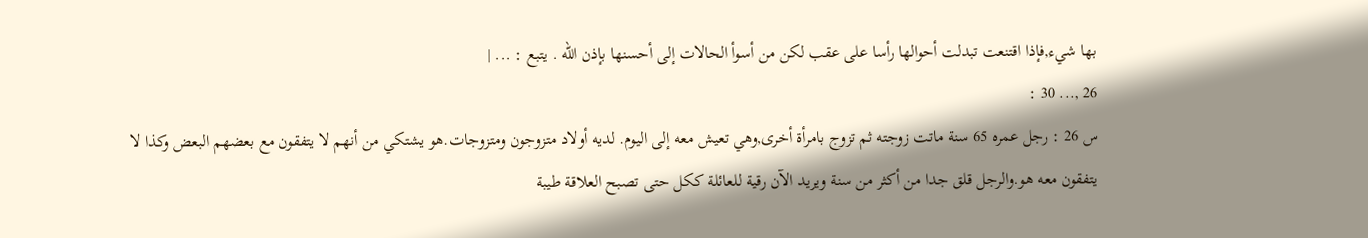بها شيء,فإذا اقتنعت تبدلت أحوالها رأسا على عقب لكن من أسوأ الحالات إلى أحسنها بإذن الله . يتبع : ... |
26 ,... 30 :
س 26 : رجل عمره 65 سنة ماتت زوجته ثم تزوج بامرأة أخرى,وهي تعيش معه إلى اليوم. لديه أولاد متزوجون ومتزوجات.هو يشتكي من أنهم لا يتفقون مع بعضهم البعض وكذا لا يتفقون معه هو.والرجل قلق جدا من أكثر من سنة ويريد الآن رقية للعائلة ككل حتى تصبح العلاقة طيبة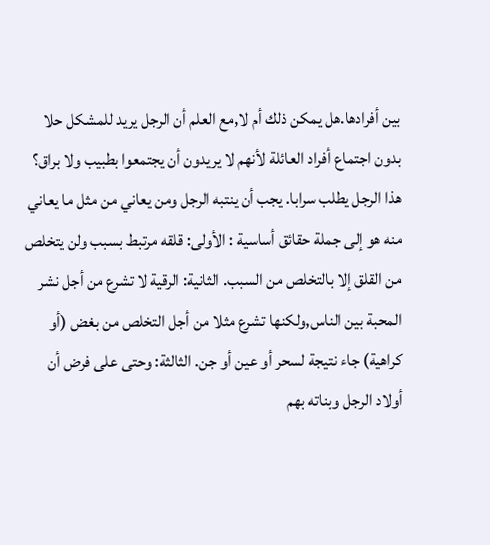بين أفرادها.هل يمكن ذلك أم لا,مع العلم أن الرجل يريد للمشكل حلا بدون اجتماع أفراد العائلة لأنهم لا يريدون أن يجتمعوا بطبيب ولا براق؟ هذا الرجل يطلب سرابا. يجب أن ينتبه الرجل ومن يعاني من مثل ما يعاني منه هو إلى جملة حقائق أساسية : الأولى: قلقه مرتبط بسبب ولن يتخلص من القلق إلا بالتخلص من السبب. الثانية: الرقية لا تشرع من أجل نشر المحبة بين الناس,ولكنها تشرع مثلا من أجل التخلص من بغض (أو كراهية) جاء نتيجة لسحر أو عين أو جن. الثالثة: وحتى على فرض أن أولاد الرجل وبناته بهم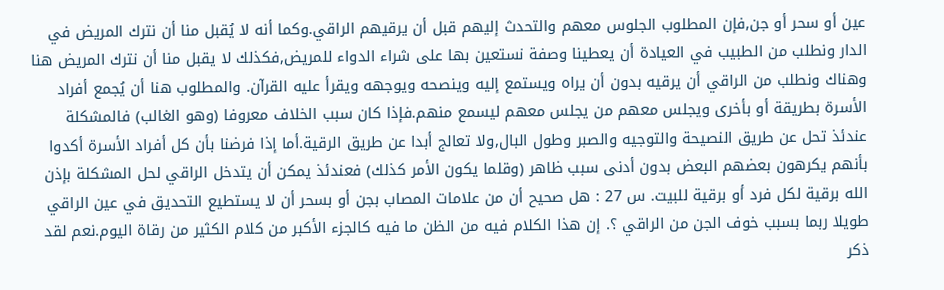عين أو سحر أو جن,فإن المطلوب الجلوس معهم والتحدث إليهم قبل أن يرقيهم الراقي.وكما أنه لا يُقبل منا أن نترك المريض في الدار ونطلب من الطبيب في العيادة أن يعطينا وصفة نستعين بها على شراء الدواء للمريض,فكذلك لا يقبل منا أن نترك المريض هنا وهناك ونطلب من الراقي أن يرقيه بدون أن يراه ويستمع إليه وينصحه ويوجهه ويقرأ عليه القرآن. والمطلوب هنا أن يُجمع أفراد الأسرة بطريقة أو بأخرى ويجلس معهم من يجلس معهم ليسمع منهم.فإذا كان سبب الخلاف معروفا (وهو الغالب) فالمشكلة عندئذ تحل عن طريق النصيحة والتوجيه والصبر وطول البال,ولا تعالج أبدا عن طريق الرقية.أما إذا فرضنا بأن كل أفراد الأسرة أكدوا بأنهم يكرهون بعضهم البعض بدون أدنى سبب ظاهر (وقلما يكون الأمر كذلك) فعندئذ يمكن أن يتدخل الراقي لحل المشكلة بإذن الله برقية لكل فرد أو برقية للبيت. س 27 : هل صحيح أن من علامات المصاب بجن أو بسحر أن لا يستطيع التحديق في عين الراقي طويلا ربما بسبب خوف الجن من الراقي ؟. إن هذا الكلام فيه من الظن ما فيه كالجزء الأكبر من كلام الكثير من رقاة اليوم.نعم لقد ذكر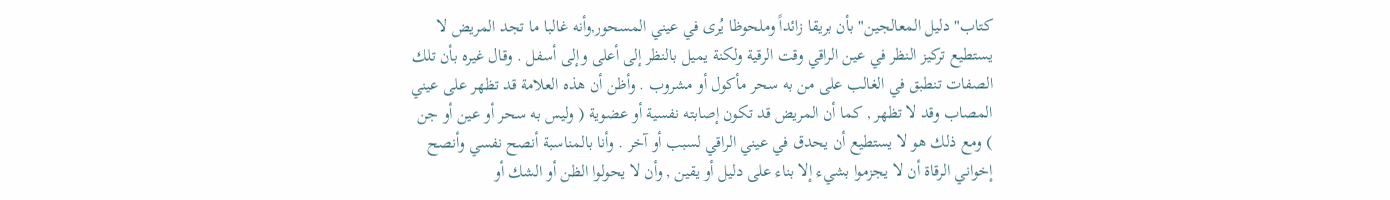كتاب"دليل المعالجين" بأن بريقا زائداً وملحوظا يُرى في عيني المسحور,وأنه غالبا ما تجد المريض لا يستطيع تركيز النظر في عين الراقي وقت الرقية ولكنة يميل بالنظر إلى أعلى وإلى أسفل . وقال غيره بأن تلك الصفات تنطبق في الغالب على من به سحر مأكول أو مشروب . وأظن أن هذه العلامة قد تظهر على عيني المصاب وقد لا تظهر , كما أن المريض قد تكون إصابته نفسية أو عضوية ( وليس به سحر أو عين أو جن ) ومع ذلك هو لا يستطيع أن يحدق في عيني الراقي لسبب أو آخر . وأنا بالمناسبة أنصح نفسي وأنصح إخواني الرقاة أن لا يجزموا بشيء إلا بناء على دليل أو يقين , وأن لا يحولوا الظن أو الشك أو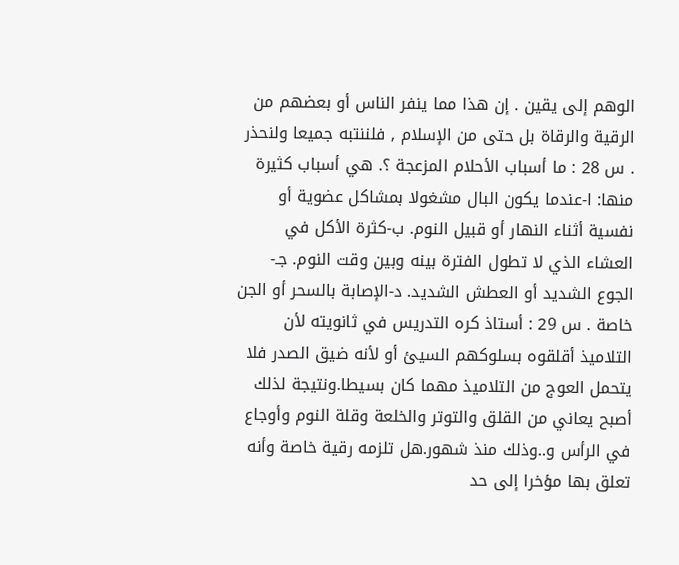الوهم إلى يقين . إن هذا مما ينفر الناس أو بعضهم من الرقية والرقاة بل حتى من الإسلام , فلننتبه جميعا ولنحذر . س 28 : ما أسباب الأحلام المزعجة ؟. هي أسباب كثيرة منها: ا-عندما يكون البال مشغولا بمشاكل عضوية أو نفسية أثناء النهار أو قبيل النوم. ب-كثرة الأكل في العشاء الذي لا تطول الفترة بينه وبين وقت النوم. جـ-الجوع الشديد أو العطش الشديد. د-الإصابة بالسحر أو الجن خاصة . س 29 : أستاذ كره التدريس في ثانويته لأن التلاميذ أقلقوه بسلوكهم السيئ أو لأنه ضيق الصدر فلا يتحمل العوج من التلاميذ مهما كان بسيطا.ونتيجة لذلك أصبح يعاني من القلق والتوتر والخلعة وقلة النوم وأوجاع في الرأس و..وذلك منذ شهور.هل تلزمه رقية خاصة وأنه تعلق بها مؤخرا إلى حد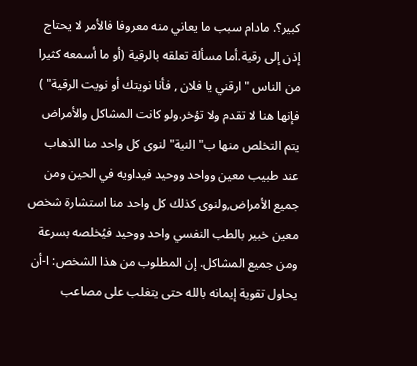كبير؟. مادام سبب ما يعاني منه معروفا فالأمر لا يحتاج إذن إلى رقية.أما مسألة تعلقه بالرقية (أو ما أسمعه كثيرا من الناس "ارقني يا فلان , فأنا نويتك أو نويت الرقية" ) فإنها هنا لا تقدم ولا تؤخر.ولو كانت المشاكل والأمراض يتم التخلص منها ب"النية" لنوى كل واحد منا الذهاب عند طبيب معين وواحد ووحيد فيداويه في الحين ومن جميع الأمراض,ولنوى كذلك كل واحد منا استشارة شخص معين خبير بالطب النفسي واحد ووحيد فيُخلصه بسرعة ومن جميع المشاكل. إن المطلوب من هذا الشخص: ا-أن يحاول تقوية إيمانه بالله حتى يتغلب على مصاعب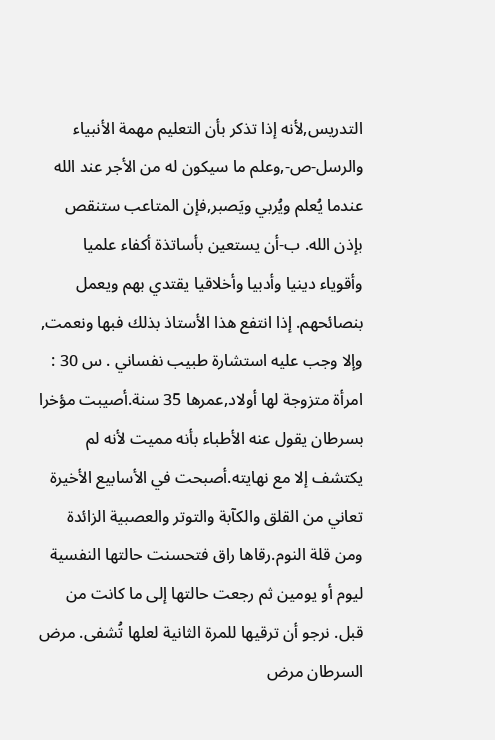التدريس,لأنه إذا تذكر بأن التعليم مهمة الأنبياء والرسل-ص-,وعلم ما سيكون له من الأجر عند الله عندما يُعلم ويُربي ويَصبر,فإن المتاعب ستنقص بإذن الله. ب-أن يستعين بأساتذة أكفاء علميا وأقوياء دينيا وأدبيا وأخلاقيا يقتدي بهم ويعمل بنصائحهم. إذا انتفع هذا الأستاذ بذلك فبها ونعمت, وإلا وجب عليه استشارة طبيب نفساني . س 30 : امرأة متزوجة لها أولاد,عمرها 35 سنة.أصيبت مؤخرا بسرطان يقول عنه الأطباء بأنه مميت لأنه لم يكتشف إلا مع نهايته.أصبحت في الأسابيع الأخيرة تعاني من القلق والكآبة والتوتر والعصبية الزائدة ومن قلة النوم.رقاها راق فتحسنت حالتها النفسية ليوم أو يومين ثم رجعت حالتها إلى ما كانت من قبل. نرجو أن ترقيها للمرة الثانية لعلها تُشفى. مرض السرطان مرض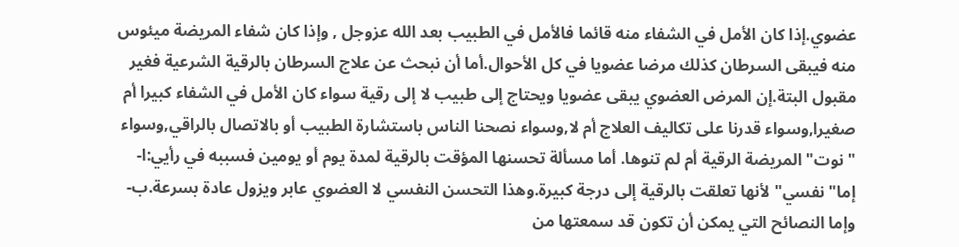عضوي.إذا كان الأمل في الشفاء منه قائما فالأمل في الطبيب بعد الله عزوجل , وإذا كان شفاء المريضة ميئوس منه فيبقى السرطان كذلك مرضا عضويا في كل الأحوال.أما أن نبحث عن علاج السرطان بالرقية الشرعية فغير مقبول البتة.إن المرض العضوي يبقى عضويا ويحتاج إلى طبيب لا إلى رقية سواء كان الأمل في الشفاء كبيرا أم صغيرا,وسواء قدرنا على تكاليف العلاج أم لا,وسواء نصحنا الناس باستشارة الطبيب أو بالاتصال بالراقي,وسواء "نوت" المريضة الرقية أم لم تنوها. أما مسألة تحسنها المؤقت بالرقية لمدة يوم أو يومين فسببه في رأيي:ا-إما"نفسي" لأنها تعلقت بالرقية إلى درجة كبيرة.وهذا التحسن النفسي لا العضوي عابر ويزول عادة بسرعة.ب-وإما النصائح التي يمكن أن تكون قد سمعتها من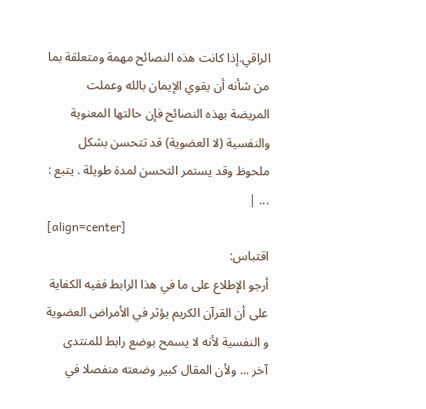الراقي.إذا كانت هذه النصائح مهمة ومتعلقة بما من شأنه أن يقوي الإيمان بالله وعملت المريضة بهذه النصائح فإن حالتها المعنوية والنفسية (لا العضوية) قد تتحسن بشكل ملحوظ وقد يستمر التحسن لمدة طويلة . يتبع : ... |
[align=center]
اقتباس:
أرجو الإطلاع على ما في هذا الرابط ففيه الكفاية على أن القرآن الكريم يؤثر في الأمراض العضوية و النفسية لأنه لا يسمح بوضع رابط للمنتدى آخر ... ولأن المقال كبير وضعته منفصلا في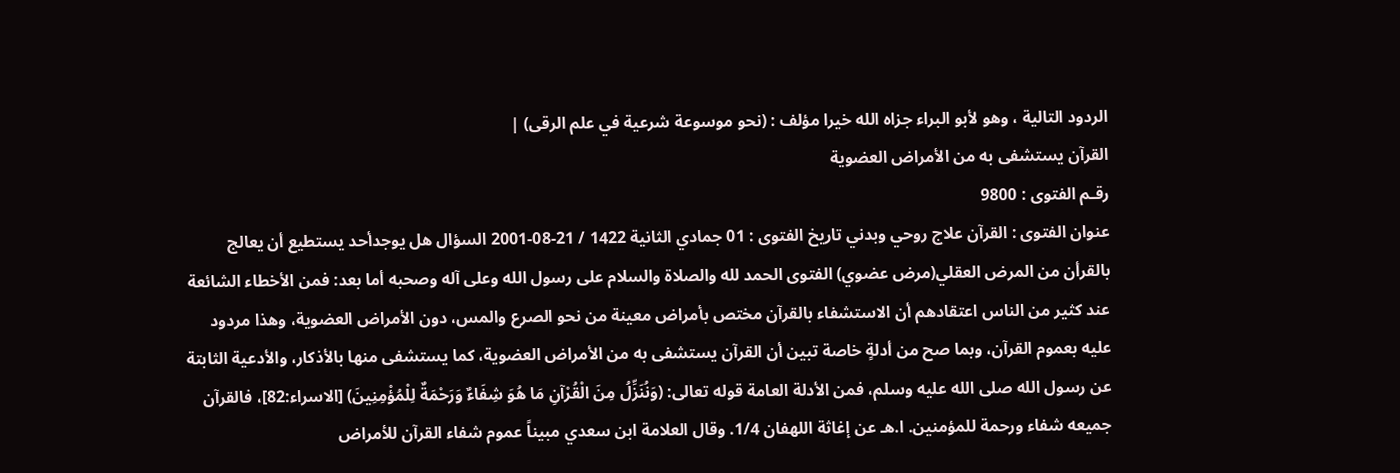الردود التالية ، وهو لأبو البراء جزاه الله خيرا مؤلف : (نحو موسوعة شرعية في علم الرقى) |
القرآن يستشفى به من الأمراض العضوية
رقـم الفتوى : 9800
عنوان الفتوى : القرآن علاج روحي وبدني تاريخ الفتوى : 01 جمادي الثانية 1422 / 21-08-2001 السؤال هل يوجدأحد يستطيع أن يعالج بالقرأن من المرض العقلي(مرض عضوي) الفتوى الحمد لله والصلاة والسلام على رسول الله وعلى آله وصحبه أما بعد: فمن الأخطاء الشائعة عند كثير من الناس اعتقادهم أن الاستشفاء بالقرآن مختص بأمراض معينة من نحو الصرع والمس، دون الأمراض العضوية، وهذا مردود عليه بعموم القرآن، وبما صح من أدلةٍ خاصة تبين أن القرآن يستشفى به من الأمراض العضوية، كما يستشفى منها بالأذكار، والأدعية الثابتة عن رسول الله صلى الله عليه وسلم، فمن الأدلة العامة قوله تعالى: (وَنُنَزِّلُ مِنَ الْقُرْآنِ مَا هُوَ شِفَاءٌ وَرَحْمَةٌ لِلْمُؤْمِنِينَ) [الاسراء:82]، فالقرآن جميعه شفاء ورحمة للمؤمنين. ا.هـ عن إغاثة اللهفان 1/4. وقال العلامة ابن سعدي مبيناً عموم شفاء القرآن للأمراض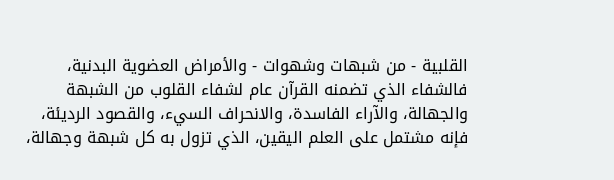القلبية - من شبهات وشهوات - والأمراض العضوية البدنية، فالشفاء الذي تضمنه القرآن عام لشفاء القلوب من الشبهة والجهالة، والآراء الفاسدة، والانحراف السيء، والقصود الرديئة، فإنه مشتمل على العلم اليقين، الذي تزول به كل شبهة وجهالة،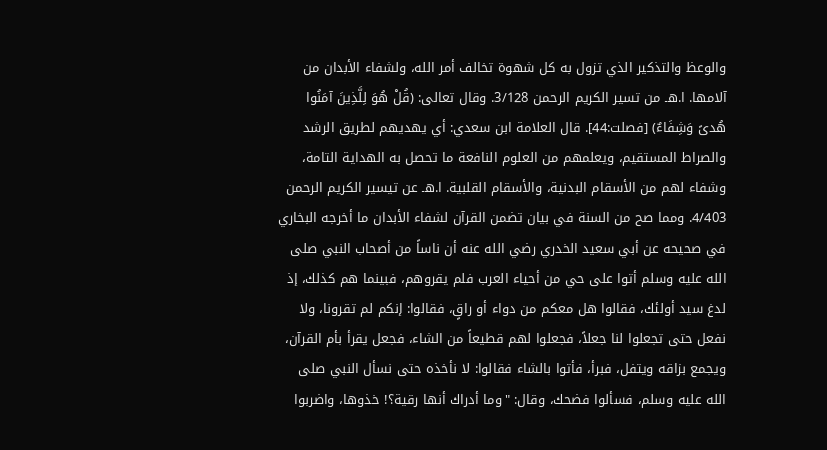والوعظ والتذكير الذي تزول به كل شهوة تخالف أمر الله، ولشفاء الأبدان من آلامها. ا.هـ من تسير الكريم الرحمن 3/128. وقال تعالى: (قُلْ هُوَ لِلَّذِينَ آمَنُوا هُدىً وَشِفَاءٌ) [فصلت:44]. قال العلامة ابن سعدي: أي يهديهم لطريق الرشد والصراط المستقيم، ويعلمهم من العلوم النافعة ما تحصل به الهداية التامة، وشفاء لهم من الأسقام البدنية، والأسقام القلبية. ا.هـ عن تيسير الكريم الرحمن 4/403. ومما صح من السنة في بيان تضمن القرآن لشفاء الأبدان ما أخرجه البخاري في صحيحه عن أبي سعيد الخدري رضي الله عنه أن ناساً من أصحاب النبي صلى الله عليه وسلم أتوا على حي من أحياء العرب فلم يقروهم، فبينما هم كذلك، إذ لدغ سيد أولئك، فقالوا هل معكم من دواء أو راقٍ، فقالوا: إنكم لم تقرونا، ولا نفعل حتى تجعلوا لنا جعلاً، فجعلوا لهم قطيعاً من الشاء، فجعل يقرأ بأم القرآن، ويجمع بزاقه ويتفل، فبرأ، فأتوا بالشاء فقالوا: لا نأخذه حتى نسأل النبي صلى الله عليه وسلم، فسألوا فضحك، وقال: "وما أدراك أنها رقية؟! خذوها، واضربوا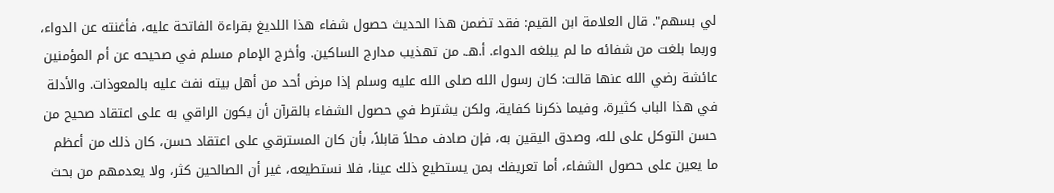لي بسهم". قال العلامة ابن القيم: فقد تضمن هذا الحديث حصول شفاء هذا اللديغ بقراءة الفاتحة عليه، فأغنته عن الدواء، وربما بلغت من شفائه ما لم يبلغه الدواء. أ.هـ. من تهذيب مدارج الساكين. وأخرج الإمام مسلم في صحيحه عن أم المؤمنين عائشة رضي الله عنها قالت: كان رسول الله صلى الله عليه وسلم إذا مرض أحد من أهل بيته نفث عليه بالمعوذات. والأدلة في هذا الباب كثيرة، وفيما ذكرنا كفاية، ولكن يشترط في حصول الشفاء بالقرآن أن يكون الراقي به على اعتقاد صحيح من حسن التوكل على لله، وصدق اليقين به، فإن صادف محلاً قابلاً، بأن كان المسترقي على اعتقاد حسن، كان ذلك من أعظم ما يعين على حصول الشفاء، أما تعريفك بمن يستطيع ذلك عينا، فلا نستطيعه، غير أن الصالحين كثر، ولا يعدمهم من بحث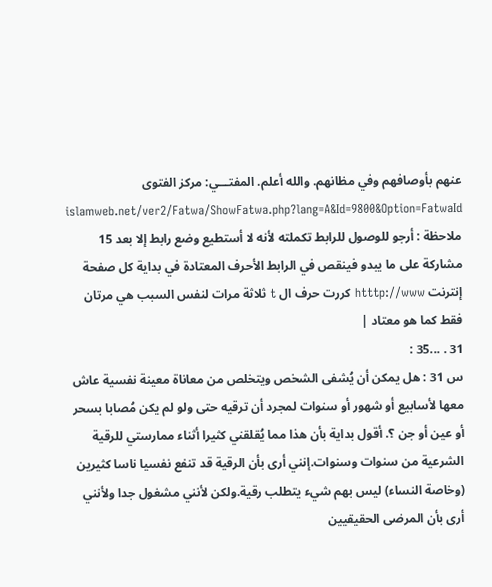عنهم بأوصافهم وفي مظانهم. والله أعلم. المفتـــي: مركز الفتوى islamweb.net/ver2/Fatwa/ShowFatwa.php?lang=A&Id=9800&Option=FatwaId ملاحظة : أرجو للوصول للرابط تكملته لأنه لا أستطيع وضع رابط إلا بعد 15 مشاركة على ما يبدو فينقص في الرابط الأحرف المعتادة في بداية كل صفحة إنترنت htttp://www كررت حرف ال t ثلاثة مرات لنفس السبب هي مرتان فقط كما هو معتاد |
31 . ...35 :
س 31 : هل يمكن أن يُشفى الشخص ويتخلص من معاناة معينة نفسية عاش معها لأسابيع أو شهور أو سنوات لمجرد أن ترقيه حتى ولو لم يكن مُصابا بسحر أو عين أو جن ؟. أقول بداية بأن هذا مما يُقلقني كثيرا أثناء ممارستي للرقية الشرعية من سنوات وسنوات.إنني أرى بأن الرقية قد تنفع نفسيا ناسا كثيرين (وخاصة النساء) ليس بهم شيء يتطلب رقية.ولكن لأنني مشغول جدا ولأنني أرى بأن المرضى الحقيقيين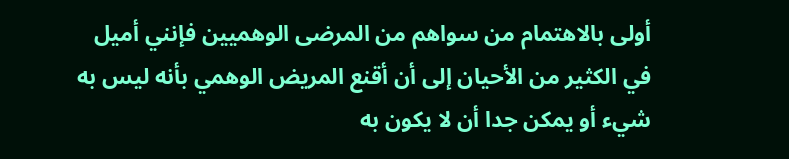أولى بالاهتمام من سواهم من المرضى الوهميين فإنني أميل في الكثير من الأحيان إلى أن أقنع المريض الوهمي بأنه ليس به شيء أو يمكن جدا أن لا يكون به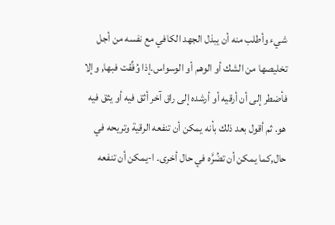شيء وأطلب منه أن يبذل الجهد الكافي مع نفسه من أجل تخليصها من الشك أو الوهم أو الوسواس.إذا وُفِّقت فبها, وإلا فأضطر إلى أن أرقيه أو أرشده إلى راق آخر أثق فيه أو يثق فيه هو. ثم أقول بعد ذلك بأنه يمكن أن تنفعه الرقية وتريحه في حال,كما يمكن أن تضُرَّه في حال أخرى. ا-يمكن أن تنفعه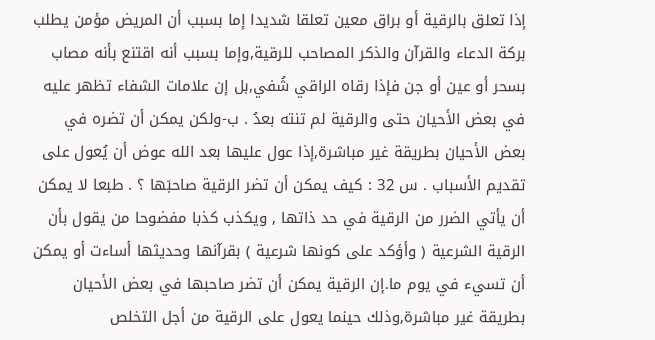إذا تعلق بالرقية أو براق معين تعلقا شديدا إما بسبب أن المريض مؤمن يطلب بركة الدعاء والقرآن والذكر المصاحب للرقية,وإما بسبب أنه اقتنع بأنه مصاب بسحر أو عين أو جن فإذا رقاه الراقي شُفي,بل إن علامات الشفاء تظهر عليه في بعض الأحيان حتى والرقية لم تنته بعدُ . ب-ولكن يمكن أن تضره في بعض الأحيان بطريقة غير مباشرة,إذا عول عليها بعد الله عوض أن يُعول على تقديم الأسباب . س 32 : كيف يمكن أن تضر الرقية صاحبَها ؟ . طبعا لا يمكن أن يأتي الضرر من الرقية في حد ذاتها , ويكذب كذبا مفضوحا من يقول بأن الرقية الشرعية ( وأؤكد على كونها شرعية ) بقرآنها وحديثها أساءت أو يمكن أن تسيء في يوم ما.إن الرقية يمكن أن تضر صاحبها في بعض الأحيان بطريقة غير مباشرة,وذلك حينما يعول على الرقية من أجل التخلص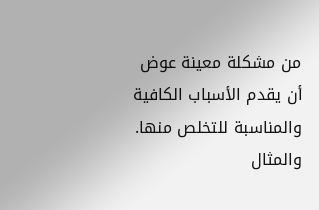من مشكلة معينة عوض أن يقدم الأسباب الكافية والمناسبة للتخلص منها. والمثال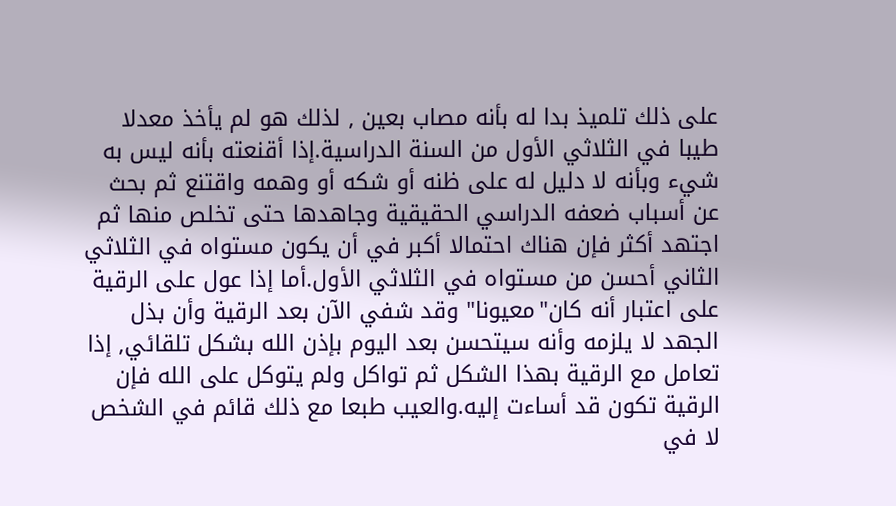على ذلك تلميذ بدا له بأنه مصاب بعين , لذلك هو لم يأخذ معدلا طيبا في الثلاثي الأول من السنة الدراسية.إذا أقنعته بأنه ليس به شيء وبأنه لا دليل له على ظنه أو شكه أو وهمه واقتنع ثم بحث عن أسباب ضعفه الدراسي الحقيقية وجاهدها حتى تخلص منها ثم اجتهد أكثر فإن هناك احتمالا أكبر في أن يكون مستواه في الثلاثي الثاني أحسن من مستواه في الثلاثي الأول.أما إذا عول على الرقية على اعتبار أنه كان"معيونا" وقد شفي الآن بعد الرقية وأن بذل الجهد لا يلزمه وأنه سيتحسن بعد اليوم بإذن الله بشكل تلقائي, إذا تعامل مع الرقية بهذا الشكل ثم تواكل ولم يتوكل على الله فإن الرقية تكون قد أساءت إليه.والعيب طبعا مع ذلك قائم في الشخص لا في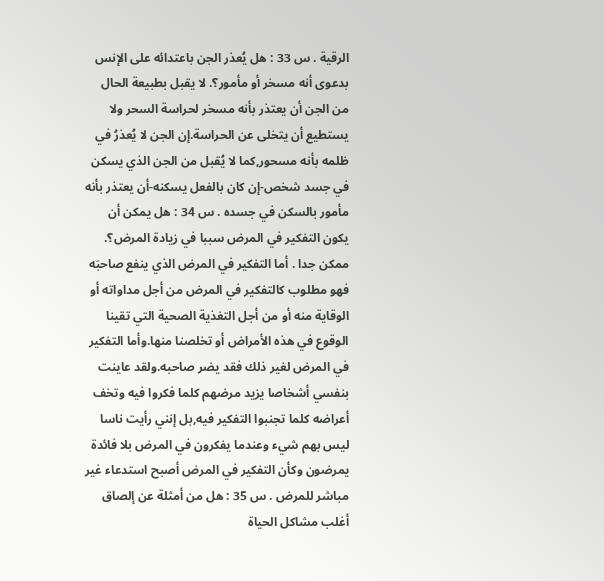الرقية . س 33 : هل يُعذر الجن باعتدائه على الإنس بدعوى أنه مسخر أو مأمور؟. لا يقبل بطبيعة الحال من الجن أن يعتذر بأنه مسخر لحراسة السحر ولا يستطيع أن يتخلى عن الحراسة.إن الجن لا يُعذرُ في ظلمه بأنه مسحور,كما لا يُقبل من الجن الذي يسكن في جسد شخص-إن كان بالفعل يسكنه-أن يعتذر بأنه مأمور بالسكن في جسده . س 34 : هل يمكن أن يكون التفكير في المرض سببا في زيادة المرض؟. ممكن جدا . أما التفكير في المرض الذي ينفع صاحبَه فهو مطلوب كالتفكير في المرض من أجل مداواته أو الوقاية منه أو من أجل التغذية الصحية التي تقينا الوقوع في هذه الأمراض أو تخلصنا منها.وأما التفكير في المرض لغير ذلك فقد يضر صاحبه.ولقد عاينت بنفسي أشخاصا يزيد مرضهم كلما فكروا فيه وتخف أعراضه كلما تجنبوا التفكير فيه,بل إنني رأيت ناسا ليس بهم شيء وعندما يفكرون في المرض بلا فائدة يمرضون وكأن التفكير في المرض أصبح استدعاء غير مباشر للمرض . س 35 : هل من أمثلة عن إلصاق أغلب مشاكل الحياة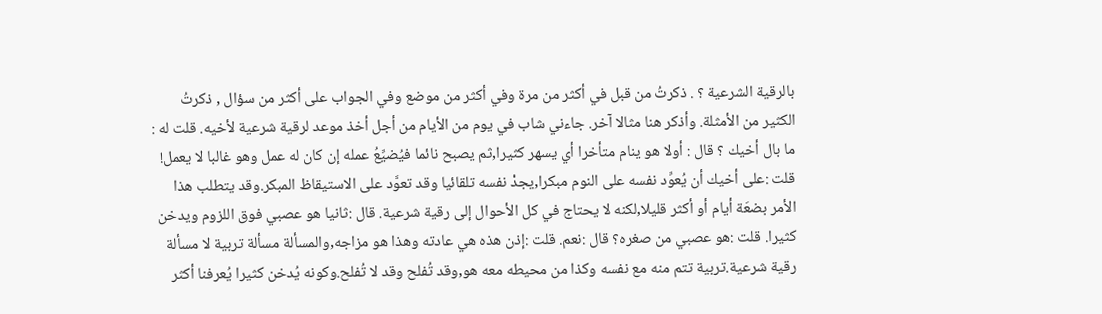بالرقية الشرعية ؟ . ذكرتُ من قبل في أكثر من مرة وفي أكثر من موضع وفي الجواب على أكثر من سؤال , ذكرتُ الكثير من الأمثلة. وأذكر هنا مثالا آخر. جاءني شاب في يوم من الأيام من أجل أخذ موعد لرقية شرعية لأخيه. قلت له : ما بال أخيك ؟ قال : أولا هو ينام متأخرا أي يسهر كثيرا,ثم يصبح نائما فيُضيِّعُ عمله إن كان له عمل وهو غالبا لا يعمل! قلت :على أخيك أن يُعوِّد نفسه على النوم مبكرا,يجدْ نفسه تلقائيا وقد تعوَّد على الاستيقاظ المبكر.وقد يتطلب هذا الأمر بضعَة أيام أو أكثر قليلا,لكنه لا يحتاج في كل الأحوال إلى رقية شرعية. قال :ثانيا هو عصبي فوق اللزوم ويدخن كثيرا. قلت :هو عصبي من صغره؟ قال :نعم. قلت :إذن هذه هي عادته وهذا هو مزاجه,والمسألة مسألة تربية لا مسألة رقية شرعية.تربية تتم منه مع نفسه وكذا من محيطه معه هو,وقد تُفلح وقد لا تُفلح.وكونه يُدخن كثيرا يُعرفنا أكثر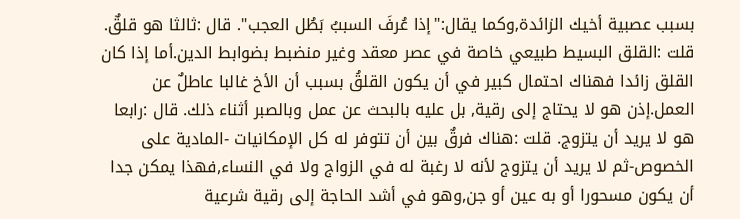بسبب عصبية أخيك الزائدة,وكما يقال:"إذا عُرفَ السببُ بَطُل العجب". قال :ثالثا هو قلقٌ. قلت :القلق البسيط طبيعي خاصة في عصر معقد وغير منضبط بضوابط الدين.أما إذا كان القلق زائدا فهناك احتمال كبير في أن يكون القلقُ بسبب أن الأخ غالبا عاطلٌ عن العمل.إذن هو لا يحتاج إلى رقية, بل عليه بالبحث عن عمل وبالصبر أثناء ذلك. قال :رابعا هو لا يريد أن يتزوج. قلت :هناك فرقٌ بين أن تتوفر له كل الإمكانيات -المادية على الخصوص-ثم لا يريد أن يتزوج لأنه لا رغبة له في الزواج ولا في النساء,فهذا يمكن جدا أن يكون مسحورا أو به عين أو جن,وهو في أشد الحاجة إلى رقية شرعية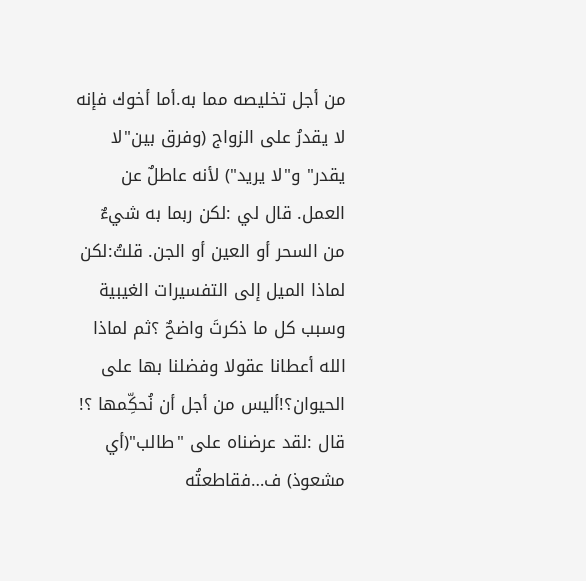من أجل تخليصه مما به.أما أخوك فإنه لا يقدرُ على الزواج (وفرق بين"لا يقدر" و"لا يريد") لأنه عاطلٌ عن العمل. قال لي :لكن ربما به شيءٌ من السحر أو العين أو الجن. قلتُ:لكن لماذا الميل إلى التفسيرات الغيبية وسبب كل ما ذكرتَ واضحٌ ؟ثم لماذا الله أعطانا عقولا وفضلنا بها على الحيوان؟!أليس من أجل أن نُحكِّمها ؟! قال :لقد عرضناه على "طالب"(أي مشعوذ) ف…فقاطعتُه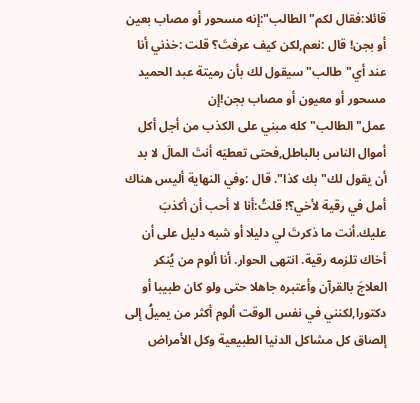قائلا:فقال لكم"الطالب":إنه مسحور أو مصاب بعين أو بجن! قال :نعم,لكن كيف عرفتَ؟ قلت :خذني أنا عند أي"طالب"سيقول لك بأن رميتة عبد الحميد مسحور أو معيون أو مصاب بجن!إن عمل"الطالب"كله مبني على الكذب من أجل أكل أموال الناس بالباطل,فحتى تعطيَه أنتَ المالَ لا بد أن يقول لك"بك كذا". قال :وفي النهاية أليس هناك أمل في رقية لأخي؟! قلتُ:أنا لا أحب أن أكذبَ عليك.أنت ما ذكرتَ لي دليلا أو شبه دليل على أن أخاك تلزمه رقية. انتهى الحوار. أنا ألوم من يُنكر العلاجَ بالقرآن وأعتبره جاهلا حتى ولو كان طبيبا أو دكتورا,لكنني في نفس الوقت ألوم أكثر من يميلُ إلى إلصاق كل مشاكل الدنيا الطبيعية وكل الأمراض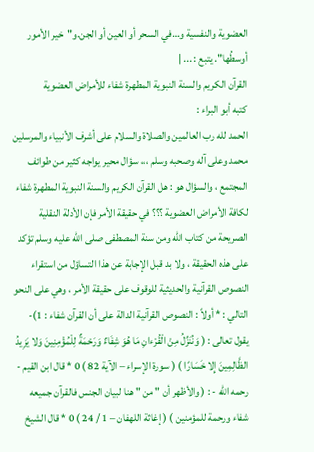العضوية والنفسية و…في السحر أو العين أو الجن.و"خير الأمور أوسطُها". يتبع : ... |
القرآن الكريم والسنة النبوية المطهرة شفاء للأمراض العضوية
كتبه أبو البراء :
الحمد لله رب العالمين والصلاة والسلام على أشرف الأنبياء والمرسلين محمد وعلى آله وصحبه وسلم ،،، سؤال محير يواجه كثير من طوائف المجتمع ، والسؤال هو : هل القرآن الكريم والسنة النبوية المطهرة شفاء لكافة الأمراض العضوية ؟؟؟ في حقيقة الأمر فإن الأدلة النقلية الصريحة من كتاب الله ومن سنة المصطفى صلى الله عليه وسلم تؤكد على هذه الحقيقة ، ولا بد قبل الإجابة عن هذا التساؤل من استقراء النصوص القرآنية والحديثية للوقوف على حقيقة الأمر ، وهي على النحو التالي : * أولاً : النصوص القرآنية الدالة على أن القرآن شفاء : 1)- يقول تعالى : ( وَنُنَزِّلُ مِنْ الْقُرْءانِ مَا هُوَ شِفَاءٌ وَرَحْمَةٌ لِلْمُؤْمِنِينَ وَلا يَزِيدُ الظَّالِمِينَ إِلا خَسَارًا ) ( سورة الإسراء – الآية 82 ) 0 * قال ابن القيم - رحمه الله - : ( والأظهر أن " من " هنا لبيان الجنس فالقرآن جميعه شفاء ورحمة للمؤمنين ) ( إغاثة اللهفان – 1 / 24 ) 0 * قال الشيخ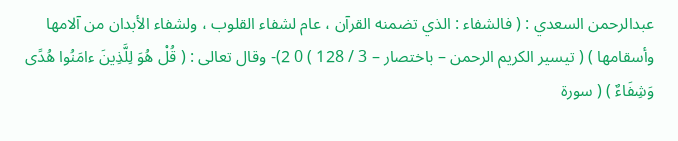عبدالرحمن السعدي : ( فالشفاء : الذي تضمنه القرآن ، عام لشفاء القلوب ، ولشفاء الأبدان من آلامها وأسقامها ) ( تيسير الكريم الرحمن – باختصار – 3 / 128 ) 0 2)- وقال تعالى : ( قُلْ هُوَ لِلَّذِينَ ءامَنُوا هُدًى وَشِفَاءٌ ) ( سورة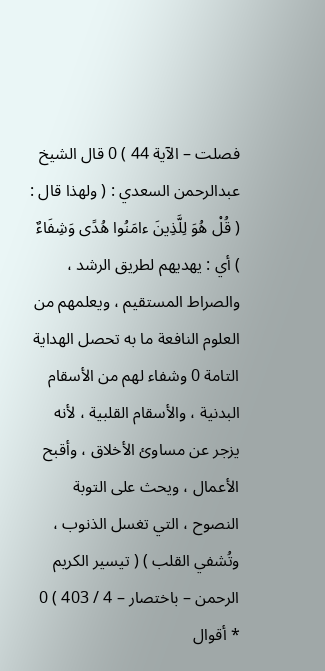فصلت – الآية 44 ) 0 قال الشيخ عبدالرحمن السعدي : ( ولهذا قال : ( قُلْ هُوَ لِلَّذِينَ ءامَنُوا هُدًى وَشِفَاءٌ ) أي : يهديهم لطريق الرشد ، والصراط المستقيم ، ويعلمهم من العلوم النافعة ما به تحصل الهداية التامة 0 وشفاء لهم من الأسقام البدنية ، والأسقام القلبية ، لأنه يزجر عن مساوئ الأخلاق ، وأقبح الأعمال ، ويحث على التوبة النصوح ، التي تغسل الذنوب ، وتُشفي القلب ) ( تيسير الكريم الرحمن – باختصار – 4 / 403 ) 0 * أقوال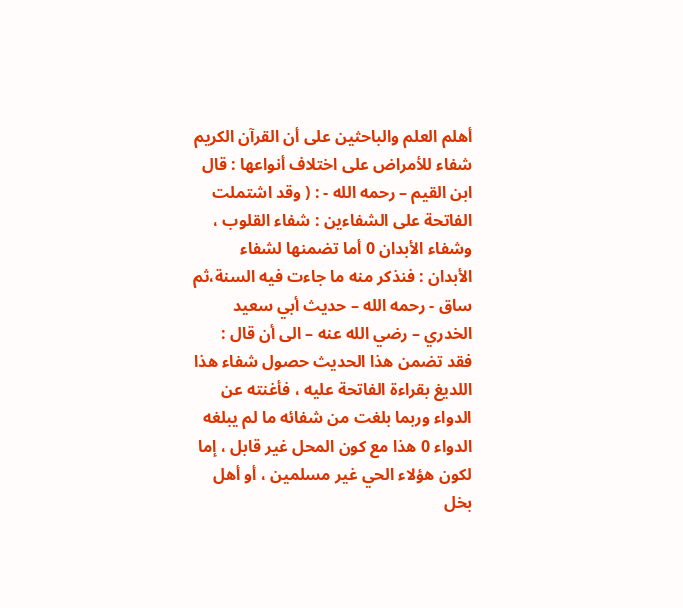أهلم العلم والباحثين على أن القرآن الكريم شفاء للأمراض على اختلاف أنواعها : قال ابن القيم – رحمه الله - : ( وقد اشتملت الفاتحة على الشفاءين : شفاء القلوب ، وشفاء الأبدان 0 أما تضمنها لشفاء الأبدان : فنذكر منه ما جاءت فيه السنة،ثم ساق - رحمه الله – حديث أبي سعيد الخدري – رضي الله عنه – الى أن قال : فقد تضمن هذا الحديث حصول شفاء هذا اللديغ بقراءة الفاتحة عليه ، فأغنته عن الدواء وربما بلغت من شفائه ما لم يبلغه الدواء 0 هذا مع كون المحل غير قابل ، إما لكون هؤلاء الحي غير مسلمين ، أو أهل بخل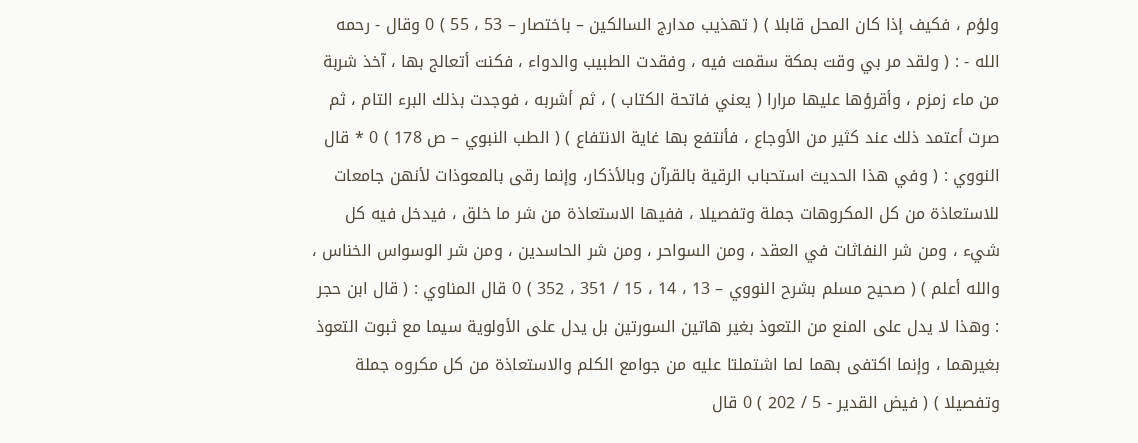ولؤم ، فكيف إذا كان المحل قابلا ) ( تهذيب مدارج السالكين – باختصار – 53 ، 55 ) 0 وقال - رحمه الله - : ( ولقد مر بي وقت بمكة سقمت فيه ، وفقدت الطبيب والدواء ، فكنت أتعالج بها ، آخذ شربة من ماء زمزم ، وأقرؤها عليها مرارا ( يعني فاتحة الكتاب ) ، ثم أشربه ، فوجدت بذلك البرء التام ، ثم صرت أعتمد ذلك عند كثير من الأوجاع ، فأنتفع بها غاية الانتفاع ) ( الطب النبوي – ص 178 ) 0 * قال النووي : ( وفي هذا الحديث استحباب الرقية بالقرآن وبالأذكار، وإنما رقى بالمعوذات لأنهن جامعات للاستعاذة من كل المكروهات جملة وتفصيلا ، ففيها الاستعاذة من شر ما خلق ، فيدخل فيه كل شيء ، ومن شر النفاثات في العقد ، ومن السواحر ، ومن شر الحاسدين ، ومن شر الوسواس الخناس ، والله أعلم ) ( صحيح مسلم بشرح النووي – 13 ، 14 ، 15 / 351 ، 352 ) 0 قال المناوي : ( قال ابن حجر : وهذا لا يدل على المنع من التعوذ بغير هاتين السورتين بل يدل على الأولوية سيما مع ثبوت التعوذ بغيرهما ، وإنما اكتفى بهما لما اشتملتا عليه من جوامع الكلم والاستعاذة من كل مكروه جملة وتفصيلا ) ( فيض القدير - 5 / 202 ) 0 قال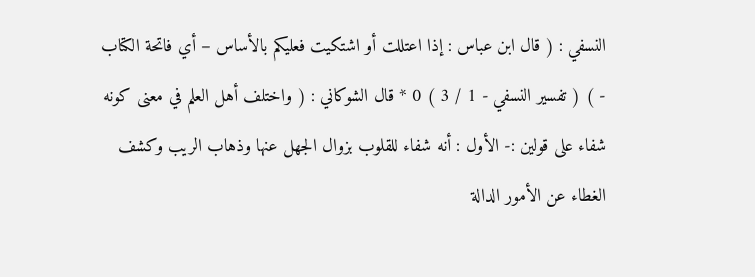النسفي : ( قال ابن عباس : إذا اعتللت أو اشتكيت فعليكم بالأساس – أي فاتحة الكتاب - ) ( تفسير النسفي - 1 / 3 ) 0 * قال الشوكاني : ( واختلف أهل العلم في معنى كونه شفاء على قولين :- الأول : أنه شفاء للقلوب بزوال الجهل عنها وذهاب الريب وكشف الغطاء عن الأمور الدالة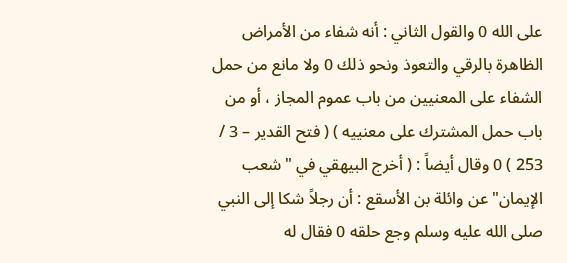على الله 0 والقول الثاني : أنه شفاء من الأمراض الظاهرة بالرقي والتعوذ ونحو ذلك 0 ولا مانع من حمل الشفاء على المعنيين من باب عموم المجاز ، أو من باب حمل المشترك على معنييه ) ( فتح القدير – 3 / 253 ) 0 وقال أيضاً : ( أخرج البيهقي في "شعب الإيمان" عن وائلة بن الأسقع : أن رجلاً شكا إلى النبي صلى الله عليه وسلم وجع حلقه 0 فقال له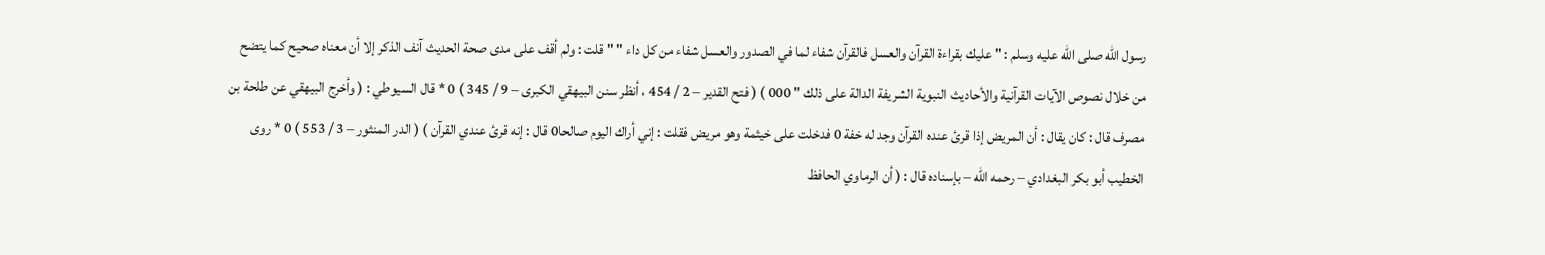رسول الله صلى الله عليه وسلم : " عليك بقراءة القرآن والعسل فالقرآن شفاء لما في الصدور والعسل شفاء من كل داء " " قلت : ولم أقف على مدى صحة الحديث آنف الذكر إلا أن معناه صحيح كما يتضح من خلال نصوص الآيات القرآنية والأحاديث النبوية الشريفة الدالة على ذلك " 000 ) ( فتح القدير – 2 / 454 ، أنظر سنن البيهقي الكبرى – 9 / 345 ) 0 * قال السيوطي : ( وأخرج البيهقي عن طلحة بن مصرف قال : كان يقال : أن المريض إذا قرئ عنده القرآن وجد له خفة 0 فدخلت على خيثمة وهو مريض فقلت : إني أراك اليوم صالحا0 قال : إنه قرئ عندي القرآن ) ( الدر المنثور – 3 / 553 ) 0 * روى الخطيب أبو بكر البغدادي – رحمه الله – بإسناده قال : ( أن الرماوي الحافظ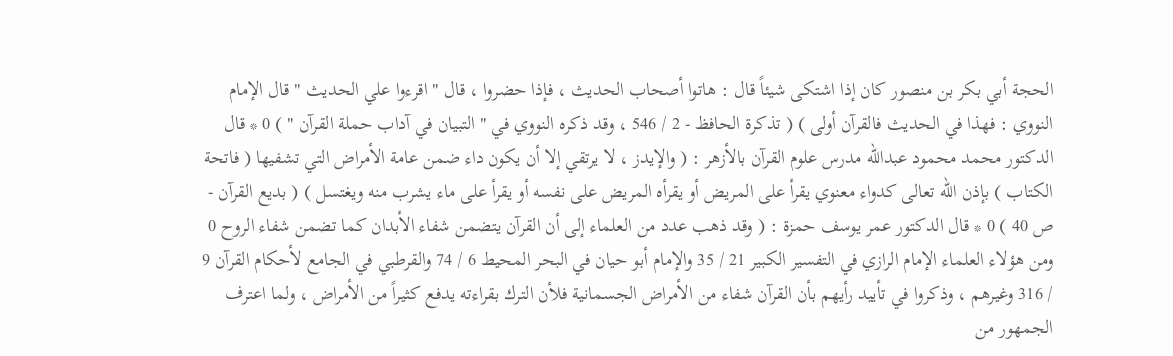الحجة أبي بكر بن منصور كان إذا اشتكى شيئاً قال : هاتوا أصحاب الحديث ، فإذا حضروا ، قال " اقرءوا علي الحديث " قال الإمام النووي : فهذا في الحديث فالقرآن أولى ) ( تذكرة الحافظ - 2 / 546 ، وقد ذكره النووي في " التبيان في آداب حملة القرآن " ) 0 * قال الدكتور محمد محمود عبدالله مدرس علوم القرآن بالأزهر : ( والإيدز ، لا يرتقي إلا أن يكون داء ضمن عامة الأمراض التي تشفيها ( فاتحة الكتاب ) بإذن الله تعالى كدواء معنوي يقرأ على المريض أو يقرأه المريض على نفسه أو يقرأ على ماء يشرب منه ويغتسل ) ( بديع القرآن - ص 40 ) 0 * قال الدكتور عمر يوسف حمزة : ( وقد ذهب عدد من العلماء إلى أن القرآن يتضمن شفاء الأبدان كما تضمن شفاء الروح 0 ومن هؤلاء العلماء الإمام الرازي في التفسير الكبير 21 / 35 والإمام أبو حيان في البحر المحيط 6 / 74 والقرطبي في الجامع لأحكام القرآن 9 / 316 وغيرهم ، وذكروا في تأييد رأيهم بأن القرآن شفاء من الأمراض الجسمانية فلأن الترك بقراءته يدفع كثيراً من الأمراض ، ولما اعترف الجمهور من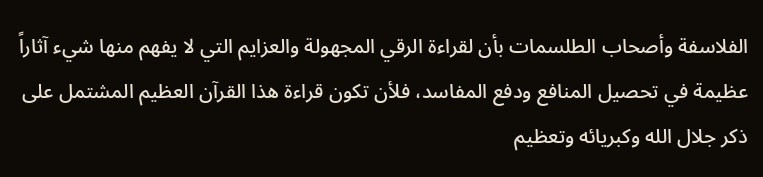الفلاسفة وأصحاب الطلسمات بأن لقراءة الرقي المجهولة والعزايم التي لا يفهم منها شيء آثاراً عظيمة في تحصيل المنافع ودفع المفاسد، فلأن تكون قراءة هذا القرآن العظيم المشتمل على ذكر جلال الله وكبريائه وتعظيم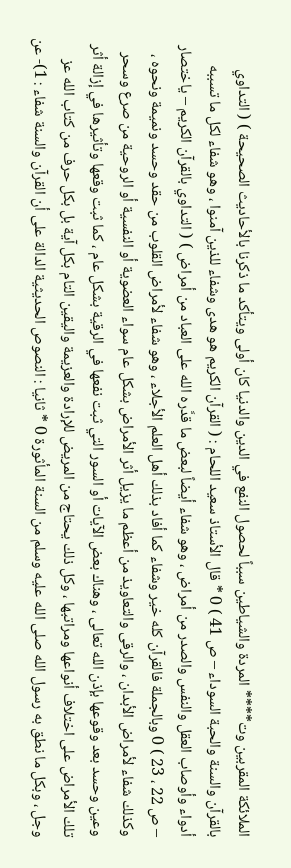الملائكة المقربين وت**** المردة والشياطين سبباً لحصول النفع في الدين والدنيا كان أولى ويتأكد ما ذكرنا بالأحاديث الصحيحة ) ( التداوي بالقرآن والسنة والحبة السوداء – ص 41 ) 0 * قال الأستاذ سعيد اللحام : ( القرآن الكريم هو هدى وشفاء للذين آمنوا ، وهو شفاء لكل ما تسببه أدواء وأوصاب العقل والنفس والصدر من أمراض ، وهو شفاء أيضاً لبعض ما قدَّره الله على العباد من أمراض ) ( التداوي بالقرآن الكريم – ياختصار – ص 22 ، 23 ) 0 وبالجملة فالقرآن كله خير وشفاء كما أفاد بذلك أهل العلم الأجلاء ، وهو شفاء لأمراض القلوب من حقد وحسد ونميمة ونحوه ، وكذلك شفاء لأمراض الأبدان ، والرقى والتعاويذ من أعظم ما يزيل أثر الأمراض بشكل عام سواء العضوية أو النفسية أو الروحية من صرع وسحر وعين وحسد بعد وقوعها بإذن الله تعالى ، وهناك بعض الآيات أو السور التي ثبت نفعها في الرقية بشكل عام ، كما ثبت وقعها وتأثيرها في إزالة أثر تلك الأمراض على اختلاف أنواعها ومراتبها ، وكل ذلك يحتاج من المريض للإرادة والعزيمة واليقين التام بكل آية بل بكل حرف من كتاب الله عز وجل ، وبكل ما نطق به رسول الله صلى الله عليه وسلم من السنة المأثورة 0 * ثانيا : النصوص الحديثية الدالة على أن القرآن والسنة شفاء : 1)- عن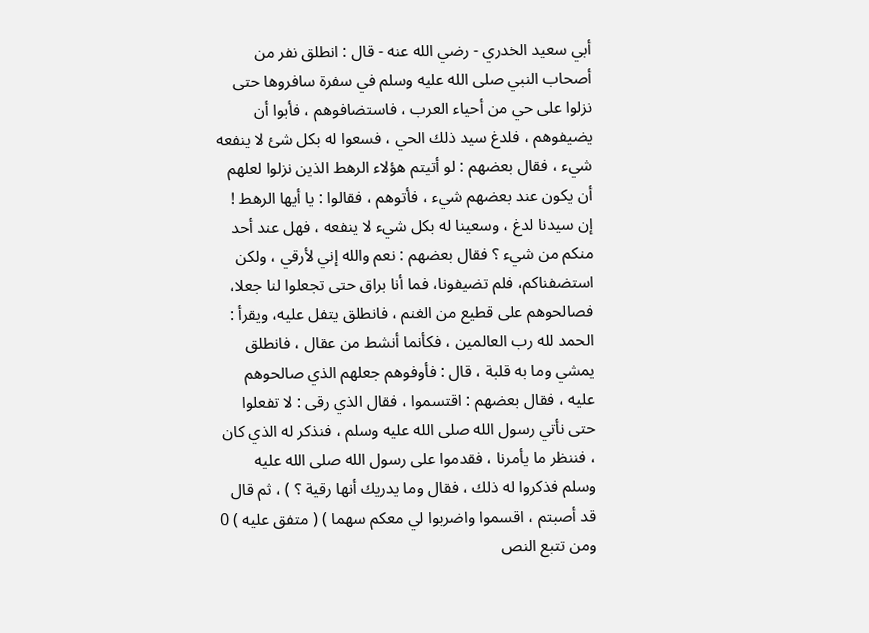أبي سعيد الخدري - رضي الله عنه - قال : انطلق نفر من أصحاب النبي صلى الله عليه وسلم في سفرة سافروها حتى نزلوا على حي من أحياء العرب ، فاستضافوهم ، فأبوا أن يضيفوهم ، فلدغ سيد ذلك الحي ، فسعوا له بكل شئ لا ينفعه شيء ، فقال بعضهم : لو أتيتم هؤلاء الرهط الذين نزلوا لعلهم أن يكون عند بعضهم شيء ، فأتوهم ، فقالوا : يا أيها الرهط ! إن سيدنا لدغ ، وسعينا له بكل شيء لا ينفعه ، فهل عند أحد منكم من شيء ؟ فقال بعضهم : نعم والله إني لأرقي ، ولكن استضفناكم، فلم تضيفونا، فما أنا براق حتى تجعلوا لنا جعلا، فصالحوهم على قطيع من الغنم ، فانطلق يتفل عليه، ويقرأ : الحمد لله رب العالمين ، فكأنما أنشط من عقال ، فانطلق يمشي وما به قلبة ، قال : فأوفوهم جعلهم الذي صالحوهم عليه ، فقال بعضهم : اقتسموا ، فقال الذي رقى : لا تفعلوا حتى نأتي رسول الله صلى الله عليه وسلم ، فنذكر له الذي كان ، فننظر ما يأمرنا ، فقدموا على رسول الله صلى الله عليه وسلم فذكروا له ذلك ، فقال وما يدريك أنها رقية ؟ ) ، ثم قال قد أصبتم ، اقسموا واضربوا لي معكم سهما ) ( متفق عليه ) 0 ومن تتبع النص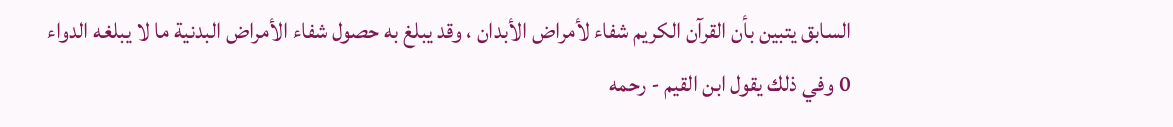السابق يتبين بأن القرآن الكريم شفاء لأمراض الأبدان ، وقد يبلغ به حصول شفاء الأمراض البدنية ما لا يبلغه الدواء 0 وفي ذلك يقول ابن القيم - رحمه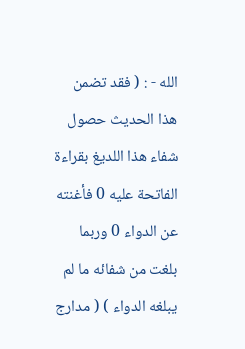الله - : ( فقد تضمن هذا الحديث حصول شفاء هذا اللديغ بقراءة الفاتحة عليه 0 فأغنته عن الدواء 0 وربما بلغت من شفائه ما لم يبلغه الدواء ) ( مدارج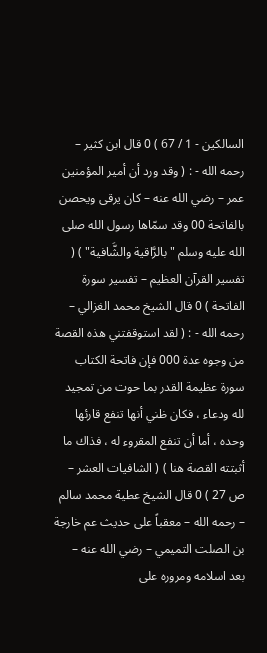السالكين - 1 / 67 ) 0 قال ابن كثير – رحمه الله - : ( وقد ورد أن أمير المؤمنين عمر – رضي الله عنه – كان يرقى ويحصن بالفاتحة 00 وقد سمّاها رسول الله صلى الله عليه وسلم " بالرَّاقية والشَّافية" ) ( تفسير القرآن العظيم – تفسير سورة الفاتحة ) 0 قال الشيخ محمد الغزالي – رحمه الله - : ( لقد استوقفتني هذه القصة من وجوه عدة 000 فإن فاتحة الكتاب سورة عظيمة القدر بما حوت من تمجيد لله ودعاء ، فكان ظني أنها تنفع قارئها وحده ، أما أن تنفع المقروء له ، فذاك ما أثبتته القصة هنا ) ( الشافيات العشر – ص 27 ) 0 قال الشيخ عطية محمد سالم – رحمه الله – معقباً على حديث عم خارجة بن الصلت التميمي – رضي الله عنه – بعد اسلامه ومروره على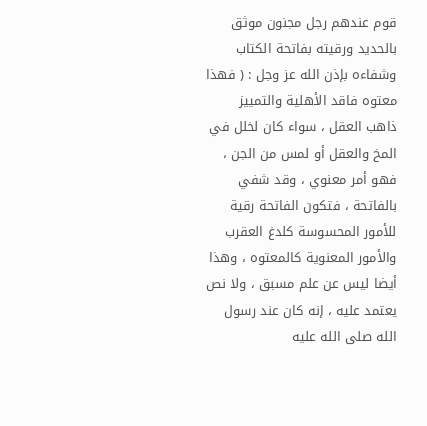قوم عندهم رجل مجنون موثق بالحديد ورقيته بفاتحة الكتاب وشفاءه بإذن الله عز وجل : ( فهذا معتوه فاقد الأهلية والتمييز ذاهب العقل ، سواء كان لخلل في المخ والعقل أو لمس من الجن ، فهو أمر معنوي ، وقد شفي بالفاتحة ، فتكون الفاتحة رقية للأمور المحسوسة كلدغ العقرب والأمور المعنوية كالمعتوه ، وهذا أيضا ليس عن علم مسبق ، ولا نص يعتمد عليه ، إنه كان عند رسول الله صلى الله عليه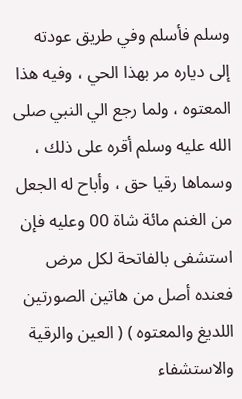وسلم فأسلم وفي طريق عودته إلى دياره مر بهذا الحي ، وفيه هذا المعتوه ، ولما رجع الي النبي صلى الله عليه وسلم أقره على ذلك ، وسماها رقيا حق ، وأباح له الجعل من الغنم مائة شاة 00 وعليه فإن استشفى بالفاتحة لكل مرض فعنده أصل من هاتين الصورتين اللديغ والمعتوه ) ( العين والرقية والاستشفاء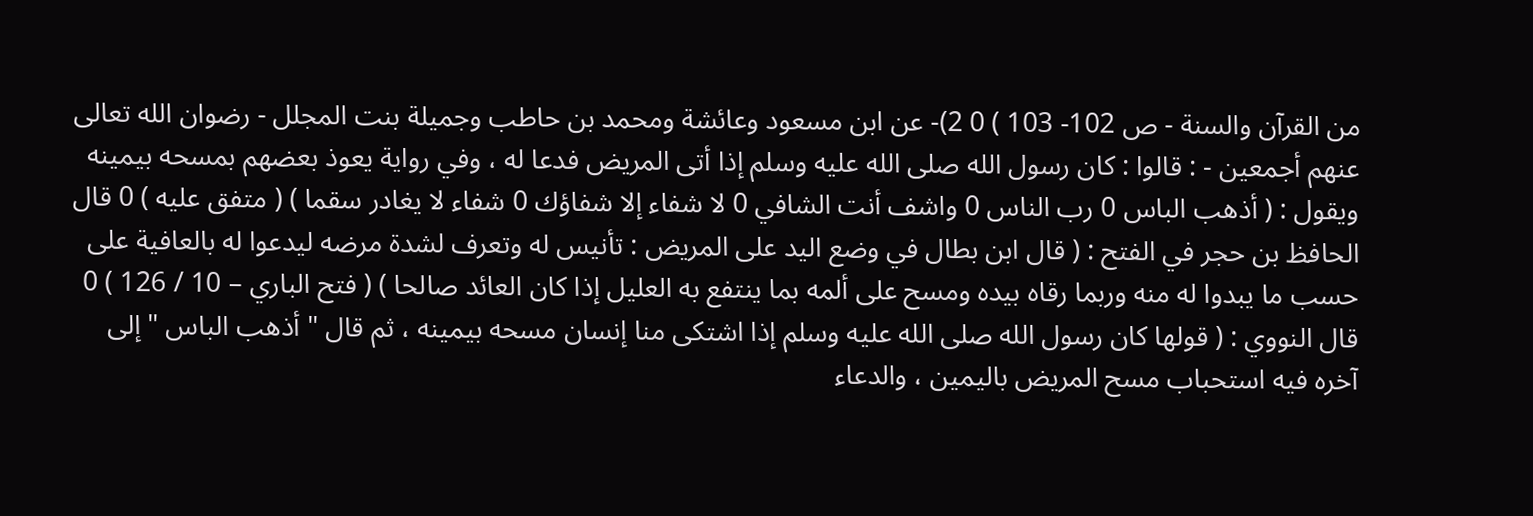من القرآن والسنة - ص 102- 103 ) 0 2)- عن ابن مسعود وعائشة ومحمد بن حاطب وجميلة بنت المجلل - رضوان الله تعالى عنهم أجمعين - : قالوا : كان رسول الله صلى الله عليه وسلم إذا أتى المريض فدعا له ، وفي رواية يعوذ بعضهم بمسحه بيمينه ويقول : ( أذهب الباس 0 رب الناس 0 واشف أنت الشافي 0 لا شفاء إلا شفاؤك 0 شفاء لا يغادر سقما ) ( متفق عليه ) 0 قال الحافظ بن حجر في الفتح : ( قال ابن بطال في وضع اليد على المريض : تأنيس له وتعرف لشدة مرضه ليدعوا له بالعافية على حسب ما يبدوا له منه وربما رقاه بيده ومسح على ألمه بما ينتفع به العليل إذا كان العائد صالحا ) ( فتح الباري – 10 / 126 ) 0 قال النووي : ( قولها كان رسول الله صلى الله عليه وسلم إذا اشتكى منا إنسان مسحه بيمينه ، ثم قال " أذهب الباس " إلى آخره فيه استحباب مسح المريض باليمين ، والدعاء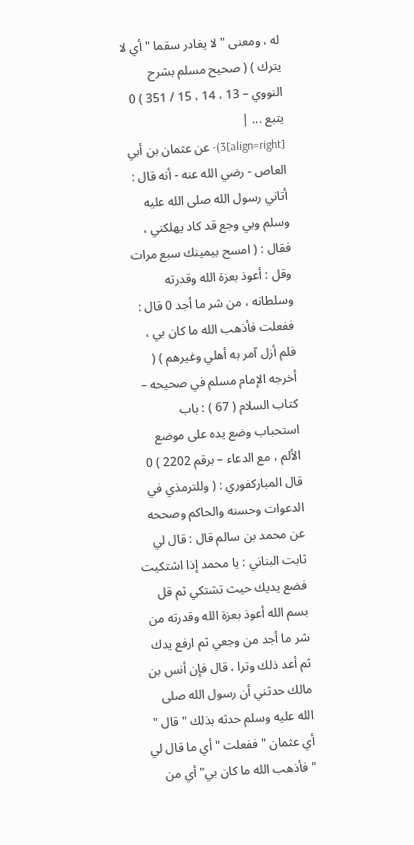له ، ومعنى " لا يغادر سقما " أي لا يترك ) ( صحيح مسلم بشرح النووي – 13 ، 14 ، 15 / 351 ) 0 يتبع ... |
[align=right]3)- عن عثمان بن أبي العاص - رضي الله عنه - أنه قال : أتاني رسول الله صلى الله عليه وسلم وبي وجع قد كاد يهلكني ، فقال : ( امسح بيمينك سبع مرات وقل : أعوذ بعزة الله وقدرته وسلطانه ، من شر ما أجد 0 قال : ففعلت فأذهب الله ما كان بي ، فلم أزل آمر به أهلي وغيرهم ) ( أخرجه الإمام مسلم في صحيحه – كتاب السلام ( 67 ) : باب استحباب وضع يده على موضع الألم ، مع الدعاء – برقم 2202 ) 0
قال المباركفوري : ( وللترمذي في الدعوات وحسنه والحاكم وصححه عن محمد بن سالم قال : قال لي ثابت البناني : يا محمد إذا اشتكيت فضع يديك حيث تشتكي ثم قل بسم الله أعوذ بعزة الله وقدرته من شر ما أجد من وجعي ثم ارفع يدك ثم أعد ذلك وترا ، قال فإن أنس بن مالك حدثني أن رسول الله صلى الله عليه وسلم حدثه بذلك " قال " أي عثمان " ففعلت " أي ما قال لي " فأذهب الله ما كان بي" أي من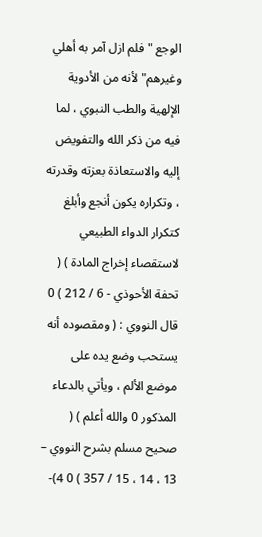الوجع "فلم ازل آمر به أهلي وغيرهم" لأنه من الأدوية الإلهية والطب النبوي ، لما فيه من ذكر الله والتفويض إليه والاستعاذة بعزته وقدرته ، وتكراره يكون أنجع وأبلغ كتكرار الدواء الطبيعي لاستقصاء إخراج المادة ) ( تحفة الأحوذي - 6 / 212 ) 0 قال النووي : ( ومقصوده أنه يستحب وضع يده على موضع الألم ، ويأتي بالدعاء المذكور 0 والله أعلم ) ( صحيح مسلم بشرح النووي – 13 ، 14 ، 15 / 357 ) 0 4)-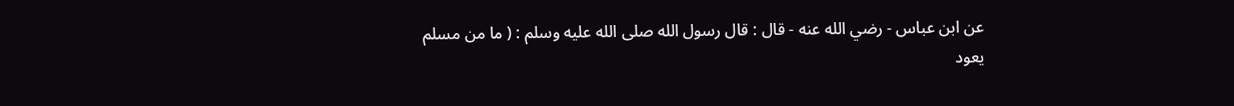عن ابن عباس - رضي الله عنه - قال : قال رسول الله صلى الله عليه وسلم : ( ما من مسلم يعود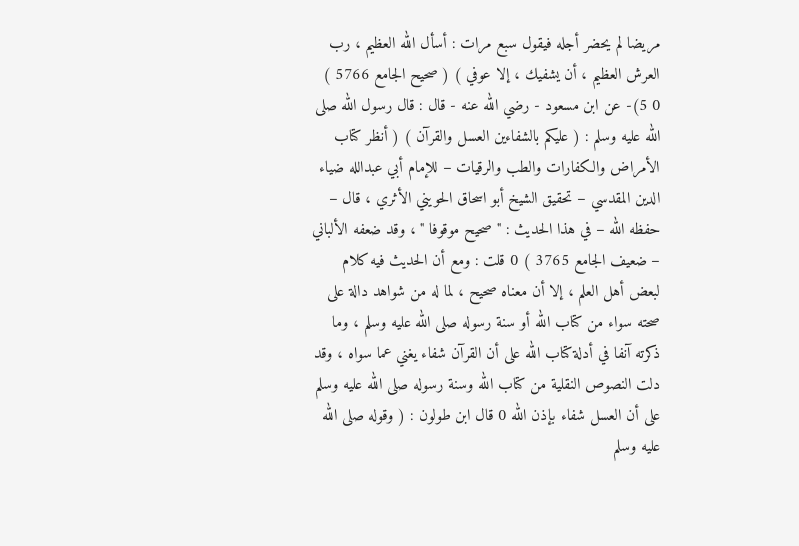مريضا لم يحضر أجله فيقول سبع مرات : أسأل الله العظيم ، رب العرش العظيم ، أن يشفيك ، إلا عوفي ) ( صحيح الجامع 5766 ) 0 5)- عن ابن مسعود - رضي الله عنه - قال : قال رسول الله صلى الله عليه وسلم : ( عليكم بالشفاءين العسل والقرآن ) ( أنظر كتاب الأمراض والكفارات والطب والرقيات – للإمام أبي عبدالله ضياء الدين المقدسي – تحقيق الشيخ أبو اسحاق الحويني الأثري ، قال – حفظه الله – في هذا الحديث : " صحيح موقوفا " ، وقد ضعفه الألباني – ضعيف الجامع 3765 ) 0 قلت : ومع أن الحديث فيه كلام لبعض أهل العلم ، إلا أن معناه صحيح ، لما له من شواهد دالة على صحته سواء من كتاب الله أو سنة رسوله صلى الله عليه وسلم ، وما ذكرته آنفا في أدلة كتاب الله على أن القرآن شفاء يغني عما سواه ، وقد دلت النصوص النقلية من كتاب الله وسنة رسوله صلى الله عليه وسلم على أن العسل شفاء بإذن الله 0 قال ابن طولون : ( وقوله صلى الله عليه وسلم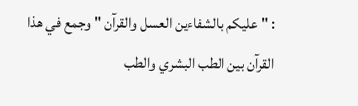: " عليكم بالشفاءين العسل والقرآن " وجمع في هذا القرآن بين الطب البشري والطب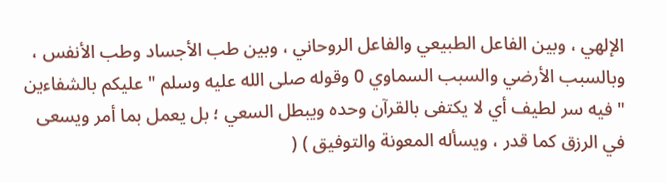الإلهي ، وبين الفاعل الطبيعي والفاعل الروحاني ، وبين طب الأجساد وطب الأنفس ، وبالسبب الأرضي والسبب السماوي 0 وقوله صلى الله عليه وسلم " عليكم بالشفاءين " فيه سر لطيف أي لا يكتفى بالقرآن وحده ويبطل السعي ؛ بل يعمل بما أمر ويسعى في الرزق كما قدر ، ويسأله المعونة والتوفيق ) (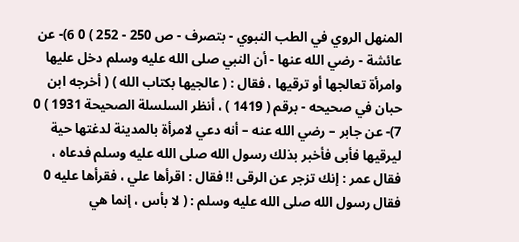المنهل الروي في الطب النبوي - بتصرف - ص 250 - 252 ) 0 6)- عن عائشة - رضي الله عنها - أن النبي صلى الله عليه وسلم دخل عليها وامرأة تعالجها أو ترقيها ، فقال : ( عالجيها بكتاب الله ) ( أخرجه ابن حبان في صحيحه - برقم ( 1419 ) ، أنظر السلسلة الصحيحة 1931 ) 0 7)- عن جابر – رضي الله عنه – أنه دعي لامرأة بالمدينة لدغتها حية ليرقيها فأبى فأخبر بذلك رسول الله صلى الله عليه وسلم فدعاه ، فقال عمر : إنك تزجر عن الرقى !! فقال : اقرأها علي ، فقرأها عليه 0 فقال رسول الله صلى الله عليه وسلم : ( لا بأس ، إنما هي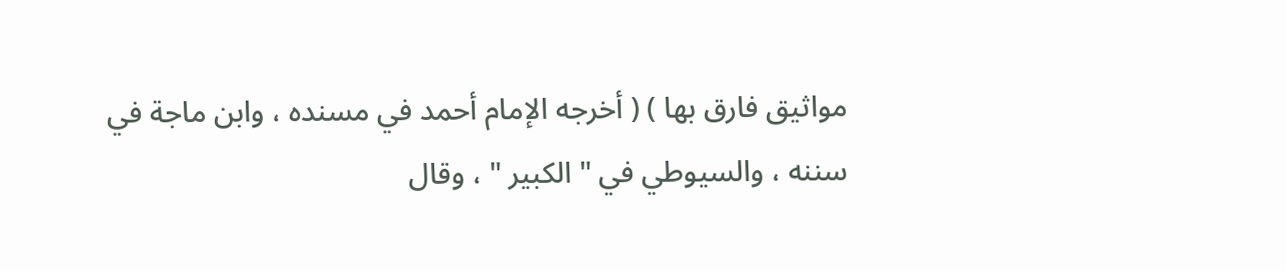مواثيق فارق بها ) ( أخرجه الإمام أحمد في مسنده ، وابن ماجة في سننه ، والسيوطي في " الكبير " ، وقال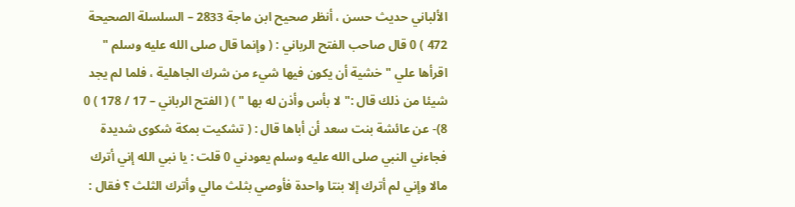الألباني حديث حسن ، أنظر صحيح ابن ماجة 2833 – السلسلة الصحيحة 472 ) 0 قال صاحب الفتح الرباني : ( وإنما قال صلى الله عليه وسلم " اقرأها علي " خشية أن يكون فيها شيء من شرك الجاهلية ، فلما لم يجد شيئا من ذلك قال :" لا بأس وأذن له بها " ) ( الفتح الرباني – 17 / 178 ) 0 8)- عن عائشة بنت سعد أن أباها قال : ( تشكيت بمكة شكوى شديدة فجاءني النبي صلى الله عليه وسلم يعودني 0 قلت : يا نبي الله إني أترك مالا وإني لم أترك إلا بنتا واحدة فأوصي بثلث مالي وأترك الثلث ؟ فقال :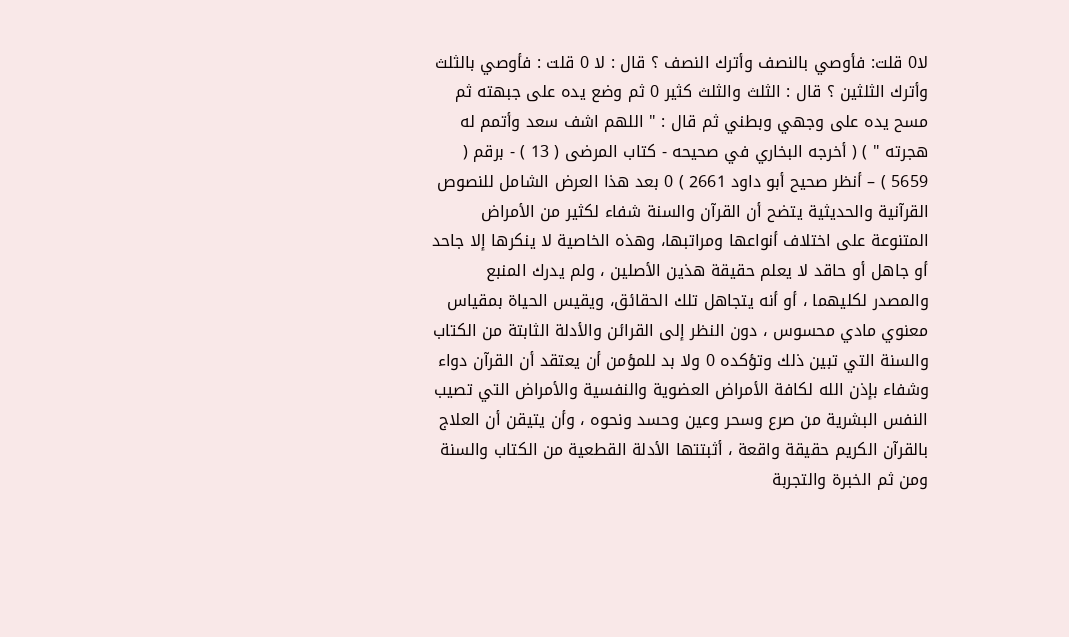لا0 قلت: فأوصي بالنصف وأترك النصف ؟ قال : لا 0 قلت : فأوصي بالثلث وأترك الثلثين ؟ قال : الثلث والثلث كثير 0 ثم وضع يده على جبهته ثم مسح يده على وجهي وبطني ثم قال : " اللهم اشف سعد وأتمم له هجرته " ) ( أخرجه البخاري في صحيحه - كتاب المرضى ( 13 ) - برقم ( 5659 ) – أنظر صحيح أبو داود 2661 ) 0 بعد هذا العرض الشامل للنصوص القرآنية والحديثية يتضح أن القرآن والسنة شفاء لكثير من الأمراض المتنوعة على اختلاف أنواعها ومراتبها، وهذه الخاصية لا ينكرها إلا جاحد أو جاهل أو حاقد لا يعلم حقيقة هذين الأصلين ، ولم يدرك المنبع والمصدر لكليهما ، أو أنه يتجاهل تلك الحقائق، ويقيس الحياة بمقياس معنوي مادي محسوس ، دون النظر إلى القرائن والأدلة الثابتة من الكتاب والسنة التي تبين ذلك وتؤكده 0 ولا بد للمؤمن أن يعتقد أن القرآن دواء وشفاء بإذن الله لكافة الأمراض العضوية والنفسية والأمراض التي تصيب النفس البشرية من صرع وسحر وعين وحسد ونحوه ، وأن يتيقن أن العلاج بالقرآن الكريم حقيقة واقعة ، أثبتتها الأدلة القطعية من الكتاب والسنة ومن ثم الخبرة والتجربة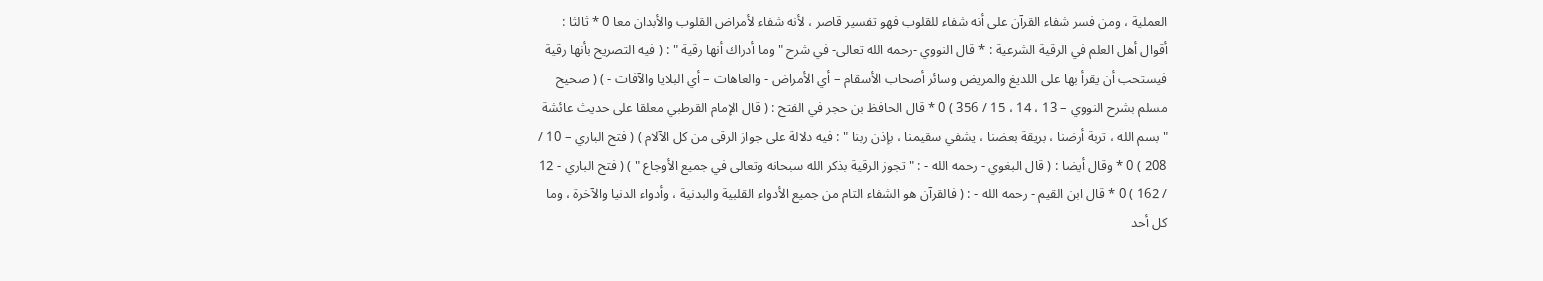العملية ، ومن فسر شفاء القرآن على أنه شفاء للقلوب فهو تفسير قاصر ، لأنه شفاء لأمراض القلوب والأبدان معا 0 * ثالثا : أقوال أهل العلم في الرقية الشرعية : * قال النووي -رحمه الله تعالى- في شرح " وما أدراك أنها رقية " : ( فيه التصريح بأنها رقية فيستحب أن يقرأ بها على اللديغ والمريض وسائر أصحاب الأسقام – أي الأمراض - والعاهات – أي البلايا والآفات - ) ( صحيح مسلم بشرح النووي – 13 ، 14 ، 15 / 356 ) 0 * قال الحافظ بن حجر في الفتح : ( قال الإمام القرطبي معلقا على حديث عائشة " بسم الله ، تربة أرضنا ، بريقة بعضنا ، يشفي سقيمنا ، بإذن ربنا " : فيه دلالة على جواز الرقى من كل الآلام ) ( فتح الباري – 10 / 208 ) 0 * وقال أيضا : ( قال البغوي - رحمه الله - : " تجوز الرقية بذكر الله سبحانه وتعالى في جميع الأوجاع " ) ( فتح الباري - 12 / 162 ) 0 * قال ابن القيم - رحمه الله - : ( فالقرآن هو الشفاء التام من جميع الأدواء القلبية والبدنية ، وأدواء الدنيا والآخرة ، وما كل أحد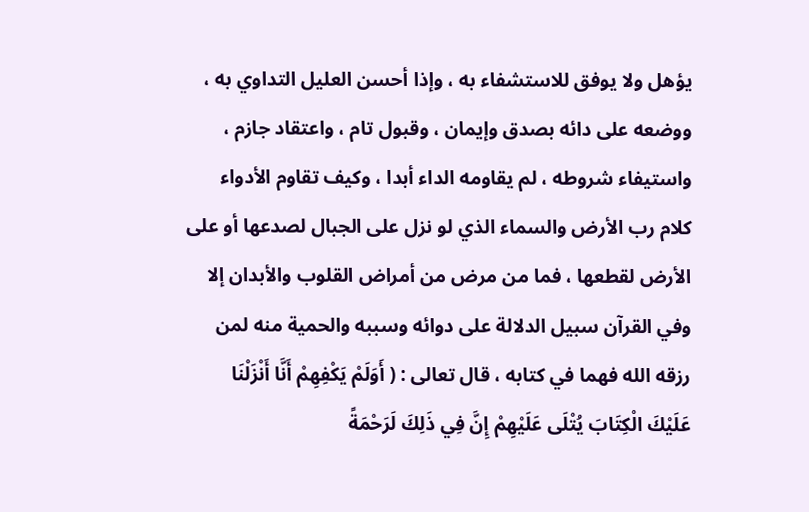يؤهل ولا يوفق للاستشفاء به ، وإذا أحسن العليل التداوي به ، ووضعه على دائه بصدق وإيمان ، وقبول تام ، واعتقاد جازم ، واستيفاء شروطه ، لم يقاومه الداء أبدا ، وكيف تقاوم الأدواء كلام رب الأرض والسماء الذي لو نزل على الجبال لصدعها أو على الأرض لقطعها ، فما من مرض من أمراض القلوب والأبدان إلا وفي القرآن سبيل الدلالة على دوائه وسببه والحمية منه لمن رزقه الله فهما في كتابه ، قال تعالى : ( أَوَلَمْ يَكْفِهِمْ أَنَّا أَنْزَلْنَا عَلَيْكَ الْكِتَابَ يُتْلَى عَلَيْهِمْ إِنَّ فِي ذَلِكَ لَرَحْمَةً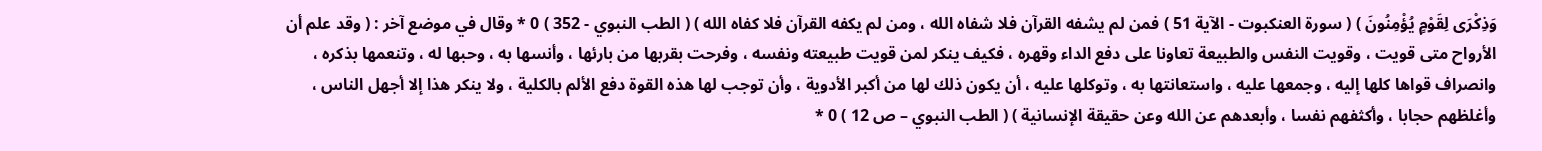وَذِكْرَى لِقَوْمٍ يُؤْمِنُونَ ) ( سورة العنكبوت - الآية 51 ) فمن لم يشفه القرآن فلا شفاه الله ، ومن لم يكفه القرآن فلا كفاه الله ) ( الطب النبوي - 352 ) 0 * وقال في موضع آخر : ( وقد علم أن الأرواح متى قويت ، وقويت النفس والطبيعة تعاونا على دفع الداء وقهره ، فكيف ينكر لمن قويت طبيعته ونفسه ، وفرحت بقربها من بارئها ، وأنسها به ، وحبها له ، وتنعمها بذكره ، وانصراف قواها كلها إليه ، وجمعها عليه ، واستعانتها به ، وتوكلها عليه ، أن يكون ذلك لها من أكبر الأدوية ، وأن توجب لها هذه القوة دفع الألم بالكلية ، ولا ينكر هذا إلا أجهل الناس ، وأغلظهم حجابا ، وأكثفهم نفسا ، وأبعدهم عن الله وعن حقيقة الإنسانية ) ( الطب النبوي – ص 12 ) 0 *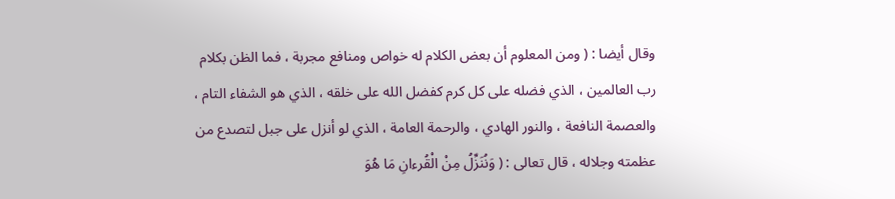وقال أيضا : ( ومن المعلوم أن بعض الكلام له خواص ومنافع مجربة ، فما الظن بكلام رب العالمين ، الذي فضله على كل كرم كفضل الله على خلقه ، الذي هو الشفاء التام ، والعصمة النافعة ، والنور الهادي ، والرحمة العامة ، الذي لو أنزل على جبل لتصدع من عظمته وجلاله ، قال تعالى : ( وَنُنَزِّلُ مِنْ الْقُرءانِ مَا هُوَ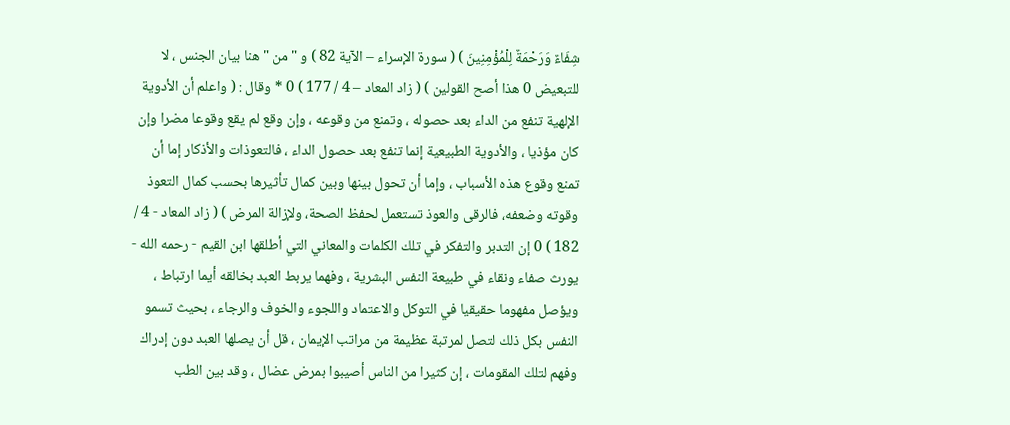شِفَاءٌ وَرَحْمَةٌ لِلْمُؤْمِنِينَ ) ( سورة الإسراء – الآية 82 ) و " من " هنا بيان الجنس ، لا للتبعيض 0 هذا أصح القولين ) ( زاد المعاد – 4 / 177 ) 0 * وقال : ( واعلم أن الأدوية الإلهية تنفع من الداء بعد حصوله ، وتمنع من وقوعه ، وإن وقع لم يقع وقوعا مضرا وإن كان مؤذيا ، والأدوية الطبيعية إنما تنفع بعد حصول الداء ، فالتعوذات والأذكار إما أن تمنع وقوع هذه الأسباب ، وإما أن تحول بينها وبين كمال تأثيرها بحسب كمال التعوذ وقوته وضعفه، فالرقى والعوذ تستعمل لحفظ الصحة، ولإزالة المرض ) ( زاد المعاد - 4 / 182 ) 0 إن التدبر والتفكر في تلك الكلمات والمعاني التي أطلقها ابن القيم - رحمه الله - يورث صفاء ونقاء في طبيعة النفس البشرية ، وفهما يربط العبد بخالقه أيما ارتباط ، ويؤصل مفهوما حقيقيا في التوكل والاعتماد واللجوء والخوف والرجاء ، بحيث تسمو النفس بكل ذلك لتصل لمرتبة عظيمة من مراتب الإيمان ، قل أن يصلها العبد دون إدراك وفهم لتلك المقومات ، إن كثيرا من الناس أصيبوا بمرض عضال ، وقد بين الطب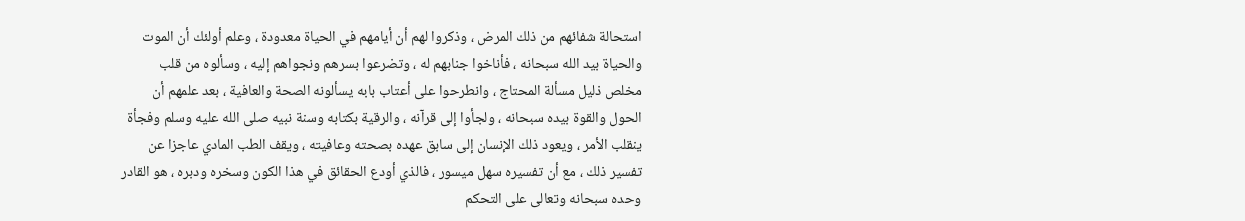استحالة شفائهم من ذلك المرض ، وذكروا لهم أن أيامهم في الحياة معدودة ، وعلم أولئك أن الموت والحياة بيد الله سبحانه ، فأناخوا جنابهم له ، وتضرعوا بسرهم ونجواهم إليه ، وسألوه من قلب مخلص ذليل مسألة المحتاج ، وانطرحوا على أعتاب بابه يسألونه الصحة والعافية ، بعد علمهم أن الحول والقوة بيده سبحانه ، ولجأوا إلى قرآنه ، والرقية بكتابه وسنة نبيه صلى الله عليه وسلم وفجأة ينقلب الأمر ، ويعود ذلك الإنسان إلى سابق عهده بصحته وعافيته ، ويقف الطب المادي عاجزا عن تفسير ذلك ، مع أن تفسيره سهل ميسور ، فالذي أودع الحقائق في هذا الكون وسخره ودبره ، هو القادر وحده سبحانه وتعالى على التحكم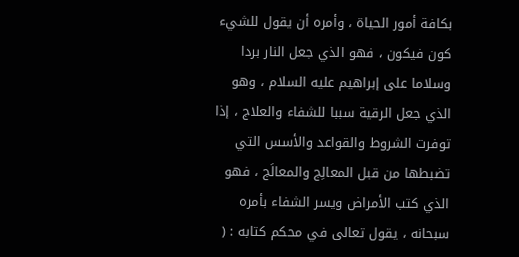بكافة أمور الحياة ، وأمره أن يقول للشيء كون فيكون ، فهو الذي جعل النار بردا وسلاما على إبراهيم عليه السلام ، وهو الذي جعل الرقية سببا للشفاء والعلاج ، إذا توفرت الشروط والقواعد والأسس التي تضبطها من قبل المعالِج والمعالَج ، فهو الذي كتب الأمراض ويسر الشفاء بأمره سبحانه ، يقول تعالى في محكم كتابه : (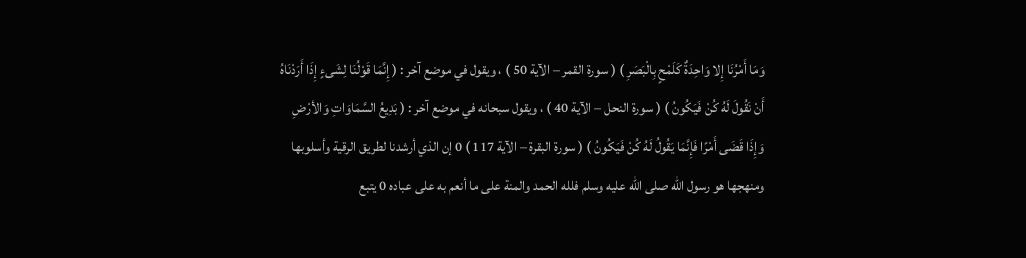وَمَا أَمْرُنَا إِلا وَاحِدَةٌ كَلَمْحٍ بِالْبَصَرِ ) ( سورة القمر – الآية 50 ) ، ويقول في موضع آخر : ( إِنَّمَا قَوْلُنَا لِشَىءٍ إِذَا أَرَدْنَاهُ أَنْ نَقُولَ لَهُ كُنْ فَيَكُونُ ) ( سورة النحل – الآية 40 ) ، ويقول سبحانه في موضع آخر : ( بَدِيعُ السَّمَاوَاتِ وَالأرْضِ وَإِذَا قَضَى أَمْرًا فَإِنَّمَا يَقُولُ لَهُ كُنْ فَيَكُونُ ) ( سورة البقرة – الآية 117 ) 0 إن الذي أرشدنا لطريق الرقية وأسلوبها ومنهجها هو رسول الله صلى الله عليه وسلم فلله الحمد والمنة على ما أنعم به على عباده 0 يتبع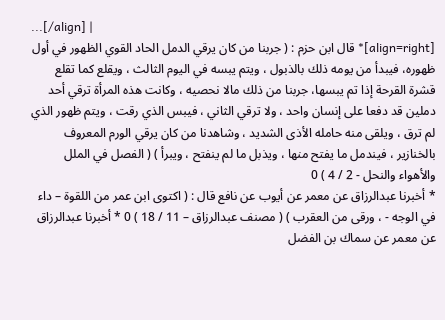...[/align] |
[align=right]* قال ابن حزم : ( جربنا من كان يرقي الدمل الحاد القوي الظهور في أول ظهوره، فيبدأ من يومه ذلك بالذبول ، ويتم يبسه في اليوم الثالث ، ويقلع كما تقلع قشرة القرحة إذا تم يبسها، جربنا من ذلك مالا نحصيه ، وكانت هذه المرأة ترقي أحد دملين قد دفعا على إنسان واحد ، ولا ترقي الثاني ، فيبس الذي رقت ، ويتم ظهور الذي لم ترق ، ويلقى منه حامله الأذى الشديد ، وشاهدنا من كان يرقي الورم المعروف بالخنازير ، فيندمل ما يفتح منها ، ويذبل ما لم ينفتح ، ويبرأ ) ( الفصل في الملل والأهواء والنحل - 2 / 4 ) 0
* أخبرنا عبدالرزاق عن معمر عن أيوب عن نافع قال : ( اكتوى ابن عمر من اللقوة – داء في الوجه - ، ورقى من العقرب ) ( مصنف عبدالرزاق – 11 / 18 ) 0 * أخبرنا عبدالرزاق عن معمر عن سماك بن الفضل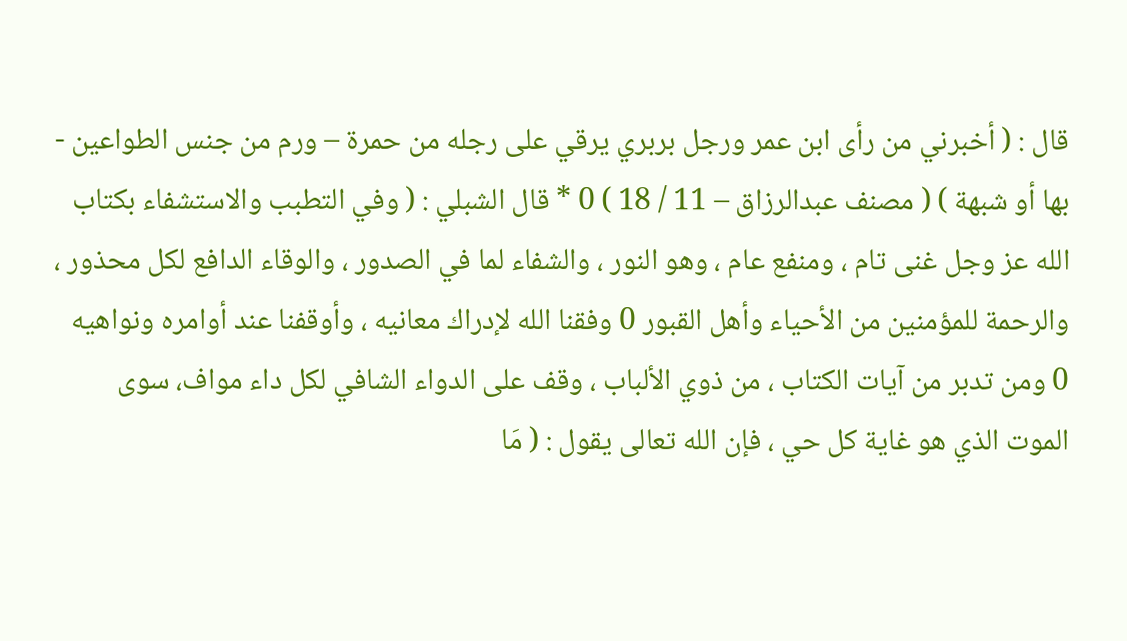قال : ( أخبرني من رأى ابن عمر ورجل بربري يرقي على رجله من حمرة – ورم من جنس الطواعين - بها أو شبهة ) ( مصنف عبدالرزاق – 11 / 18 ) 0 * قال الشبلي : ( وفي التطبب والاستشفاء بكتاب الله عز وجل غنى تام ، ومنفع عام ، وهو النور ، والشفاء لما في الصدور ، والوقاء الدافع لكل محذور ، والرحمة للمؤمنين من الأحياء وأهل القبور 0 وفقنا الله لإدراك معانيه ، وأوقفنا عند أوامره ونواهيه 0 ومن تدبر من آيات الكتاب ، من ذوي الألباب ، وقف على الدواء الشافي لكل داء مواف، سوى الموت الذي هو غاية كل حي ، فإن الله تعالى يقول : ( مَا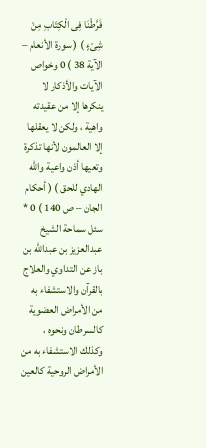فَرَّطْنَا فِى الْكِتَابِ مِنْ شِىْءٍ ) ( سورة الأنعام – الآية 38 ) 0 وخواص الآيات والأذكار لا ينكرها إلا من عقيدته واهية ، ولكن لا يعقلها إلا العالمون لأنها تذكرة وتعيها أذن واعية والله الهادي للحق ) ( أحكام الجان – ص 140 ) 0 * سئل سماحة الشيخ عبدالعزيز بن عبدالله بن باز عن التداوي والعلاج بالقرآن والاستشفاء به من الأمراض العضوية كالسرطان ونحوه ، وكذلك الاستشفاء به من الأمراض الروحية كالعين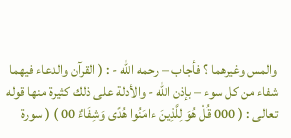والمس وغيرهما ؟ فأجاب – رحمه الله - : ( القرآن والدعاء فيهما شفاء من كل سوء – بإذن الله - والأدلة على ذلك كثيرة منها قوله تعالى : ( 000 قُلْ هُوَ لِلَّذِينَ ءامَنُوا هُدًى وَشِفَاءٌ 00 ) ( سورة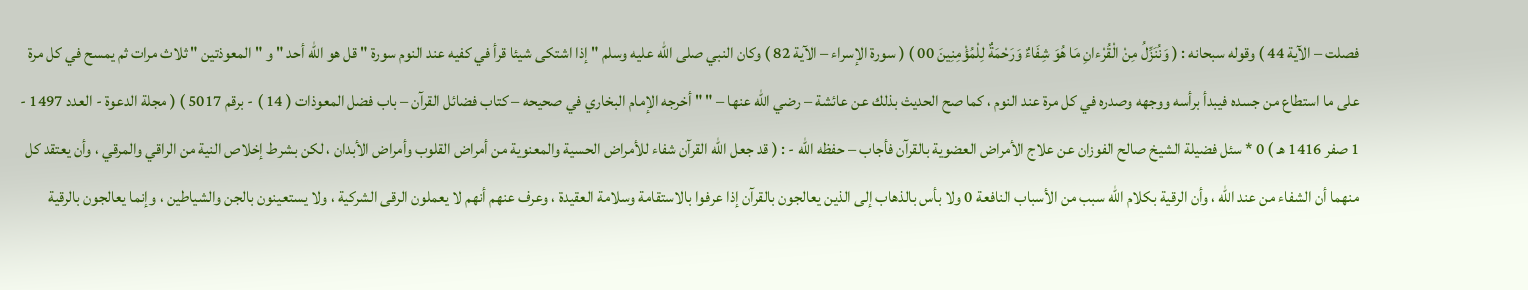فصلت – الآية 44 ) وقوله سبحانه : ( وَنُنَزِّلُ مِنْ الْقُرْءانِ مَا هُوَ شِفَاءٌ وَرَحْمَةٌ لِلْمُؤْمِنِينَ 00 ) ( سورة الإسراء – الآية 82 ) وكان النبي صلى الله عليه وسلم " إذا اشتكى شيئا قرأ في كفيه عند النوم سورة " قل هو الله أحد " و " المعوذتين " ثلاث مرات ثم يمسح في كل مرة على ما استطاع من جسده فيبدأ برأسه ووجهه وصدره في كل مرة عند النوم ، كما صح الحديث بذلك عن عائشة – رضي الله عنها – " " أخرجه الإمام البخاري في صحيحه – كتاب فضائل القرآن – باب فضل المعوذات ( 14 ) - برقم 5017 ) ( مجلة الدعوة - العدد 1497 - 1 صفر 1416 هـ ) 0 * سئل فضيلة الشيخ صالح الفوزان عن علاج الأمراض العضوية بالقرآن فأجاب – حفظه الله - : ( قد جعل الله القرآن شفاء للأمراض الحسية والمعنوية من أمراض القلوب وأمراض الأبدان ، لكن بشرط إخلاص النية من الراقي والمرقي ، وأن يعتقد كل منهما أن الشفاء من عند الله ، وأن الرقية بكلام الله سبب من الأسباب النافعة 0 ولا بأس بالذهاب إلى الذين يعالجون بالقرآن إذا عرفوا بالاستقامة وسلامة العقيدة ، وعرف عنهم أنهم لا يعملون الرقى الشركية ، ولا يستعينون بالجن والشياطين ، وإنما يعالجون بالرقية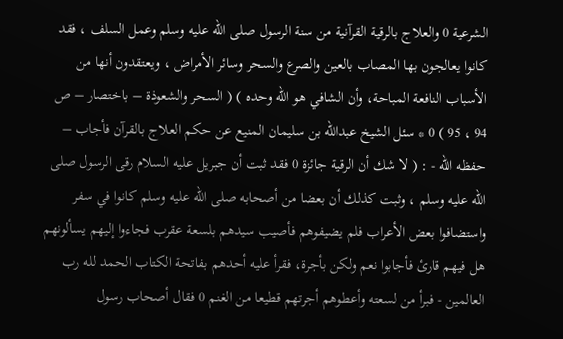الشرعية 0 والعلاج بالرقية القرآنية من سنة الرسول صلى الله عليه وسلم وعمل السلف ، فقد كانوا يعالجون بها المصاب بالعين والصرع والسحر وسائر الأمراض ، ويعتقدون أنها من الأسباب النافعة المباحة، وأن الشافي هو الله وحده ) ( السحر والشعوذة – باختصار – ص 94 ، 95 ) 0 * سئل الشيخ عبدالله بن سليمان المنيع عن حكم العلاج بالقرآن فأجاب – حفظه الله - : ( لا شك أن الرقية جائزة 0 فقد ثبت أن جبريل عليه السلام رقى الرسول صلى الله عليه وسلم ، وثبت كذلك أن بعضا من أصحابه صلى الله عليه وسلم كانوا في سفر واستضافوا بعض الأعراب فلم يضيفوهم فأصيب سيدهم بلسعة عقرب فجاءوا إليهم يسألونهم هل فيهم قارئ فأجابوا نعم ولكن بأجرة، فقرأ عليه أحدهم بفاتحة الكتاب الحمد لله رب العالمين - فبرأ من لسعته وأعطوهم أجرتهم قطيعا من الغنم 0 فقال أصحاب رسول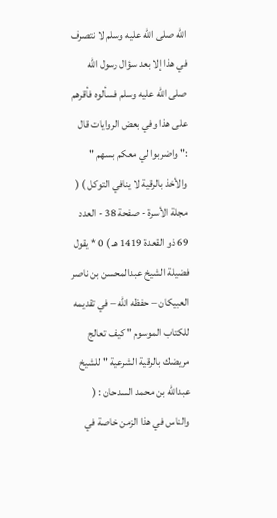الله صلى الله عليه وسلم لا نتصرف في هذا إلا بعد سؤال رسول الله صلى الله عليه وسلم فسألوه فأقرهم على هذا وفي بعض الروايات قال :" واضربوا لي معكم بسهم " والأخذ بالرقية لا ينافي التوكل ) ( مجلة الأسرة - صفحة 38 - العدد 69 ذو القعدة 1419 هـ ) 0 * يقول فضيلة الشيخ عبدالمحسن بن ناصر العبيكان – حفظه الله – في تقديمه للكتاب الموسوم " كيف تعالج مريضك بالرقية الشرعية " للشيخ عبدالله بن محمد السدحان : ( والناس في هذا الزمن خاصة في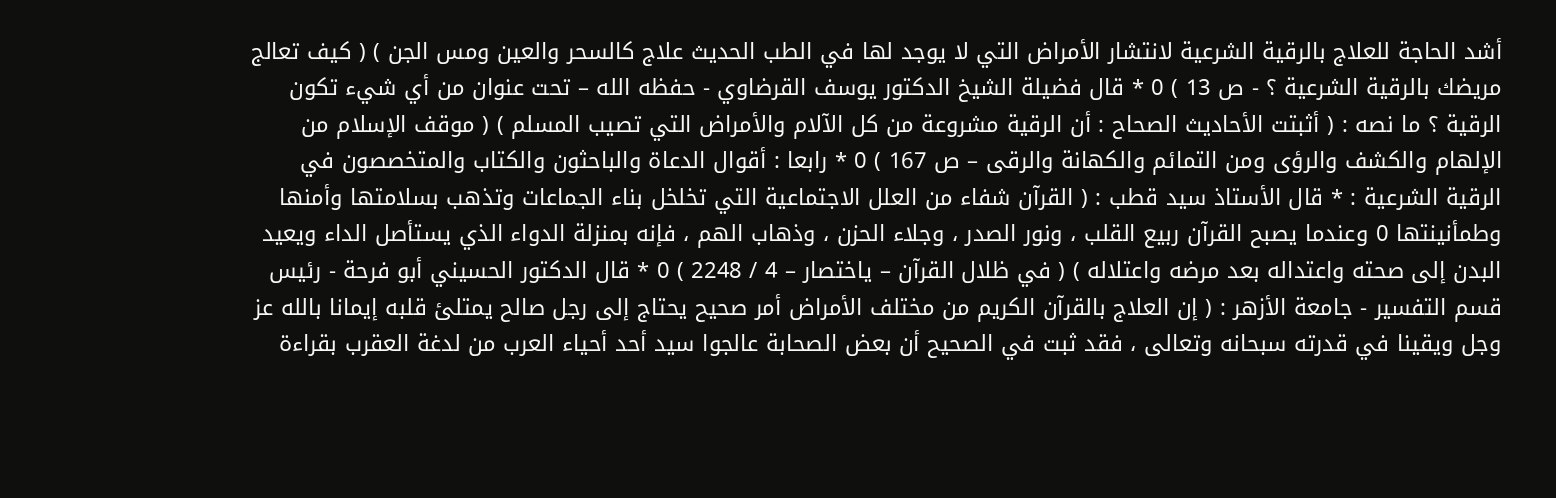أشد الحاجة للعلاج بالرقية الشرعية لانتشار الأمراض التي لا يوجد لها في الطب الحديث علاج كالسحر والعين ومس الجن ) ( كيف تعالج مريضك بالرقية الشرعية ؟ - ص 13 ) 0 * قال فضيلة الشيخ الدكتور يوسف القرضاوي - حفظه الله – تحت عنوان من أي شيء تكون الرقية ؟ ما نصه : ( أثبتت الأحاديث الصحاح : أن الرقية مشروعة من كل الآلام والأمراض التي تصيب المسلم ) ( موقف الإسلام من الإلهام والكشف والرؤى ومن التمائم والكهانة والرقى – ص 167 ) 0 * رابعا : أقوال الدعاة والباحثون والكتاب والمتخصصون في الرقية الشرعية : * قال الأستاذ سيد قطب : ( القرآن شفاء من العلل الاجتماعية التي تخلخل بناء الجماعات وتذهب بسلامتها وأمنها وطمأنينتها 0 وعندما يصبح القرآن ربيع القلب ، ونور الصدر ، وجلاء الحزن ، وذهاب الهم ، فإنه بمنزلة الدواء الذي يستأصل الداء ويعيد البدن إلى صحته واعتداله بعد مرضه واعتلاله ) ( في ظلال القرآن – ياختصار – 4 / 2248 ) 0 * قال الدكتور الحسيني أبو فرحة - رئيس قسم التفسير - جامعة الأزهر : ( إن العلاج بالقرآن الكريم من مختلف الأمراض أمر صحيح يحتاج إلى رجل صالح يمتلئ قلبه إيمانا بالله عز وجل ويقينا في قدرته سبحانه وتعالى ، فقد ثبت في الصحيح أن بعض الصحابة عالجوا سيد أحد أحياء العرب من لدغة العقرب بقراءة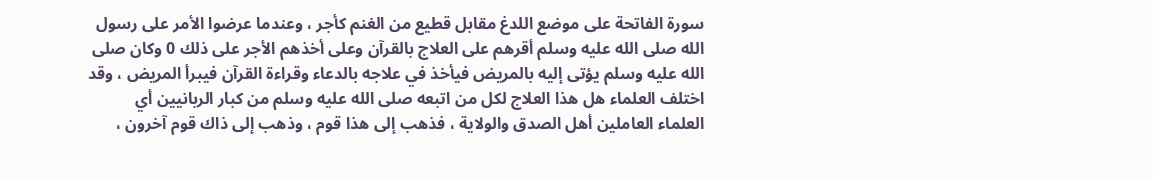سورة الفاتحة على موضع اللدغ مقابل قطيع من الغنم كأجر ، وعندما عرضوا الأمر على رسول الله صلى الله عليه وسلم أقرهم على العلاج بالقرآن وعلى أخذهم الأجر على ذلك 0 وكان صلى الله عليه وسلم يؤتى إليه بالمريض فيأخذ في علاجه بالدعاء وقراءة القرآن فيبرأ المريض ، وقد اختلف العلماء هل هذا العلاج لكل من اتبعه صلى الله عليه وسلم من كبار الربانيين أي العلماء العاملين أهل الصدق والولاية ، فذهب إلى هذا قوم ، وذهب إلى ذاك قوم آخرون ،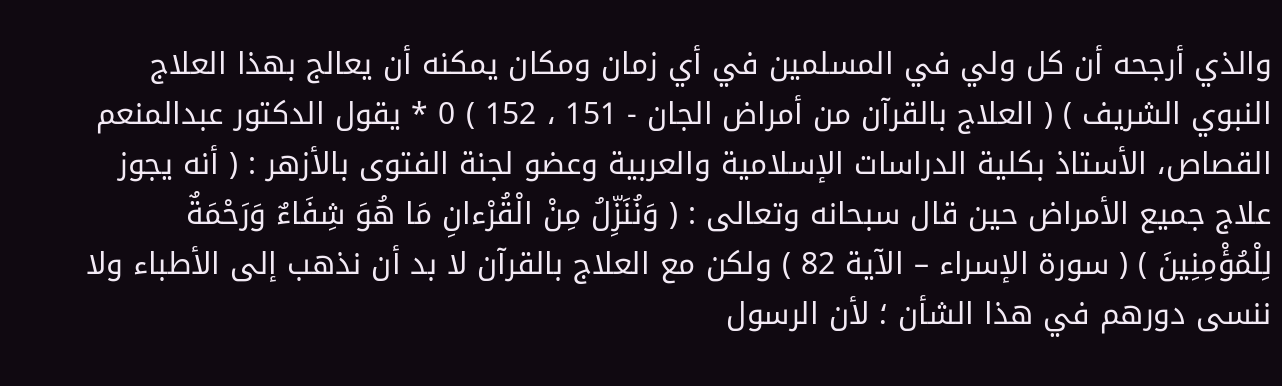والذي أرجحه أن كل ولي في المسلمين في أي زمان ومكان يمكنه أن يعالج بهذا العلاج النبوي الشريف ) ( العلاج بالقرآن من أمراض الجان - 151 ، 152 ) 0 * يقول الدكتور عبدالمنعم القصاص، الأستاذ بكلية الدراسات الإسلامية والعربية وعضو لجنة الفتوى بالأزهر : ( أنه يجوز علاج جميع الأمراض حين قال سبحانه وتعالى : ( وَنُنَزِّلُ مِنْ الْقُرْءانِ مَا هُوَ شِفَاءٌ وَرَحْمَةٌ لِلْمُؤْمِنِينَ ) ( سورة الإسراء – الآية 82 ) ولكن مع العلاج بالقرآن لا بد أن نذهب إلى الأطباء ولا ننسى دورهم في هذا الشأن ؛ لأن الرسول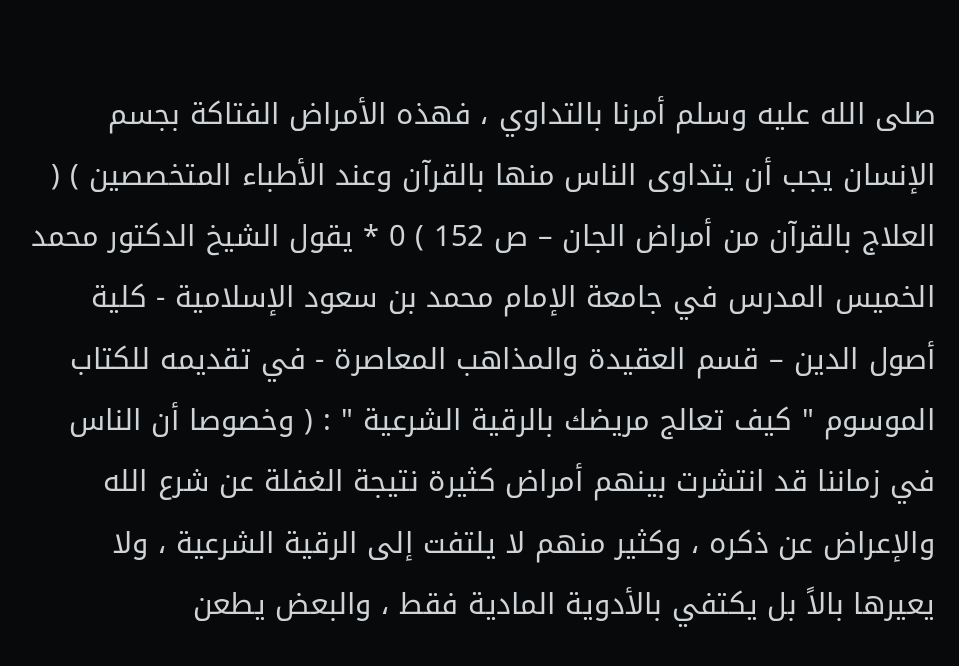صلى الله عليه وسلم أمرنا بالتداوي ، فهذه الأمراض الفتاكة بجسم الإنسان يجب أن يتداوى الناس منها بالقرآن وعند الأطباء المتخصصين ) ( العلاج بالقرآن من أمراض الجان – ص 152 ) 0 * يقول الشيخ الدكتور محمد الخميس المدرس في جامعة الإمام محمد بن سعود الإسلامية - كلية أصول الدين – قسم العقيدة والمذاهب المعاصرة - في تقديمه للكتاب الموسوم " كيف تعالج مريضك بالرقية الشرعية " : ( وخصوصا أن الناس في زماننا قد انتشرت بينهم أمراض كثيرة نتيجة الغفلة عن شرع الله والإعراض عن ذكره ، وكثير منهم لا يلتفت إلى الرقية الشرعية ، ولا يعيرها بالاً بل يكتفي بالأدوية المادية فقط ، والبعض يطعن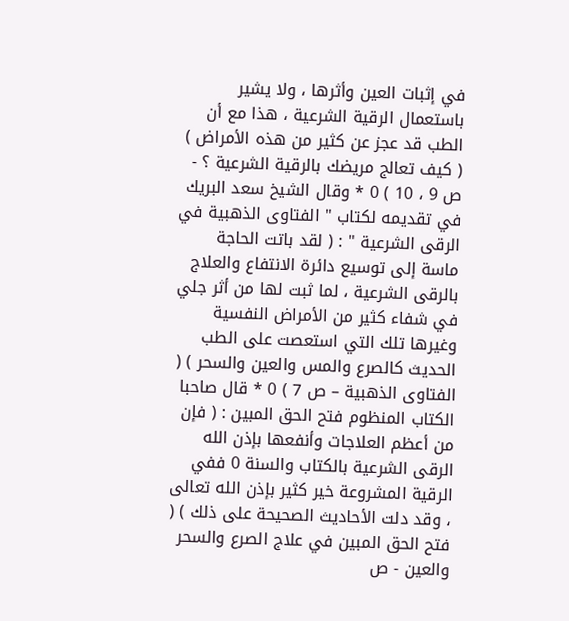في إثبات العين وأثرها ، ولا يشير باستعمال الرقية الشرعية ، هذا مع أن الطب قد عجز عن كثير من هذه الأمراض ) ( كيف تعالج مريضك بالرقية الشرعية ؟ - ص 9 ، 10 ) 0 * وقال الشيخ سعد البريك في تقديمه لكتاب " الفتاوى الذهبية في الرقى الشرعية " : ( لقد باتت الحاجة ماسة إلى توسيع دائرة الانتفاع والعلاج بالرقى الشرعية ، لما ثبت لها من أثر جلي في شفاء كثير من الأمراض النفسية وغيرها تلك التي استعصت على الطب الحديث كالصرع والمس والعين والسحر ) ( الفتاوى الذهبية – ص 7 ) 0 * قال صاحبا الكتاب المنظوم فتح الحق المبين : ( فإن من أعظم العلاجات وأنفعها بإذن الله الرقى الشرعية بالكتاب والسنة 0 ففي الرقية المشروعة خير كثير بإذن الله تعالى ، وقد دلت الأحاديث الصحيحة على ذلك ) ( فتح الحق المبين في علاج الصرع والسحر والعين - ص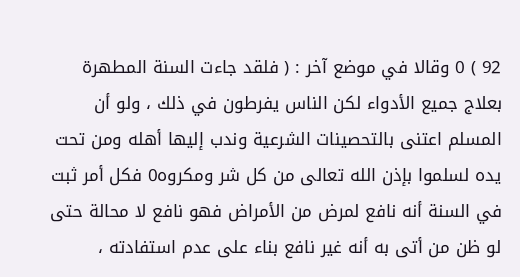92 ) 0 وقالا في موضع آخر : ( فلقد جاءت السنة المطهرة بعلاج جميع الأدواء لكن الناس يفرطون في ذلك ، ولو أن المسلم اعتنى بالتحصينات الشرعية وندب إليها أهله ومن تحت يده لسلموا بإذن الله تعالى من كل شر ومكروه0 فكل أمر ثبت في السنة أنه نافع لمرض من الأمراض فهو نافع لا محالة حتى لو ظن من أتى به أنه غير نافع بناء على عدم استفادته ،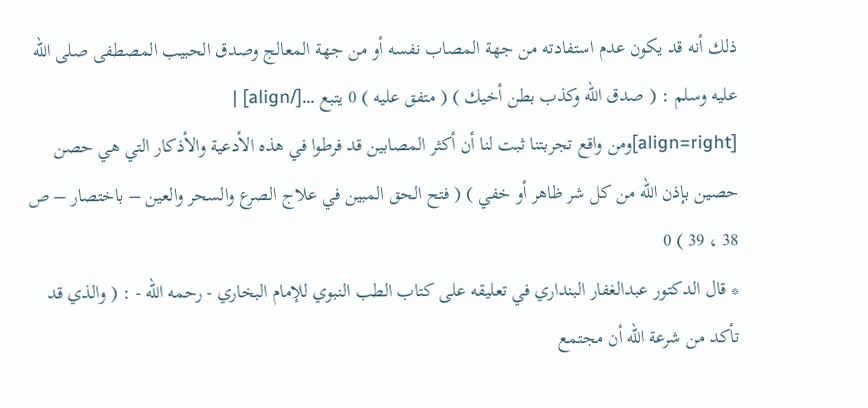ذلك أنه قد يكون عدم استفادته من جهة المصاب نفسه أو من جهة المعالج وصدق الحبيب المصطفى صلى الله عليه وسلم : ( صدق الله وكذب بطن أخيك ) ( متفق عليه ) 0 يتبع ...[/align] |
[align=right]ومن واقع تجربتنا ثبت لنا أن أكثر المصابين قد فرطوا في هذه الأدعية والأذكار التي هي حصن حصين بإذن الله من كل شر ظاهر أو خفي ) ( فتح الحق المبين في علاج الصرع والسحر والعين – باختصار – ص 38 ، 39 ) 0
* قال الدكتور عبدالغفار البنداري في تعليقه على كتاب الطب النبوي للإمام البخاري - رحمه الله - : ( والذي قد تأكد من شرعة الله أن مجتمع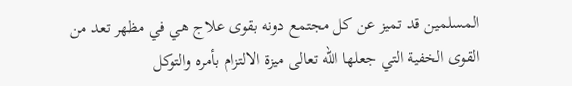المسلمين قد تميز عن كل مجتمع دونه بقوى علاج هي في مظهر تعد من القوى الخفية التي جعلها الله تعالى ميزة الالتزام بأمره والتوكل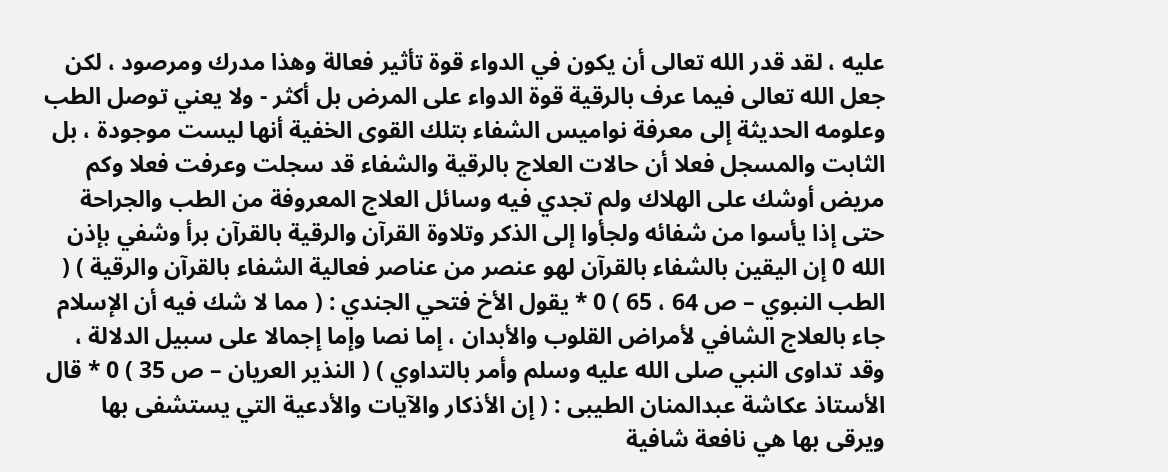عليه ، لقد قدر الله تعالى أن يكون في الدواء قوة تأثير فعالة وهذا مدرك ومرصود ، لكن جعل الله تعالى فيما عرف بالرقية قوة الدواء على المرض بل أكثر - ولا يعني توصل الطب وعلومه الحديثة إلى معرفة نواميس الشفاء بتلك القوى الخفية أنها ليست موجودة ، بل الثابت والمسجل فعلا أن حالات العلاج بالرقية والشفاء قد سجلت وعرفت فعلا وكم مريض أوشك على الهلاك ولم تجدي فيه وسائل العلاج المعروفة من الطب والجراحة حتى إذا يأسوا من شفائه ولجأوا إلى الذكر وتلاوة القرآن والرقية بالقرآن برأ وشفي بإذن الله 0 إن اليقين بالشفاء بالقرآن لهو عنصر من عناصر فعالية الشفاء بالقرآن والرقية ) ( الطب النبوي – ص 64 ، 65 ) 0 * يقول الأخ فتحي الجندي : ( مما لا شك فيه أن الإسلام جاء بالعلاج الشافي لأمراض القلوب والأبدان ، إما نصا وإما إجمالا على سبيل الدلالة ، وقد تداوى النبي صلى الله عليه وسلم وأمر بالتداوي ) ( النذير العريان – ص 35 ) 0 * قال الأستاذ عكاشة عبدالمنان الطيبى : ( إن الأذكار والآيات والأدعية التي يستشفى بها ويرقى بها هي نافعة شافية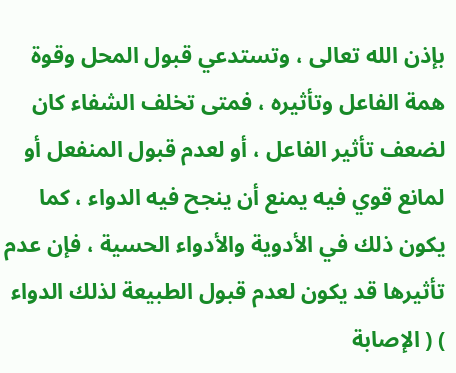بإذن الله تعالى ، وتستدعي قبول المحل وقوة همة الفاعل وتأثيره ، فمتى تخلف الشفاء كان لضعف تأثير الفاعل ، أو لعدم قبول المنفعل أو لمانع قوي فيه يمنع أن ينجح فيه الدواء ، كما يكون ذلك في الأدوية والأدواء الحسية ، فإن عدم تأثيرها قد يكون لعدم قبول الطبيعة لذلك الدواء ) ( الإصابة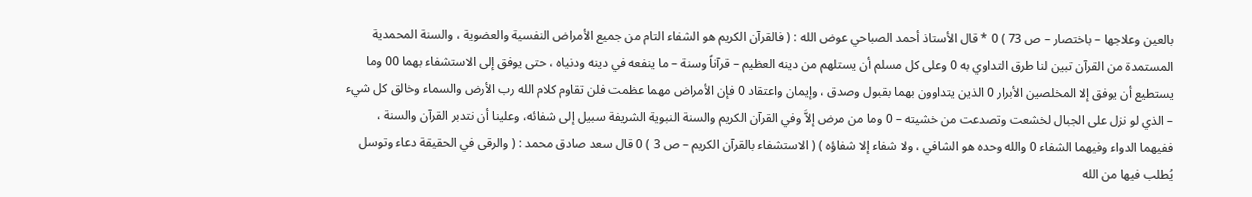بالعين وعلاجها – باختصار – ص 73 ) 0 * قال الأستاذ أحمد الصباحي عوض الله : ( فالقرآن الكريم هو الشفاء التام من جميع الأمراض النفسية والعضوية ، والسنة المحمدية المستمدة من القرآن تبين لنا طرق التداوي به 0 وعلى كل مسلم أن يستلهم من دينه العظيم – قرآناً وسنة – ما ينفعه في دينه ودنياه ، حتى يوفق إلى الاستشفاء بهما 00 وما يستطيع أن يوفق إلا المخلصين الأبرار 0 الذين يتداوون بهما بقبول وصدق ، وإيمان واعتقاد 0 فإن الأمراض مهما عظمت فلن تقاوم كلام الله رب الأرض والسماء وخالق كل شيء – الذي لو نزل على الجبال لخشعت وتصدعت من خشيته – 0 وما من مرض إلاَّ وفي القرآن الكريم والسنة النبوية الشريفة سبيل إلى شفائه، وعلينا أن نتدبر القرآن والسنة ، ففيهما الدواء وفيهما الشفاء 0 والله وحده هو الشافي ، ولا شفاء إلا شفاؤه ) ( الاستشفاء بالقرآن الكريم – ص 3 ) 0 قال سعد صادق محمد : ( والرقى في الحقيقة دعاء وتوسل يُطلب فيها من الله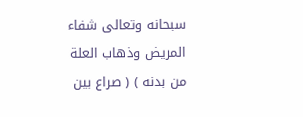سبحانه وتعالى شفاء المريض وذهاب العلة من بدنه ) ( صراع بين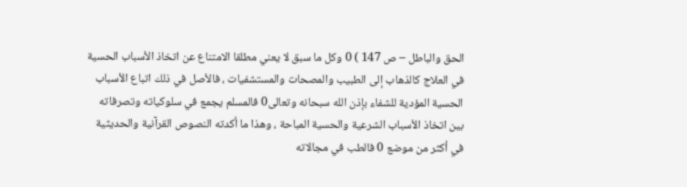الحق والباطل – ص 147 ) 0 وكل ما سبق لا يعني مطلقا الامتناع عن اتخاذ الأسباب الحسية في العلاج كالذهاب إلى الطبيب والمصحات والمستشفيات ، فالأصل في ذلك اتباع الأسباب الحسية المؤدية للشفاء بإذن الله سبحانه وتعالى0 فالمسلم يجمع في سلوكياته وتصرفاته بين اتخاذ الأسباب الشرعية والحسية المباحة ، وهذا ما أكدته النصوص القرآنية والحديثية في أكثر من موضع 0 فالطب في مجالاته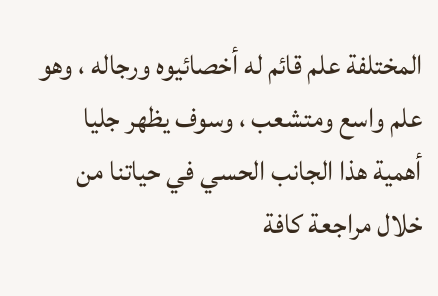المختلفة علم قائم له أخصائيوه ورجاله ، وهو علم واسع ومتشعب ، وسوف يظهر جليا أهمية هذا الجانب الحسي في حياتنا من خلال مراجعة كافة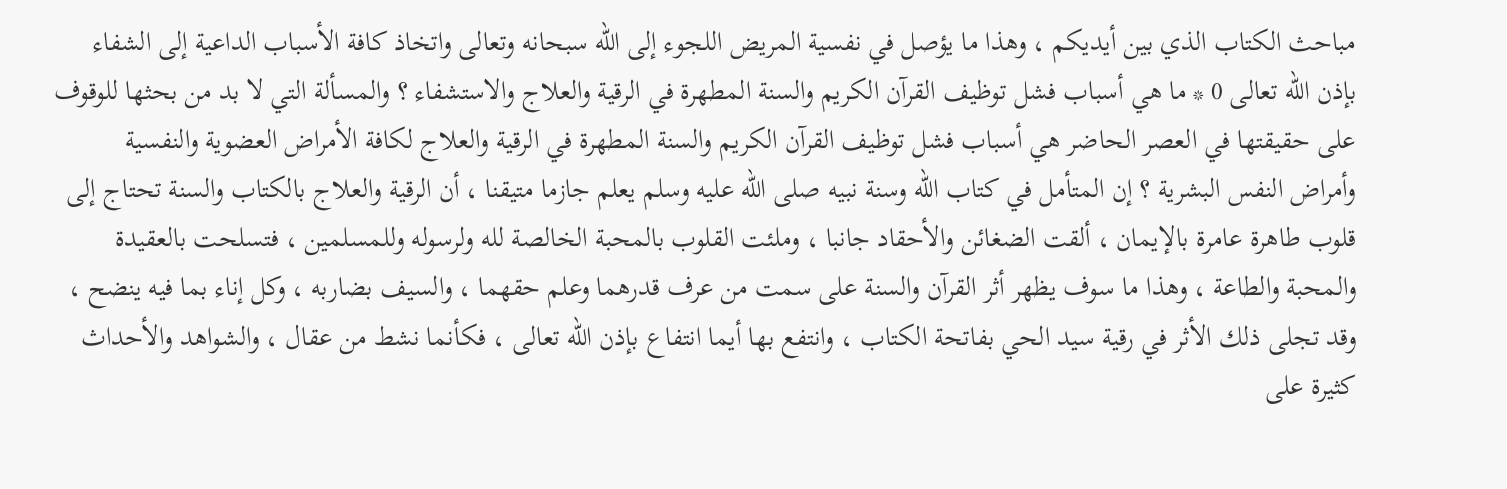مباحث الكتاب الذي بين أيديكم ، وهذا ما يؤصل في نفسية المريض اللجوء إلى الله سبحانه وتعالى واتخاذ كافة الأسباب الداعية إلى الشفاء بإذن الله تعالى 0 * ما هي أسباب فشل توظيف القرآن الكريم والسنة المطهرة في الرقية والعلاج والاستشفاء ؟ والمسألة التي لا بد من بحثها للوقوف على حقيقتها في العصر الحاضر هي أسباب فشل توظيف القرآن الكريم والسنة المطهرة في الرقية والعلاج لكافة الأمراض العضوية والنفسية وأمراض النفس البشرية ؟ إن المتأمل في كتاب الله وسنة نبيه صلى الله عليه وسلم يعلم جازما متيقنا ، أن الرقية والعلاج بالكتاب والسنة تحتاج إلى قلوب طاهرة عامرة بالإيمان ، ألقت الضغائن والأحقاد جانبا ، وملئت القلوب بالمحبة الخالصة لله ولرسوله وللمسلمين ، فتسلحت بالعقيدة والمحبة والطاعة ، وهذا ما سوف يظهر أثر القرآن والسنة على سمت من عرف قدرهما وعلم حقهما ، والسيف بضاربه ، وكل إناء بما فيه ينضح ، وقد تجلى ذلك الأثر في رقية سيد الحي بفاتحة الكتاب ، وانتفع بها أيما انتفاع بإذن الله تعالى ، فكأنما نشط من عقال ، والشواهد والأحداث كثيرة على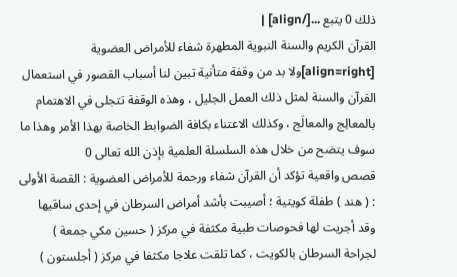ذلك 0 يتبع ...[/align] |
القرآن الكريم والسنة النبوية المطهرة شفاء للأمراض العضوية
[align=right]ولا بد من وقفة متأنية تبين لنا أسباب القصور في استعمال القرآن والسنة لمثل ذلك العمل الجليل ، وهذه الوقفة تتجلى في الاهتمام بالمعالِج والمعالَج ، وكذلك الاعتناء بكافة الضوابط الخاصة بهذا الأمر وهذا ما سوف يتضح من خلال هذه السلسلة العلمية بإذن الله تعالى 0
قصص واقعية تؤكد أن القرآن شفاء ورحمة للأمراض العضوية : القصة الأولى : ( هند ) طفلة كويتية ؛ أصيبت بأشد أمراض السرطان في إحدى ساقيها وقد أجريت لها فحوصات طبية مكثفة في مركز ( حسين مكي جمعة ) لجراحة السرطان بالكويت ، كما تلقت علاجا مكثفا في مركز ( أجلستون )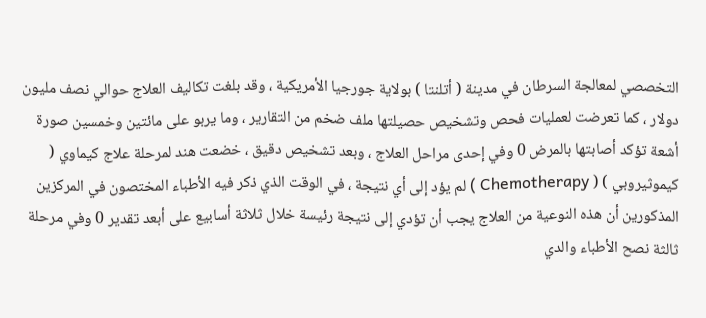التخصصي لمعالجة السرطان في مدينة ( أتلنتا ) بولاية جورجيا الأمريكية ، وقد بلغت تكاليف العلاج حوالي نصف مليون دولار ، كما تعرضت لعمليات فحص وتشخيص حصيلتها ملف ضخم من التقارير ، وما يربو على مائتين وخمسين صورة أشعة تؤكد أصابتها بالمرض 0 وفي إحدى مراحل العلاج ، وبعد تشخيص دقيق ، خضعت هند لمرحلة علاج كيماوي ( كيموثيروبي ) ( Chemotherapy ) لم يؤد إلى أي نتيجة ، في الوقت الذي ذكر فيه الأطباء المختصون في المركزين المذكورين أن هذه النوعية من العلاج يجب أن تؤدي إلى نتيجة رئيسة خلال ثلاثة أسابيع على أبعد تقدير 0 وفي مرحلة ثالثة نصح الأطباء والدي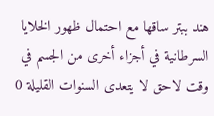هند ببتر ساقها مع احتمال ظهور الخلايا السرطانية في أجزاء أخرى من الجسم في وقت لاحق لا يتعدى السنوات القليلة 0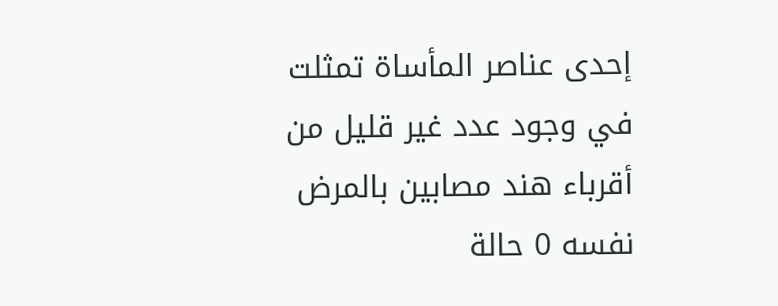إحدى عناصر المأساة تمثلت في وجود عدد غير قليل من أقرباء هند مصابين بالمرض نفسه 0 حالة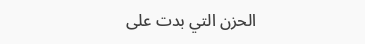الحزن التي بدت على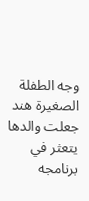وجه الطفلة الصغيرة هند جعلت والدها يتعثر في برنامجه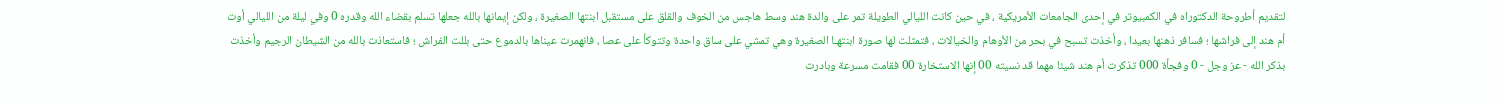لتقديم أطروحة الدكتوراه في الكمبيوتر في إحدى الجامعات الأمريكية ، في حين كانت الليالي الطويلة تمر على والدة هند وسط هاجس من الخوف والقلق على مستقبل ابنتها الصغيرة ، ولكن إيمانها بالله جعلها تسلم بقضاء الله وقدره 0 وفي ليلة من الليالي أوت أم هند إلى فراشها ؛ فسافر ذهنها بعيدا ، وأخذت تسبح في بحر من الأوهام والخيالات ، فتمثلت لها صورة ابنتهـا الصغيرة وهي تمشي على ساق واحدة وتتوكأ على عصا ، فانهمرت عيناها بالدموع حتى بللت الفراش ؛ فاستعاذت بالله من الشيطان الرجيم وأخذت بذكر الله - عز وجل - 0 وفجأة 000 تذكرت أم هند شيئا مهما قد نسيته 00 إنها الاستخارة 00 فقامت مسرعة وبادرت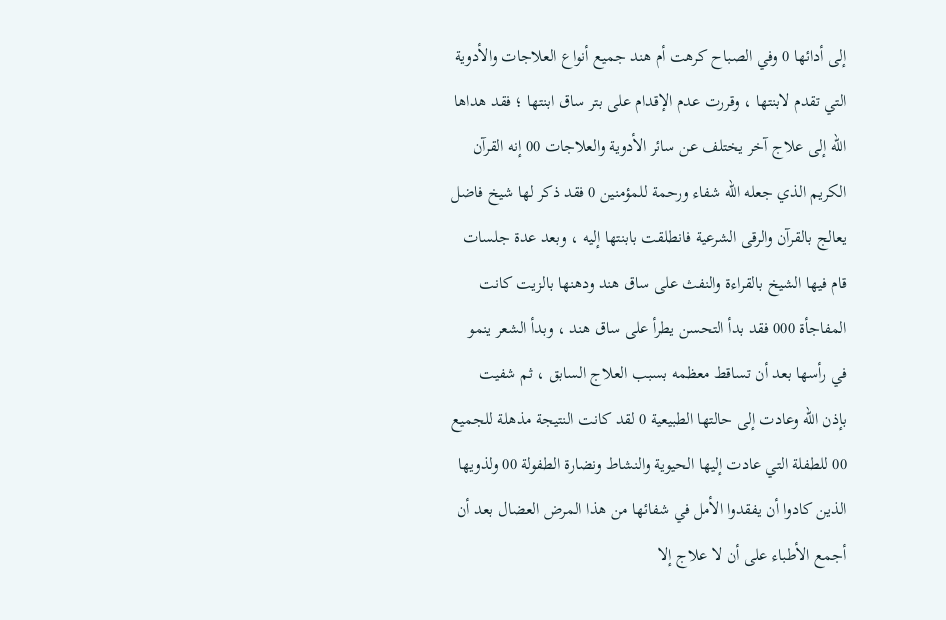إلى أدائها 0 وفي الصباح كرهت أم هند جميع أنواع العلاجات والأدوية التي تقدم لابنتها ، وقررت عدم الإقدام على بتر ساق ابنتها ؛ فقد هداها الله إلى علاج آخر يختلف عن سائر الأدوية والعلاجات 00 إنه القرآن الكريم الذي جعله الله شفاء ورحمة للمؤمنين 0 فقد ذكر لها شيخ فاضل يعالج بالقرآن والرقى الشرعية فانطلقت بابنتها إليه ، وبعد عدة جلسات قام فيها الشيخ بالقراءة والنفث على ساق هند ودهنها بالزيت كانت المفاجأة 000 فقد بدأ التحسن يطرأ على ساق هند ، وبدأ الشعر ينمو في رأسها بعد أن تساقط معظمه بسبب العلاج السابق ، ثم شفيت بإذن الله وعادت إلى حالتها الطبيعية 0 لقد كانت النتيجة مذهلة للجميع 00 للطفلة التي عادت إليها الحيوية والنشاط ونضارة الطفولة 00 ولذويها الذين كادوا أن يفقدوا الأمل في شفائها من هذا المرض العضال بعد أن أجمع الأطباء على أن لا علاج إلا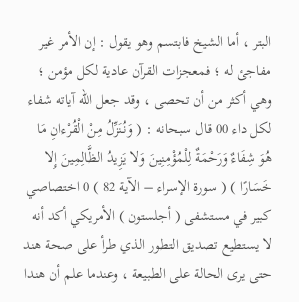البتر ، أما الشيخ فابتسم وهو يقول : إن الأمر غير مفاجئ له ؛ فمعجزات القرآن عادية لكل مؤمن ؛ وهي أكثر من أن تحصى ، وقد جعل الله آياته شفاء لكل داء 00 قال سبحانه : ( وَنُنَزِّلُ مِنْ الْقُرْءانِ مَا هُوَ شِفَاءٌ وَرَحْمَةٌ لِلْمُؤْمِنِينَ وَلا يَزِيدُ الظَّالِمِينَ إِلا خَسَارًا ) ( سورة الإسراء – الآية 82 ) 0 اختصاصي كبير في مستشفى ( أجلستون ) الأمريكي أكد أنه لا يستطيع تصديق التطور الذي طرأ على صحة هند حتى يرى الحالة على الطبيعة ، وعندما علم أن هندا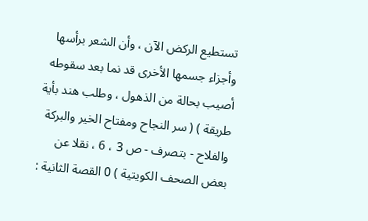تستطيع الركض الآن ، وأن الشعر برأسها وأجزاء جسمها الأخرى قد نما بعد سقوطه أصيب بحالة من الذهول ، وطلب هند بأية طريقة ) ( سر النجاح ومفتاح الخير والبركة والفلاح - بتصرف - ص 3 ، 6 ، نقلا عن بعض الصحف الكويتية ) 0 القصة الثانية :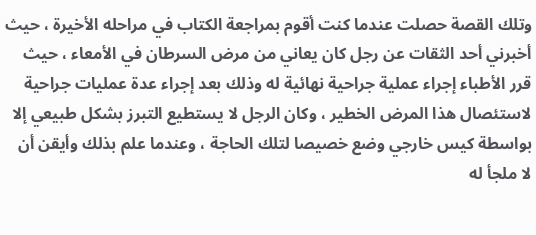وتلك القصة حصلت عندما كنت أقوم بمراجعة الكتاب في مراحله الأخيرة ، حيث أخبرني أحد الثقات عن رجل كان يعاني من مرض السرطان في الأمعاء ، حيث قرر الأطباء إجراء عملية جراحية نهائية له وذلك بعد إجراء عدة عمليات جراحية لاستئصال هذا المرض الخطير ، وكان الرجل لا يستطيع التبرز بشكل طبيعي إلا بواسطة كيس خارجي وضع خصيصا لتلك الحاجة ، وعندما علم بذلك وأيقن أن لا ملجأ له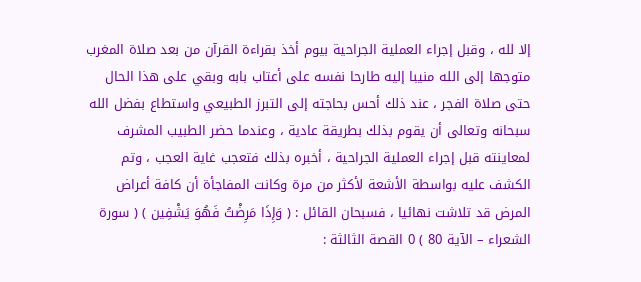إلا لله ، وقبل إجراء العملية الجراحية بيوم أخذ بقراءة القرآن من بعد صلاة المغرب متوجها إلى الله منيبا إليه طارحا نفسه على أعتاب بابه وبقي على هذا الحال حتى صلاة الفجر ، عند ذلك أحس بحاجته إلى التبرز الطبيعي واستطاع بفضل الله سبحانه وتعالى أن يقوم بذلك بطريقة عادية ، وعندما حضر الطبيب المشرف لمعاينته قبل إجراء العملية الجراحية ، أخبره بذلك فتعجب غاية العجب ، وتم الكشف عليه بواسطة الأشعة لأكثر من مرة وكانت المفاجأة أن كافة أعراض المرض قد تلاشت نهائيا ، فسبحان القائل : ( وَإِذَا مَرِضْتُ فَهُوَ يَشْفِين ) ( سورة الشعراء – الآية 80 ) 0 القصة الثالثة :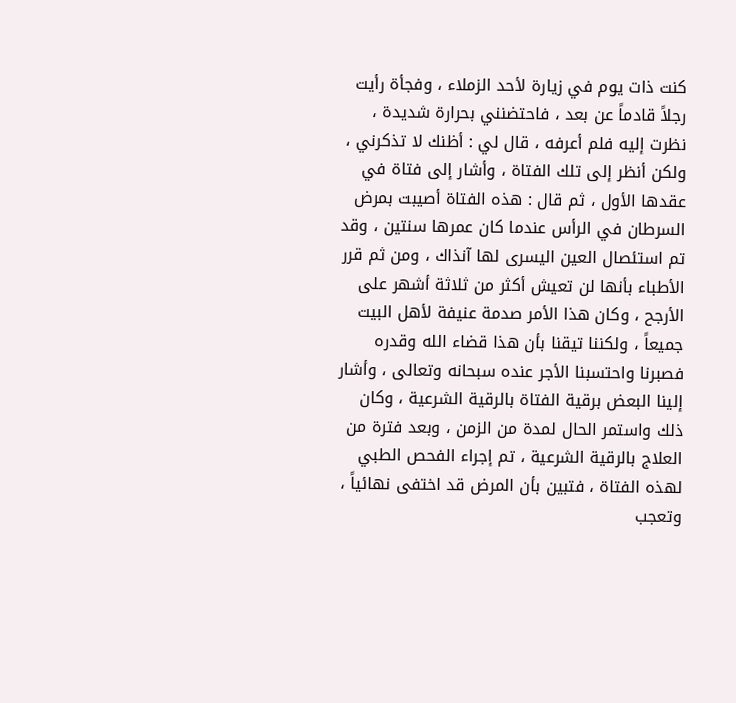كنت ذات يوم في زيارة لأحد الزملاء ، وفجأة رأيت رجلاً قادماً عن بعد ، فاحتضنني بحرارة شديدة ، نظرت إليه فلم أعرفه ، قال لي : أظنك لا تذكرني ، ولكن أنظر إلى تلك الفتاة ، وأشار إلى فتاة في عقدها الأول ، ثم قال : هذه الفتاة أصيبت بمرض السرطان في الرأس عندما كان عمرها سنتين ، وقد تم استئصال العين اليسرى لها آنذاك ، ومن ثم قرر الأطباء بأنها لن تعيش أكثر من ثلاثة أشهر على الأرجح ، وكان هذا الأمر صدمة عنيفة لأهل البيت جميعاً ، ولكننا تيقنا بأن هذا قضاء الله وقدره فصبرنا واحتسبنا الأجر عنده سبحانه وتعالى ، وأشار إلينا البعض برقية الفتاة بالرقية الشرعية ، وكان ذلك واستمر الحال لمدة من الزمن ، وبعد فترة من العلاج بالرقية الشرعية ، تم إجراء الفحص الطبي لهذه الفتاة ، فتبين بأن المرض قد اختفى نهائياً ، وتعجب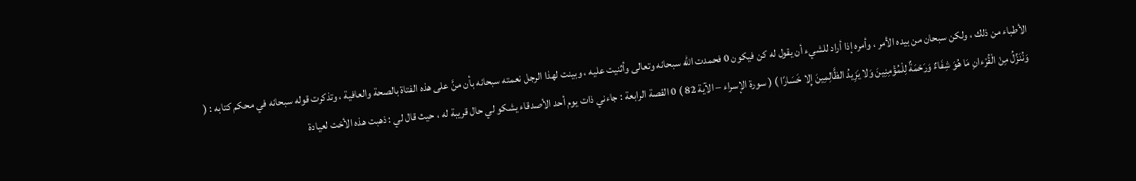الأطباء من ذلك ، ولكن سبحان من بيده الأمر ، وأمره إذا أراد للشيء أن يقول له كن فيكون 0 فحمدت الله سبحانه وتعالى وأثنيت عليه ، وبينت لهذا الرجل نعمته سبحانه بأن منَّ على هذه الفتاة بالصحة والعافية ، وتذكرت قوله سبحانه في محكم كتابه : ( وَنُنَزِّلُ مِنْ الْقُرْءانِ مَا هُوَ شِفَاءٌ وَرَحْمَةٌ لِلْمُؤْمِنِينَ وَلا يَزِيدُ الظَّالِمِينَ إِلا خَسَارًا ) ( سورة الإسراء – الآية 82 ) 0 القصة الرابعة : جاءني ذات يوم أحد الأصدقاء يشكو لي حال قريبة له ، حيث قال لي : ذهبت هذه الأخت لعيادة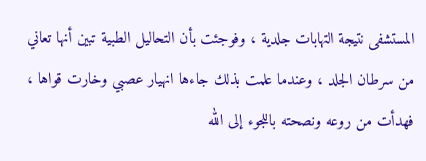المستشفى نتيجة التهابات جلدية ، وفوجئت بأن التحاليل الطبية تبين أنها تعاني من سرطان الجلد ، وعندما علمت بذلك جاءها انهيار عصبي وخارت قواها ، فهدأت من روعه ونصحته باللجوء إلى الله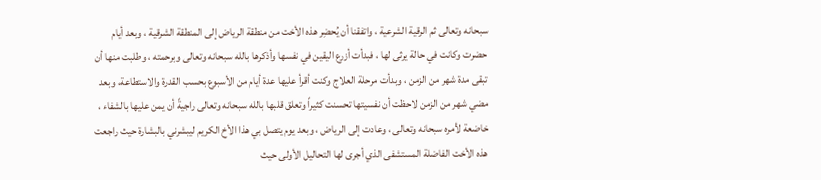سبحانه وتعالى ثم الرقية الشرعية ، واتفقنا أن يُحضِر هذه الأخت من منطقة الرياض إلى المنطقة الشرقية ، وبعد أيام حضرت وكانت في حالة يرثى لها ، فبدأت أزرع اليقين في نفسها وأذكرها بالله سبحانه وتعالى وبرحمته ، وطلبت منها أن تبقى مدة شهر من الزمن ، وبدأت مرحلة العلاج وكنت أقرأ عليها عدة أيام من الأسبوع بحسب القدرة والاستطاعة، وبعد مضي شهر من الزمن لاحظت أن نفسيتها تحسنت كثيراً وتعلق قلبها بالله سبحانه وتعالى راجيةً أن يمن عليها بالشفاء ، خاضعة لأمره سبحانه وتعالى ، وعادت إلى الرياض ، وبعد يوم يتصل بي هذا الأخ الكريم ليبشرني بالبشارة حيث راجعت هذه الأخت الفاضلة المستشفى الذي أجرى لها التحاليل الأولى حيث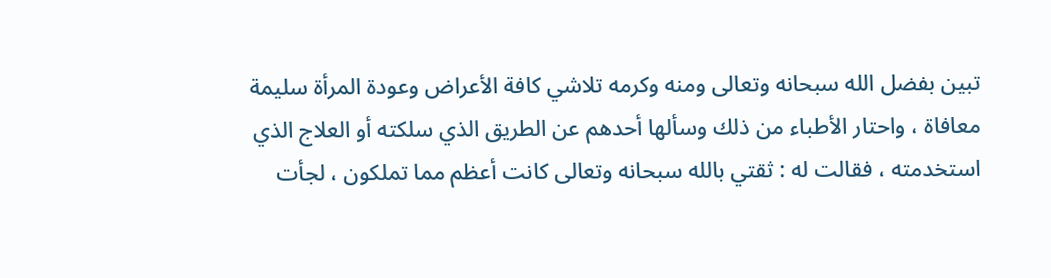تبين بفضل الله سبحانه وتعالى ومنه وكرمه تلاشي كافة الأعراض وعودة المرأة سليمة معافاة ، واحتار الأطباء من ذلك وسألها أحدهم عن الطريق الذي سلكته أو العلاج الذي استخدمته ، فقالت له : ثقتي بالله سبحانه وتعالى كانت أعظم مما تملكون ، لجأت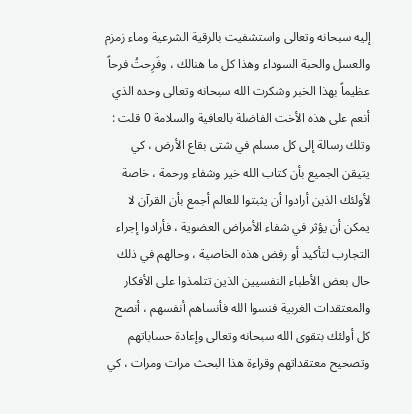إليه سبحانه وتعالى واستشفيت بالرقية الشرعية وماء زمزم والعسل والحبة السوداء وهذا كل ما هنالك ، وفَرِحتُ فرحاً عظيماً بهذا الخبر وشكرت الله سبحانه وتعالى وحده الذي أنعم على هذه الأخت الفاضلة بالعافية والسلامة 0 قلت : وتلك رسالة إلى كل مسلم في شتى بقاع الأرض ، كي يتيقن الجميع بأن كتاب الله خير وشفاء ورحمة ، خاصة لأولئك الذين أرادوا أن يثبتوا للعالم أجمع بأن القرآن لا يمكن أن يؤثر في شفاء الأمراض العضوية ، فأرادوا إجراء التجارب لتأكيد أو رفض هذه الخاصية ، وحالهم في ذلك حال بعض الأطباء النفسيين الذين تتلمذوا على الأفكار والمعتقدات الغربية فنسوا الله فأنساهم أنفسهم ، أنصح كل أولئك بتقوى الله سبحانه وتعالى وإعادة حساباتهم وتصحيح معتقداتهم وقراءة هذا البحث مرات ومرات ، كي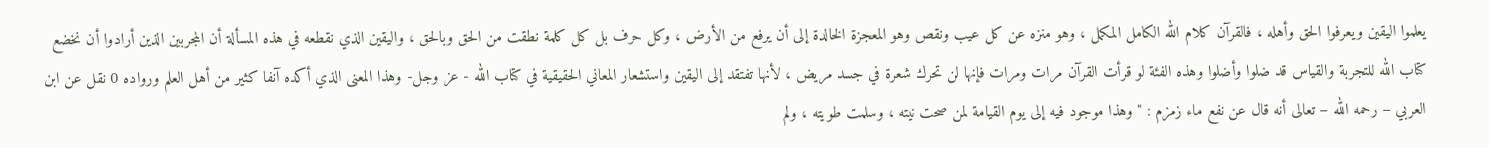يعلموا اليقين ويعرفوا الحق وأهله ، فالقرآن كلام الله الكامل المكمل ، وهو منزه عن كل عيب ونقص وهو المعجزة الخالدة إلى أن يرفع من الأرض ، وكل حرف بل كل كلمة نطقت من الحق وبالحق ، واليقين الذي نقطعه في هذه المسألة أن المجربين الذين أرادوا أن نخضع كتاب الله للتجربة والقياس قد ضلوا وأضلوا وهذه الفئة لو قرأت القرآن مرات ومرات فإنها لن تحرك شعرة في جسد مريض ، لأنها تفتقد إلى اليقين واستشعار المعاني الحقيقية في كتاب الله - عز وجل- وهذا المعنى الذي أكده آنفا كثير من أهل العلم ورواده 0 نقل عن ابن العربي – رحمه الله – تعالى أنه قال عن نفع ماء زمزم : " وهذا موجود فيه إلى يوم القيامة لمن صحت نيته ، وسلمت طويته ، ولم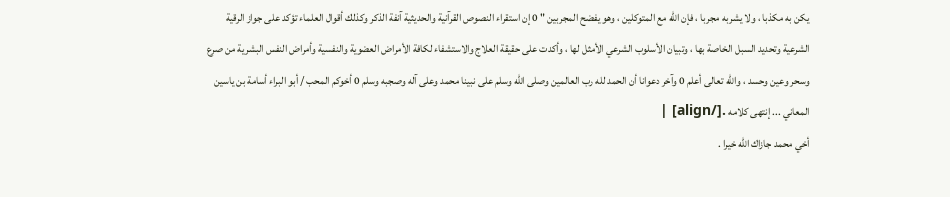يكن به مكذبا ، ولا يشربه مجربا ، فإن الله مع المتوكلين ، وهو يفضح المجربين " 0 إن استقراء النصوص القرآنية والحديثية آنفة الذكر وكذلك أقوال العلماء تؤكد على جواز الرقية الشرعية وتحديد السبل الخاصة بها ، وتبيان الأسلوب الشرعي الأمثل لها ، وأكدت على حقيقة العلاج والاستشفاء لكافة الأمراض العضوية والنفسية وأمراض النفس البشرية من صرع وسحر وعين وحسد ، والله تعالى أعلم 0 وآخر دعوانا أن الحمد لله رب العالمين وصلى الله وسلم على نبينا محمد وعلى آله وصجبه وسلم 0 أخوكم المحب / أبو البراء أسامة بن ياسين المعاني ... إنتهى كلامه .[/align] |
أخي محمد جازاك الله خيرا .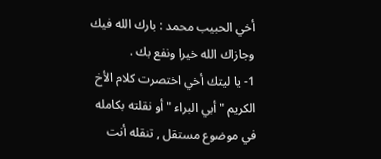أخي الحبيب محمد : بارك الله فيك وجازاك الله خيرا ونفع بك .
1- يا ليتك أخي اختصرت كلام الأخ الكريم "أبي البراء " أو نقلته بكامله في موضوع مستقل , تنقله أنت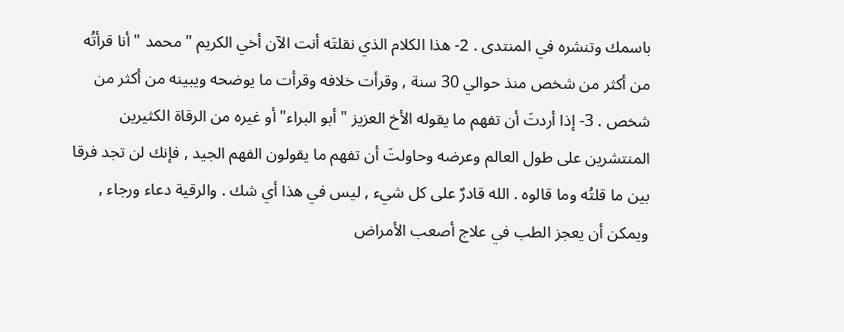باسمك وتنشره في المنتدى . 2- هذا الكلام الذي نقلتَه أنت الآن أخي الكريم " محمد " أنا قرأتُه من أكثر من شخص منذ حوالي 30 سنة , وقرأت خلافه وقرأت ما يوضحه ويبينه من أكثر من شخص . 3- إذا أردتَ أن تفهم ما يقوله الأخ العزيز "أبو البراء" أو غيره من الرقاة الكثيرين المنتشرين على طول العالم وعرضه وحاولتَ أن تفهم ما يقولون الفهم الجيد , فإنك لن تجد فرقا بين ما قلتُه وما قالوه . الله قادرٌ على كل شيء , ليس في هذا أي شك . والرقية دعاء ورجاء , ويمكن أن يعجز الطب في علاج أصعب الأمراض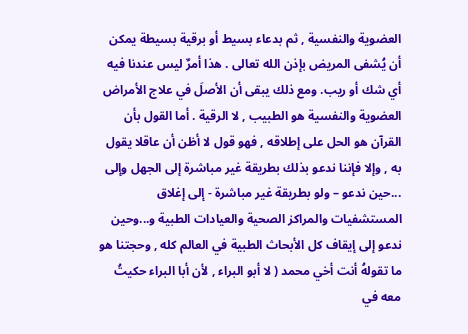العضوية والنفسية , ثم بدعاء بسيط أو برقية بسيطة يمكن أن يُشفى المريض بإذن الله تعالى . هذا أمرٌ ليس عندنا فيه أي شك أو ريب. ومع ذلك يبقى أن الأصلَ في علاج الأمراض العضوية والنفسية هو الطبيب , لا الرقية . أما القول بأن القرآن هو الحل على إطلاقه , فهو قول لا أظن أن عاقلا يقول به , وإلا فإننا ندعو بذلك بطريقة غير مباشرة إلى الجهل وإلى ...حين ندعو – ولو بطريقة غير مباشرة - إلى إغلاق المستشفيات والمراكز الصحية والعيادات الطبية و...وحين ندعو إلى إيقاف كل الأبحاث الطبية في العالم كله , وحجتنا هو ما تقولهُ أنت أخي محمد ( لا أبو البراء , لأن أبا البراء حكيتُ معه في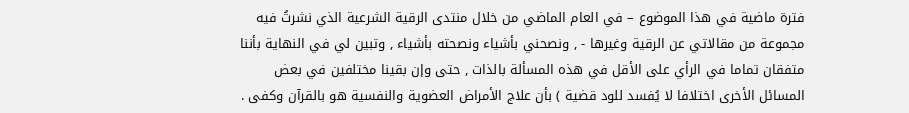فترة ماضية في هذا الموضوع – في العام الماضي من خلال منتدى الرقية الشرعية الذي نشرتُ فيه مجموعة من مقالاتي عن الرقية وغيرها - , ونصحني بأشياء ونصحته بأشياء , وتبين لي في النهاية بأننا متفقان تماما في الرأي على الأقل في هذه المسألة بالذات , حتى وإن بقينا مختلفين في بعض المسائل الأخرى اختلافا لا يُفسد للود قضية ) بأن علاج الأمراض العضوية والنفسية هو بالقرآن وكفى .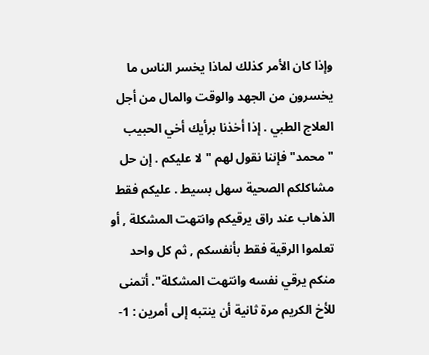وإذا كان الأمر كذلك لماذا يخسر الناس ما يخسرون من الجهد والوقت والمال من أجل العلاج الطبي . إذا أخذنا برأيك أخي الحبيب "محمد" فإننا نقول لهم " لا عليكم . إن حل مشاكلكم الصحية سهل بسيط . عليكم فقط الذهاب عند راق يرقيكم وانتهت المشكلة , أو تعلموا الرقية فقط بأنفسكم , ثم كل واحد منكم يرقي نفسه وانتهت المشكلة". أتمنى للأخ الكريم مرة ثانية أن ينتبه إلى أمرين : 1-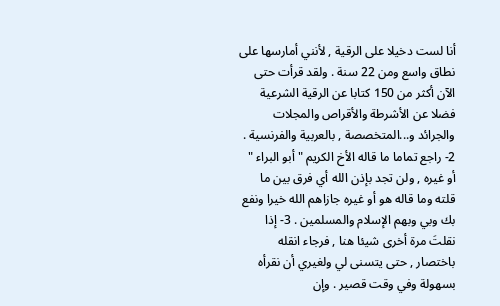أنا لست دخيلا على الرقية , لأنني أمارسها على نطاق واسع ومن 22 سنة . ولقد قرأت حتى الآن أكثر من 150 كتابا عن الرقية الشرعية فضلا عن الأشرطة والأقراص والمجلات والجرائد و...المتخصصة , بالعربية والفرنسية . 2- راجع تماما ما قاله الأخ الكريم " أبو البراء " أو غيره , ولن تجد بإذن الله أي فرق بين ما قلته وما قاله هو أو غيره جازاهم الله خيرا ونفع بك وبي وبهم الإسلام والمسلمين . 3- إذا نقلتَ مرة أخرى شيئا هنا , فرجاء انقله باختصار , حتى يتسنى لي ولغيري أن نقرأه بسهولة وفي وقت قصير . وإن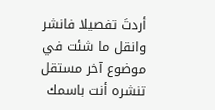أردتَ تفصيلا فانشر وانقل ما شئت في موضوع آخر مستقل تنشره أنت باسمك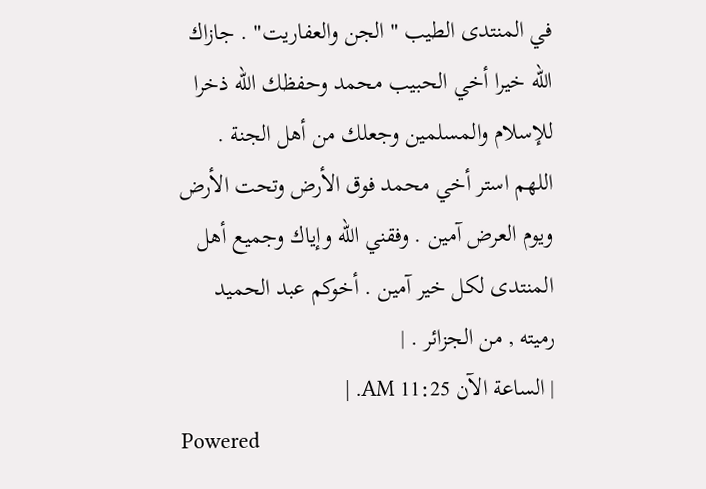في المنتدى الطيب " الجن والعفاريت" . جازاك الله خيرا أخي الحبيب محمد وحفظك الله ذخرا للإسلام والمسلمين وجعلك من أهل الجنة . اللهم استر أخي محمد فوق الأرض وتحت الأرض ويوم العرض آمين . وفقني الله وإياك وجميع أهل المنتدى لكل خير آمين . أخوكم عبد الحميد رميته , من الجزائر . |
| الساعة الآن 11:25 AM. |
Powered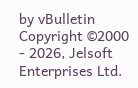by vBulletin
Copyright ©2000 - 2026, Jelsoft Enterprises Ltd.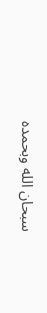سبحان الله وبحمده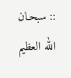:: سبحـان الله العظيم